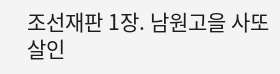조선재판 1장. 남원고을 사또 살인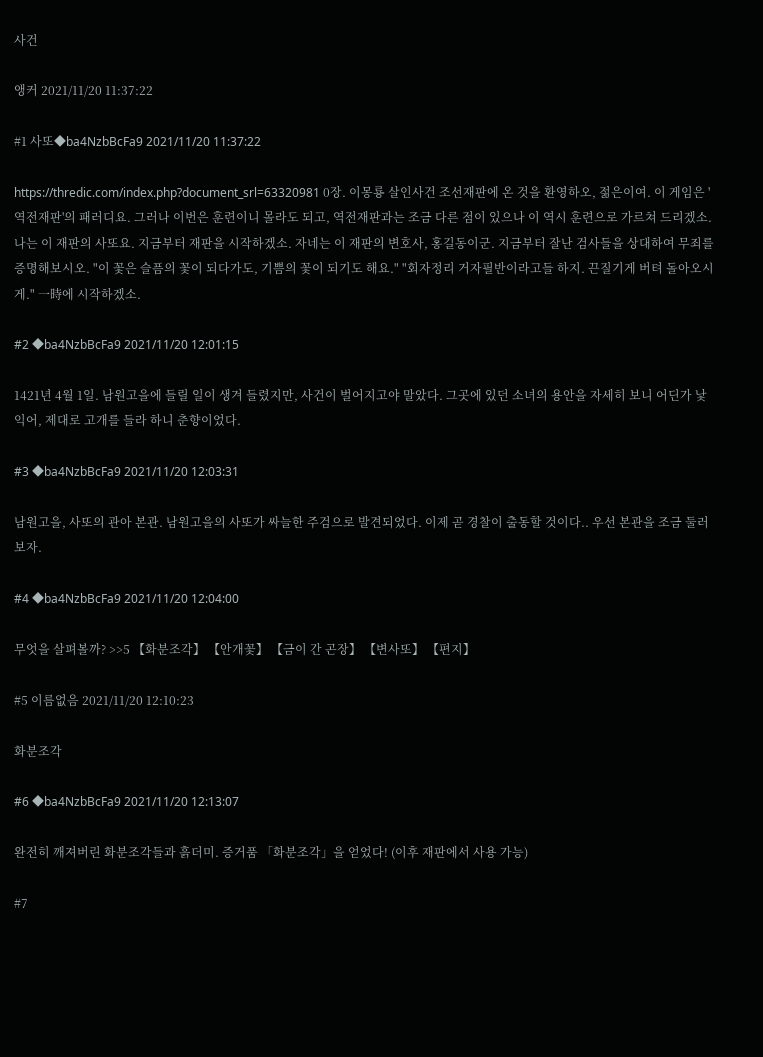사건

앵커 2021/11/20 11:37:22

#1 사또◆ba4NzbBcFa9 2021/11/20 11:37:22

https://thredic.com/index.php?document_srl=63320981 0장. 이몽룡 살인사건 조선재판에 온 것을 환영하오, 젊은이여. 이 게임은 '역전재판'의 패러디요. 그러나 이번은 훈련이니 몰라도 되고, 역전재판과는 조금 다른 점이 있으나 이 역시 훈련으로 가르쳐 드리겠소. 나는 이 재판의 사또요. 지금부터 재판을 시작하겠소. 자네는 이 재판의 변호사, 홍길동이군. 지금부터 잘난 검사들을 상대하여 무죄를 증명해보시오. "이 꽃은 슬픔의 꽃이 되다가도, 기쁨의 꽃이 되기도 해요." "회자정리 거자필반이라고들 하지. 끈질기게 버텨 돌아오시게." 一時에 시작하겠소.

#2 ◆ba4NzbBcFa9 2021/11/20 12:01:15

1421년 4월 1일. 남원고을에 들릴 일이 생겨 들렸지만, 사건이 벌어지고야 말았다. 그곳에 있던 소녀의 용안을 자세히 보니 어딘가 낯익어, 제대로 고개를 들라 하니 춘향이었다.

#3 ◆ba4NzbBcFa9 2021/11/20 12:03:31

남원고을, 사또의 관아 본관. 남원고을의 사또가 싸늘한 주검으로 발견되었다. 이제 곧 경찰이 출동할 것이다.. 우선 본관을 조금 둘러보자.

#4 ◆ba4NzbBcFa9 2021/11/20 12:04:00

무엇을 살펴볼까? >>5 【화분조각】 【안개꽃】 【금이 간 곤장】 【변사또】 【편지】

#5 이름없음 2021/11/20 12:10:23

화분조각

#6 ◆ba4NzbBcFa9 2021/11/20 12:13:07

완전히 깨져버린 화분조각들과 흙더미. 증거품 「화분조각」을 얻었다! (이후 재판에서 사용 가능)

#7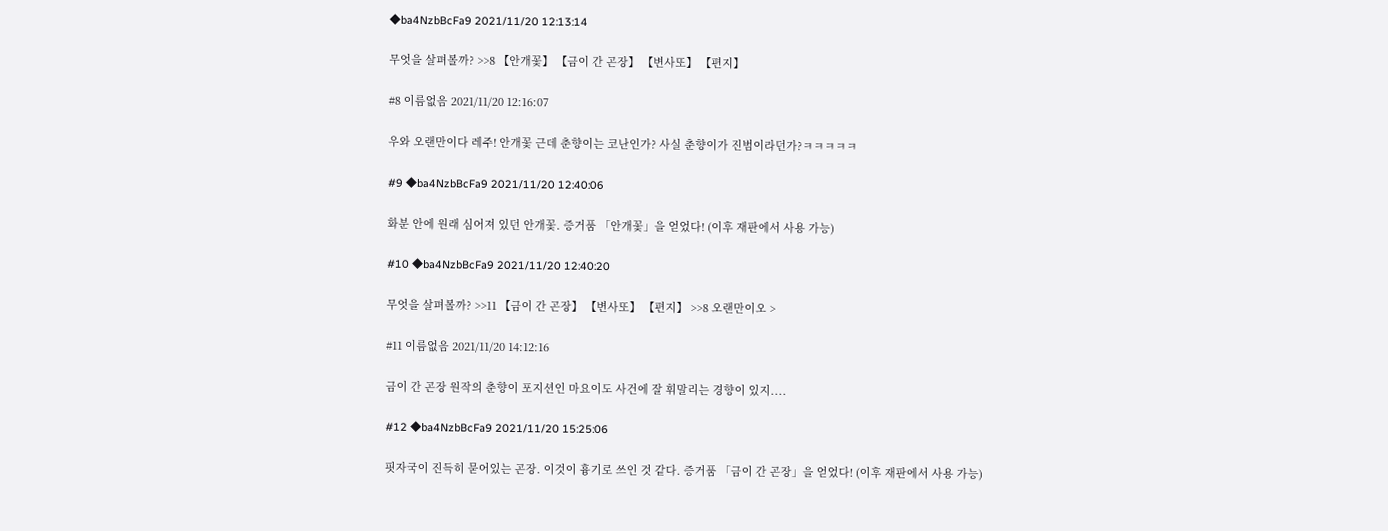◆ba4NzbBcFa9 2021/11/20 12:13:14

무엇을 살펴볼까? >>8 【안개꽃】 【금이 간 곤장】 【변사또】 【편지】

#8 이름없음 2021/11/20 12:16:07

우와 오랜만이다 레주! 안개꽃 근데 춘향이는 코난인가? 사실 춘향이가 진범이라던가?ㅋㅋㅋㅋㅋ

#9 ◆ba4NzbBcFa9 2021/11/20 12:40:06

화분 안에 원래 심어져 있던 안개꽃. 증거품 「안개꽃」을 얻었다! (이후 재판에서 사용 가능)

#10 ◆ba4NzbBcFa9 2021/11/20 12:40:20

무엇을 살펴볼까? >>11 【금이 간 곤장】 【변사또】 【편지】 >>8 오랜만이오 >

#11 이름없음 2021/11/20 14:12:16

금이 간 곤장 원작의 춘향이 포지션인 마요이도 사건에 잘 휘말리는 경향이 있지....

#12 ◆ba4NzbBcFa9 2021/11/20 15:25:06

핏자국이 진득히 묻어있는 곤장. 이것이 흉기로 쓰인 것 같다. 증거품 「금이 간 곤장」을 얻었다! (이후 재판에서 사용 가능)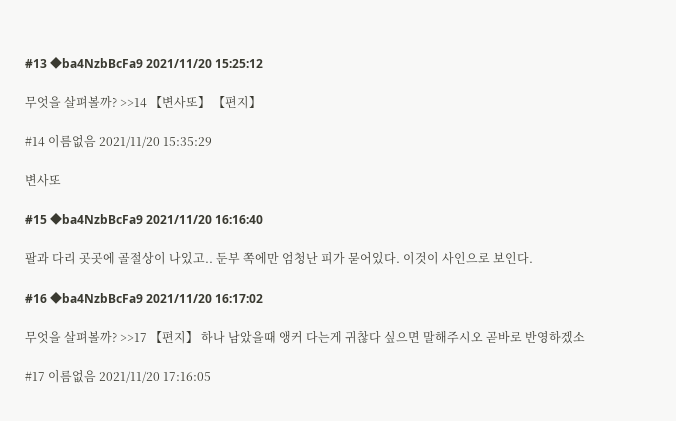#13 ◆ba4NzbBcFa9 2021/11/20 15:25:12

무엇을 살펴볼까? >>14 【변사또】 【편지】

#14 이름없음 2021/11/20 15:35:29

변사또

#15 ◆ba4NzbBcFa9 2021/11/20 16:16:40

팔과 다리 곳곳에 골절상이 나있고.. 둔부 쪽에만 엄청난 피가 묻어있다. 이것이 사인으로 보인다.

#16 ◆ba4NzbBcFa9 2021/11/20 16:17:02

무엇을 살펴볼까? >>17 【편지】 하나 남았을때 앵커 다는게 귀찮다 싶으면 말해주시오 곧바로 반영하겠소

#17 이름없음 2021/11/20 17:16:05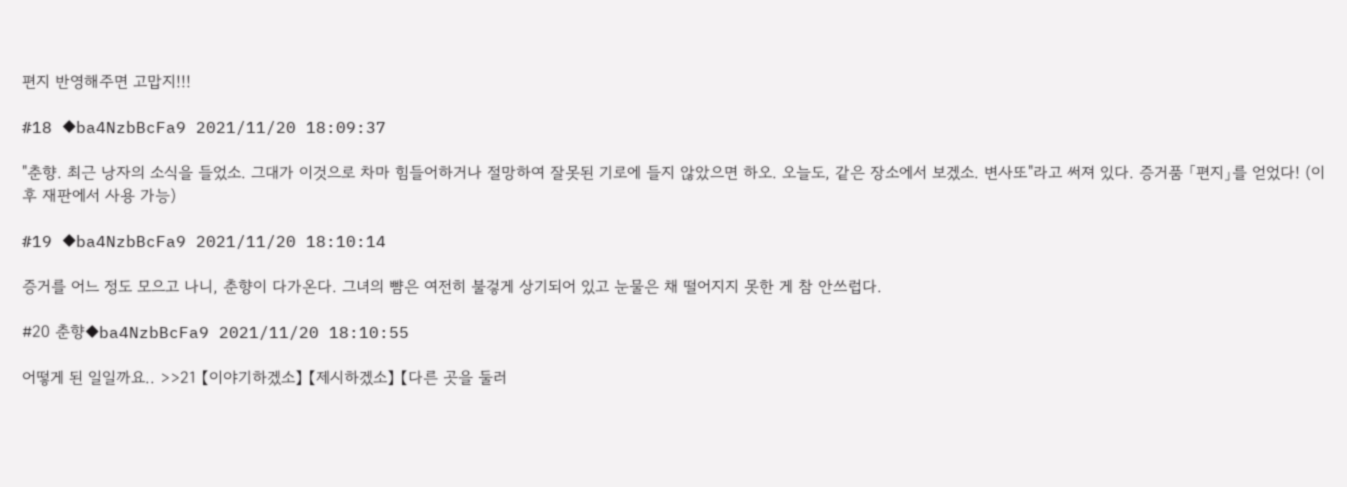편지 반영해주면 고맙지!!!

#18 ◆ba4NzbBcFa9 2021/11/20 18:09:37

"춘향. 최근 낭자의 소식을 들었소. 그대가 이것으로 차마 힘들어하거나 절망하여 잘못된 기로에 들지 않았으면 하오. 오늘도, 같은 장소에서 보겠소. 변사또"라고 써져 있다. 증거품 「편지」를 얻었다! (이후 재판에서 사용 가능)

#19 ◆ba4NzbBcFa9 2021/11/20 18:10:14

증거를 어느 정도 모으고 나니, 춘향이 다가온다. 그녀의 뺨은 여전히 불겋게 상기되어 있고 눈물은 채 떨어지지 못한 게 참 안쓰럽다.

#20 춘향◆ba4NzbBcFa9 2021/11/20 18:10:55

어떻게 된 일일까요.. >>21 【이야기하겠소】 【제시하겠소】 【다른 곳을 둘러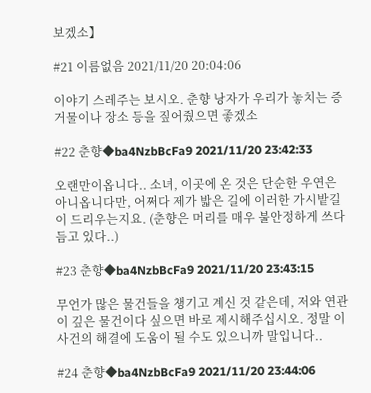보겠소】

#21 이름없음 2021/11/20 20:04:06

이야기 스레주는 보시오. 춘향 낭자가 우리가 놓치는 증거물이나 장소 등을 짚어줬으면 좋겠소

#22 춘향◆ba4NzbBcFa9 2021/11/20 23:42:33

오랜만이옵니다.. 소녀, 이곳에 온 것은 단순한 우연은 아니옵니다만, 어쩌다 제가 밟은 길에 이러한 가시밭길이 드리우는지요. (춘향은 머리를 매우 불안정하게 쓰다듬고 있다..)

#23 춘향◆ba4NzbBcFa9 2021/11/20 23:43:15

무언가 많은 물건들을 챙기고 계신 것 같은데, 저와 연관이 깊은 물건이다 싶으면 바로 제시해주십시오. 정말 이 사건의 해결에 도움이 될 수도 있으니까 말입니다..

#24 춘향◆ba4NzbBcFa9 2021/11/20 23:44:06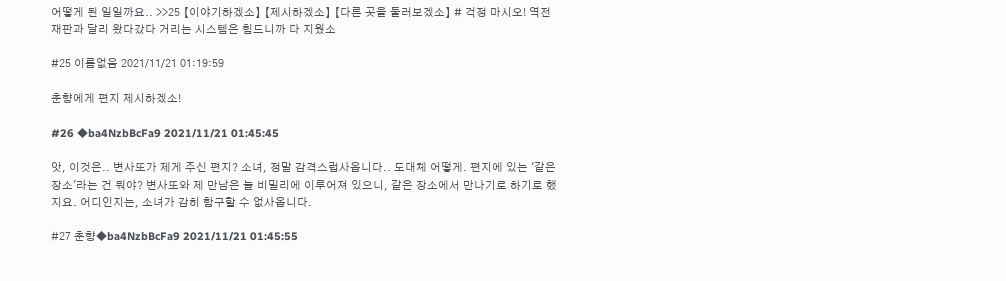어떻게 된 일일까요.. >>25 【이야기하겠소】 【제시하겠소】 【다른 곳을 둘러보겠소】 # 걱정 마시오! 역전재판과 달리 왔다갔다 거리는 시스템은 힘드니까 다 지웠소

#25 이름없음 2021/11/21 01:19:59

춘향에게 편지 제시하겠소!

#26 ◆ba4NzbBcFa9 2021/11/21 01:45:45

앗, 이것은.. 변사또가 제게 주신 편지? 소녀, 정말 감격스럽사옵니다.. 도대체 어떻게. 편지에 있는 '같은 장소'라는 건 뭐야? 변사또와 제 만남은 늘 비밀리에 이루어져 있으니, 같은 장소에서 만나기로 하기로 했지요. 어디인지는, 소녀가 감히 함구할 수 없사옵니다.

#27 춘향◆ba4NzbBcFa9 2021/11/21 01:45:55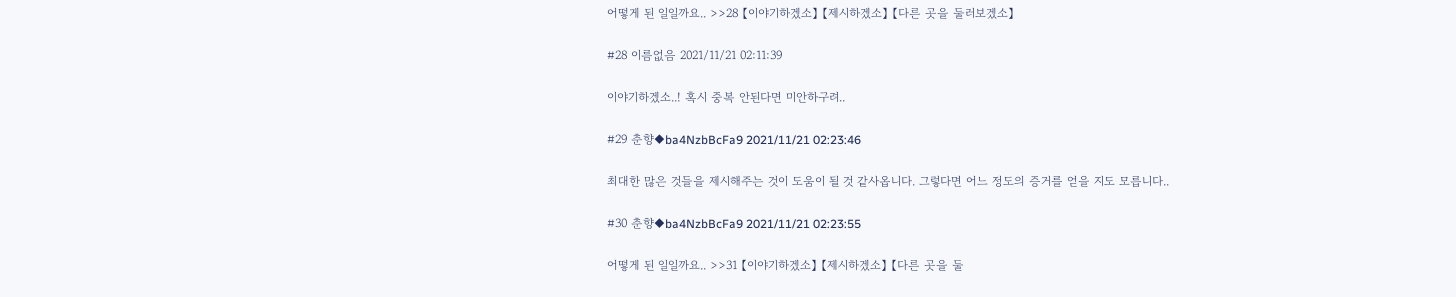어떻게 된 일일까요.. >>28 【이야기하겠소】 【제시하겠소】 【다른 곳을 둘러보겠소】

#28 이름없음 2021/11/21 02:11:39

이야기하겠소..! 혹시 중복 안된다면 미안하구려..

#29 춘향◆ba4NzbBcFa9 2021/11/21 02:23:46

최대한 많은 것들을 제시해주는 것이 도움이 될 것 같사옵니다. 그렇다면 어느 정도의 증거를 얻을 지도 모릅니다..

#30 춘향◆ba4NzbBcFa9 2021/11/21 02:23:55

어떻게 된 일일까요.. >>31 【이야기하겠소】 【제시하겠소】 【다른 곳을 둘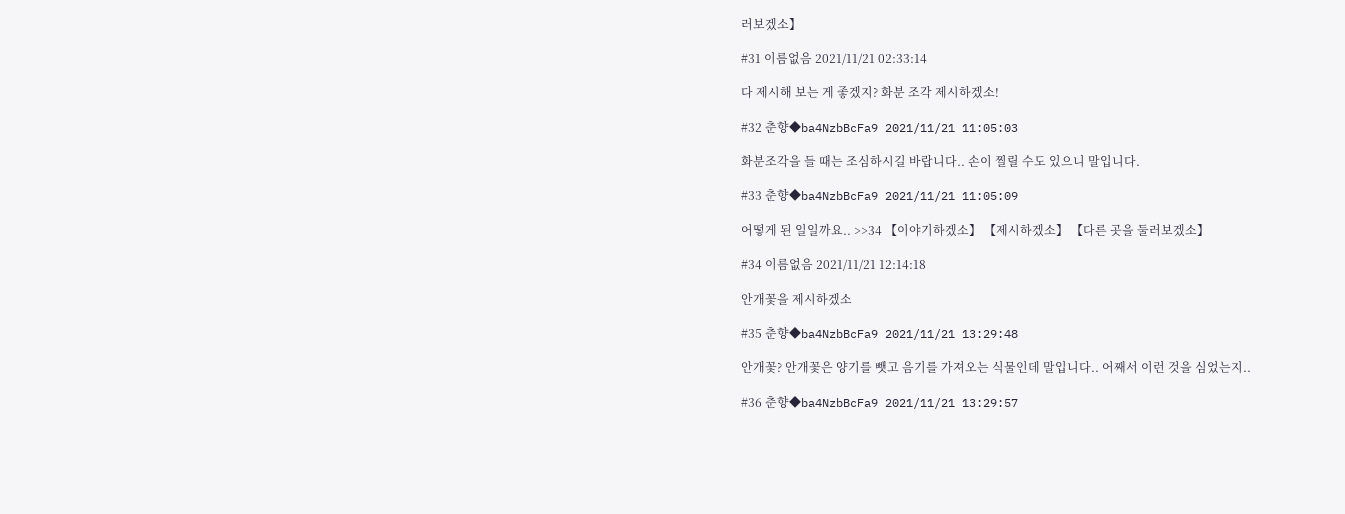러보겠소】

#31 이름없음 2021/11/21 02:33:14

다 제시해 보는 게 좋겠지? 화분 조각 제시하겠소!

#32 춘향◆ba4NzbBcFa9 2021/11/21 11:05:03

화분조각을 들 때는 조심하시길 바랍니다.. 손이 찔릴 수도 있으니 말입니다.

#33 춘향◆ba4NzbBcFa9 2021/11/21 11:05:09

어떻게 된 일일까요.. >>34 【이야기하겠소】 【제시하겠소】 【다른 곳을 둘러보겠소】

#34 이름없음 2021/11/21 12:14:18

안개꽃을 제시하겠소

#35 춘향◆ba4NzbBcFa9 2021/11/21 13:29:48

안개꽃? 안개꽃은 양기를 뺏고 음기를 가져오는 식물인데 말입니다.. 어째서 이런 것을 심었는지..

#36 춘향◆ba4NzbBcFa9 2021/11/21 13:29:57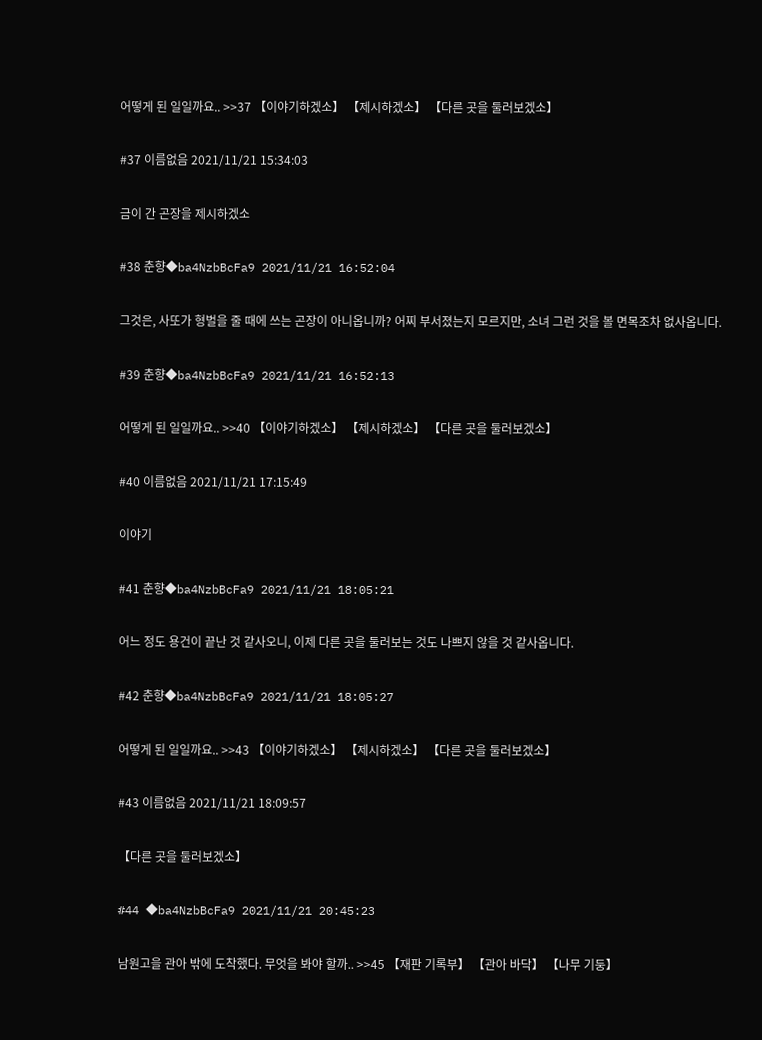어떻게 된 일일까요.. >>37 【이야기하겠소】 【제시하겠소】 【다른 곳을 둘러보겠소】

#37 이름없음 2021/11/21 15:34:03

금이 간 곤장을 제시하겠소

#38 춘향◆ba4NzbBcFa9 2021/11/21 16:52:04

그것은, 사또가 형벌을 줄 때에 쓰는 곤장이 아니옵니까? 어찌 부서졌는지 모르지만, 소녀 그런 것을 볼 면목조차 없사옵니다.

#39 춘향◆ba4NzbBcFa9 2021/11/21 16:52:13

어떻게 된 일일까요.. >>40 【이야기하겠소】 【제시하겠소】 【다른 곳을 둘러보겠소】

#40 이름없음 2021/11/21 17:15:49

이야기

#41 춘향◆ba4NzbBcFa9 2021/11/21 18:05:21

어느 정도 용건이 끝난 것 같사오니, 이제 다른 곳을 둘러보는 것도 나쁘지 않을 것 같사옵니다.

#42 춘향◆ba4NzbBcFa9 2021/11/21 18:05:27

어떻게 된 일일까요.. >>43 【이야기하겠소】 【제시하겠소】 【다른 곳을 둘러보겠소】

#43 이름없음 2021/11/21 18:09:57

【다른 곳을 둘러보겠소】

#44 ◆ba4NzbBcFa9 2021/11/21 20:45:23

남원고을 관아 밖에 도착했다. 무엇을 봐야 할까.. >>45 【재판 기록부】 【관아 바닥】 【나무 기둥】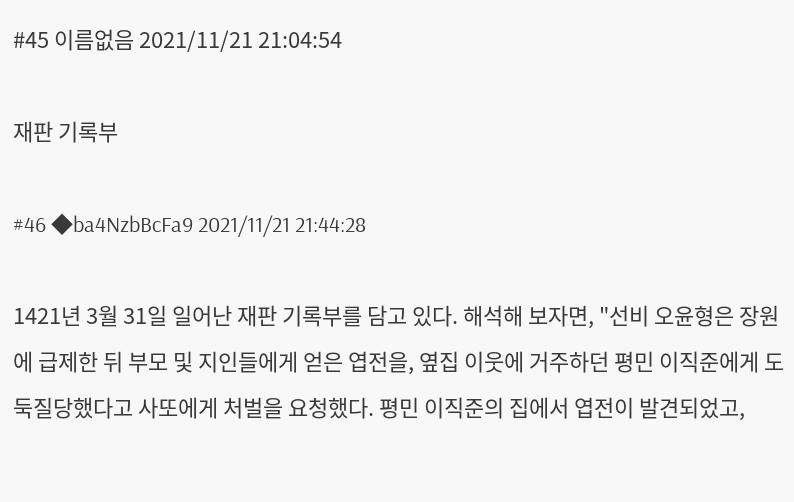#45 이름없음 2021/11/21 21:04:54

재판 기록부

#46 ◆ba4NzbBcFa9 2021/11/21 21:44:28

1421년 3월 31일 일어난 재판 기록부를 담고 있다. 해석해 보자면, "선비 오윤형은 장원에 급제한 뒤 부모 및 지인들에게 얻은 엽전을, 옆집 이웃에 거주하던 평민 이직준에게 도둑질당했다고 사또에게 처벌을 요청했다. 평민 이직준의 집에서 엽전이 발견되었고,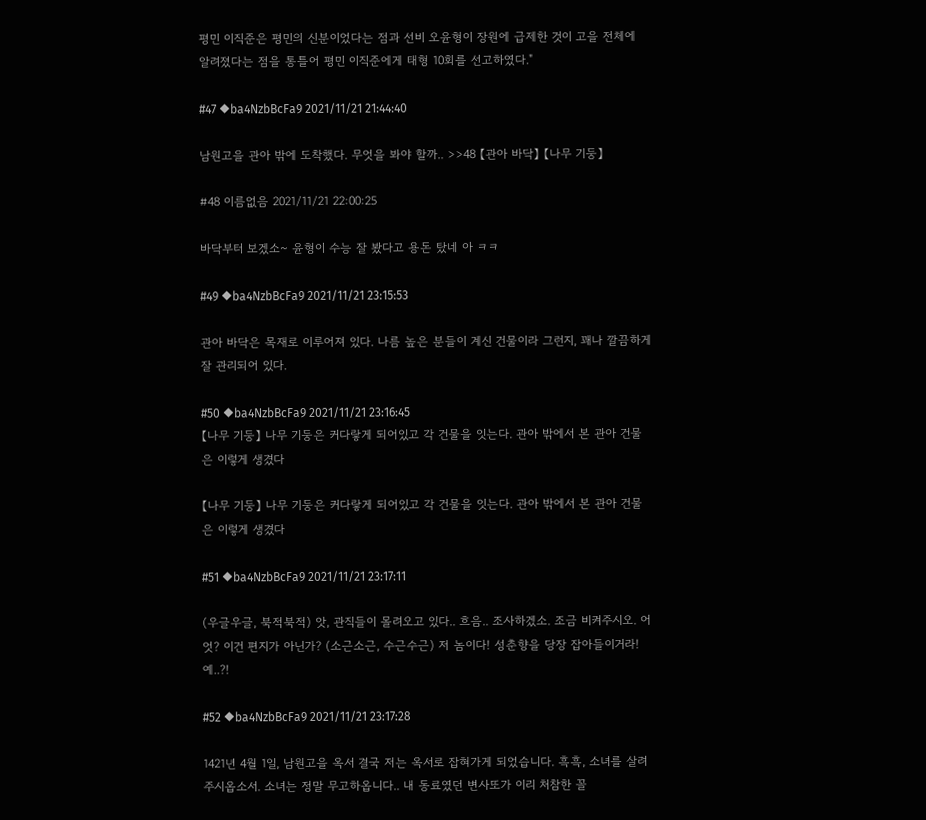평민 이직준은 평민의 신분이었다는 점과 선비 오윤형이 장원에 급제한 것이 고을 전체에 알려졌다는 점을 통틀어 평민 이직준에게 태형 10회를 선고하였다."

#47 ◆ba4NzbBcFa9 2021/11/21 21:44:40

남원고을 관아 밖에 도착했다. 무엇을 봐야 할까.. >>48 【관아 바닥】 【나무 기둥】

#48 이름없음 2021/11/21 22:00:25

바닥부터 보겠소~ 윤형이 수능 잘 봤다고 용돈 탔네 아 ㅋㅋ

#49 ◆ba4NzbBcFa9 2021/11/21 23:15:53

관아 바닥은 목재로 이루어져 있다. 나름 높은 분들이 계신 건물이라 그런지, 꽤나 깔끔하게 잘 관리되어 있다.

#50 ◆ba4NzbBcFa9 2021/11/21 23:16:45
【나무 기둥】 나무 기둥은 커다랗게 되어있고 각 건물을 잇는다. 관아 밖에서 본 관아 건물은 이렇게 생겼다

【나무 기둥】 나무 기둥은 커다랗게 되어있고 각 건물을 잇는다. 관아 밖에서 본 관아 건물은 이렇게 생겼다

#51 ◆ba4NzbBcFa9 2021/11/21 23:17:11

(우글우글, 북적북적) 앗, 관직들이 몰려오고 있다.. 흐음.. 조사하겠소. 조금 비켜주시오. 어엇? 이건 편지가 아닌가? (소근소근, 수근수근) 저 놈이다! 성춘향을 당장 잡아들이거라! 예..?!

#52 ◆ba4NzbBcFa9 2021/11/21 23:17:28

1421년 4월 1일, 남원고을 옥서 결국 저는 옥서로 잡혀가게 되었습니다. 흑흑, 소녀를 살려주시옵소서. 소녀는 정말 무고하옵니다.. 내 동료였던 변사또가 이리 처참한 꼴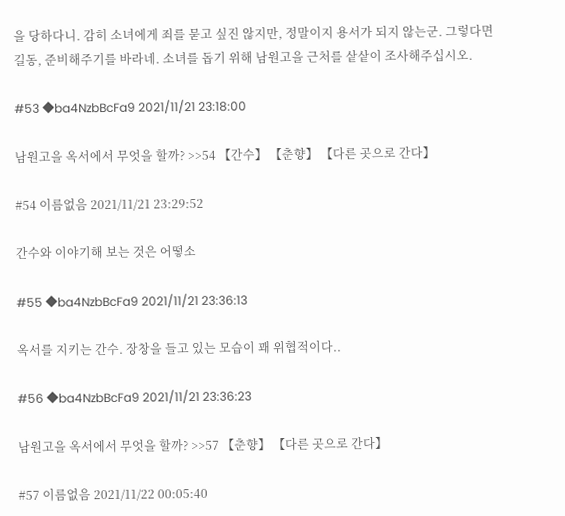을 당하다니. 감히 소녀에게 죄를 묻고 싶진 않지만, 정말이지 용서가 되지 않는군. 그렇다면 길동, 준비해주기를 바라네. 소녀를 돕기 위해 남원고을 근처를 샅샅이 조사해주십시오.

#53 ◆ba4NzbBcFa9 2021/11/21 23:18:00

남원고을 옥서에서 무엇을 할까? >>54 【간수】 【춘향】 【다른 곳으로 간다】

#54 이름없음 2021/11/21 23:29:52

간수와 이야기해 보는 것은 어떻소

#55 ◆ba4NzbBcFa9 2021/11/21 23:36:13

옥서를 지키는 간수. 장창을 들고 있는 모습이 꽤 위협적이다..

#56 ◆ba4NzbBcFa9 2021/11/21 23:36:23

남원고을 옥서에서 무엇을 할까? >>57 【춘향】 【다른 곳으로 간다】

#57 이름없음 2021/11/22 00:05:40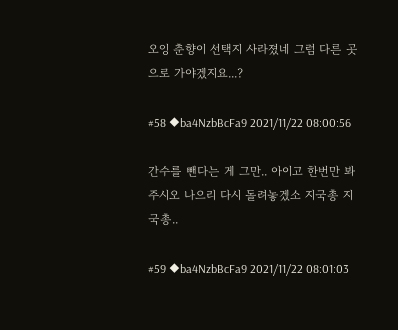오잉 춘향이 선택지 사라졌네 그럼 다른 곳으로 가야겠지요...?

#58 ◆ba4NzbBcFa9 2021/11/22 08:00:56

간수를 뺀다는 게 그만.. 아이고 한번만 봐주시오 나으리 다시 돌려놓겠소 지국총 지국총..

#59 ◆ba4NzbBcFa9 2021/11/22 08:01:03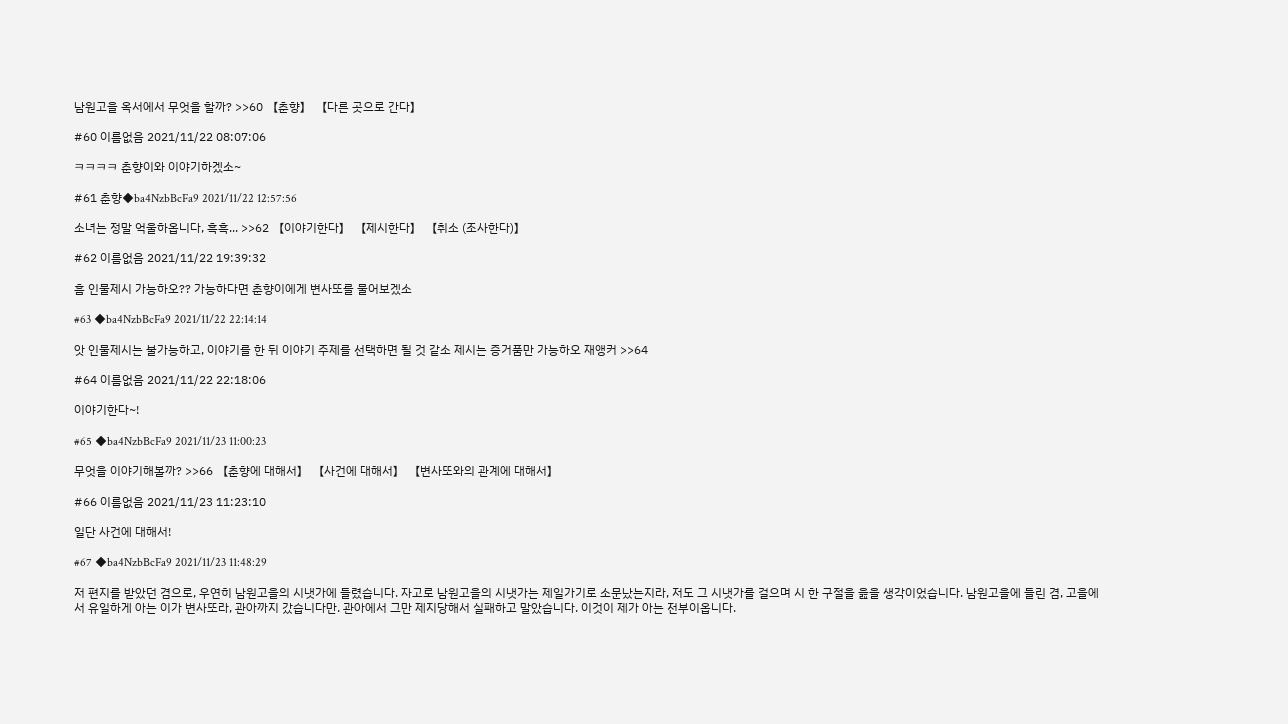남원고을 옥서에서 무엇을 할까? >>60 【춘향】 【다른 곳으로 간다】

#60 이름없음 2021/11/22 08:07:06

ㅋㅋㅋㅋ 춘향이와 이야기하겠소~

#61 춘향◆ba4NzbBcFa9 2021/11/22 12:57:56

소녀는 정말 억울하옵니다, 흑흑... >>62 【이야기한다】 【제시한다】 【취소 (조사한다)】

#62 이름없음 2021/11/22 19:39:32

흠 인물제시 가능하오?? 가능하다면 춘향이에게 변사또를 물어보겠소

#63 ◆ba4NzbBcFa9 2021/11/22 22:14:14

앗 인물제시는 불가능하고, 이야기를 한 뒤 이야기 주제를 선택하면 될 것 같소 제시는 증거품만 가능하오 재앵커 >>64

#64 이름없음 2021/11/22 22:18:06

이야기한다~!

#65 ◆ba4NzbBcFa9 2021/11/23 11:00:23

무엇을 이야기해볼까? >>66 【춘향에 대해서】 【사건에 대해서】 【변사또와의 관계에 대해서】

#66 이름없음 2021/11/23 11:23:10

일단 사건에 대해서!

#67 ◆ba4NzbBcFa9 2021/11/23 11:48:29

저 편지를 받았던 겸으로, 우연히 남원고을의 시냇가에 들렸습니다. 자고로 남원고을의 시냇가는 제일가기로 소문났는지라, 저도 그 시냇가를 걸으며 시 한 구절을 읊을 생각이었습니다. 남원고을에 들린 겸, 고을에서 유일하게 아는 이가 변사또라, 관아까지 갔습니다만. 관아에서 그만 제지당해서 실패하고 말았습니다. 이것이 제가 아는 전부이옵니다.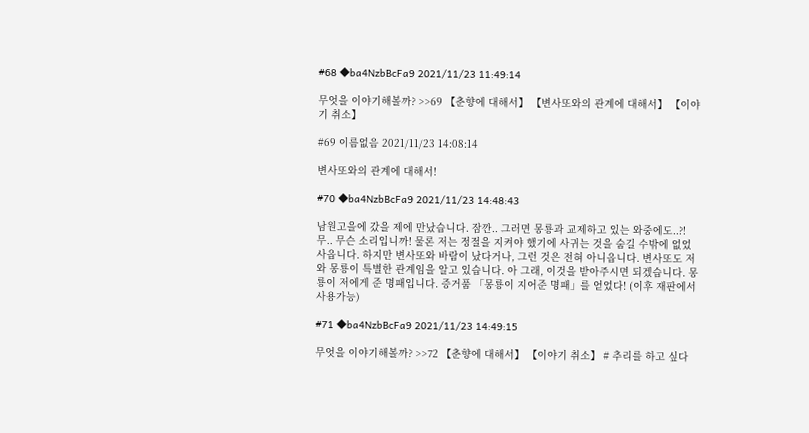#68 ◆ba4NzbBcFa9 2021/11/23 11:49:14

무엇을 이야기해볼까? >>69 【춘향에 대해서】 【변사또와의 관계에 대해서】 【이야기 취소】

#69 이름없음 2021/11/23 14:08:14

변사또와의 관계에 대해서!

#70 ◆ba4NzbBcFa9 2021/11/23 14:48:43

남원고을에 갔을 제에 만났습니다. 잠깐.. 그러면 몽룡과 교제하고 있는 와중에도..?! 무.. 무슨 소리입니까! 물론 저는 정절을 지켜야 했기에 사귀는 것을 숨길 수밖에 없었사옵니다. 하지만 변사또와 바람이 났다거나, 그런 것은 전혀 아니옵니다. 변사또도 저와 몽룡이 특별한 관계임을 알고 있습니다. 아 그래, 이것을 받아주시면 되겠습니다. 몽룡이 저에게 준 명패입니다. 증거품 「몽룡이 지어준 명패」를 얻었다! (이후 재판에서 사용가능)

#71 ◆ba4NzbBcFa9 2021/11/23 14:49:15

무엇을 이야기해볼까? >>72 【춘향에 대해서】 【이야기 취소】 # 추리를 하고 싶다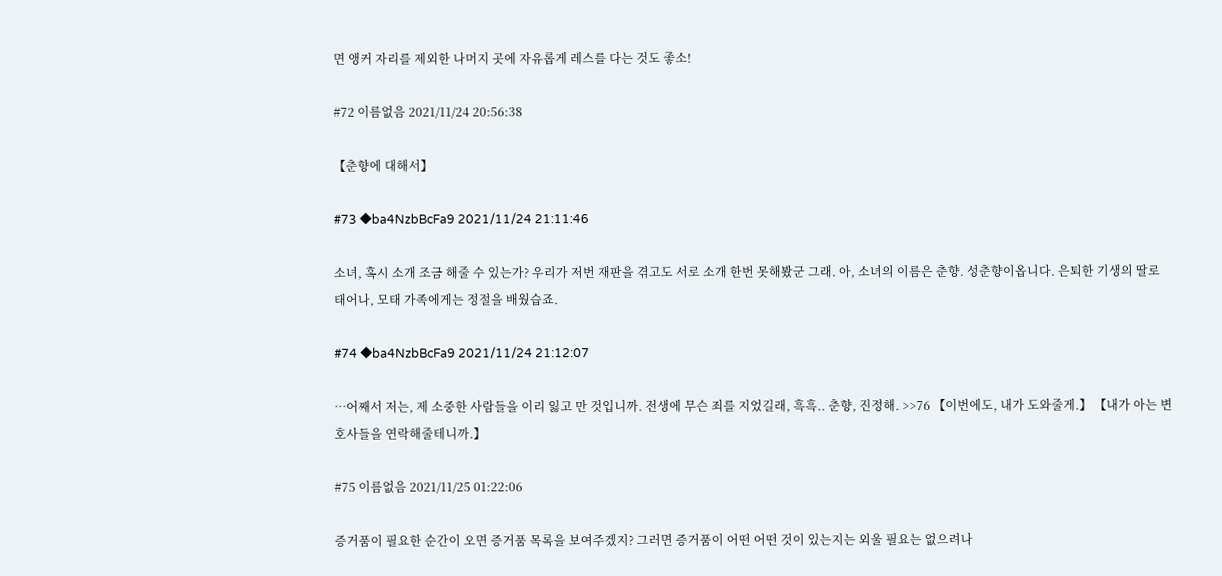면 앵커 자리를 제외한 나머지 곳에 자유롭게 레스를 다는 것도 좋소!

#72 이름없음 2021/11/24 20:56:38

【춘향에 대해서】

#73 ◆ba4NzbBcFa9 2021/11/24 21:11:46

소녀, 혹시 소개 조금 해줄 수 있는가? 우리가 저번 재판을 겪고도 서로 소개 한번 못해봤군 그래. 아, 소녀의 이름은 춘향. 성춘향이옵니다. 은퇴한 기생의 딸로 태어나, 모태 가족에게는 정절을 배웠습죠.

#74 ◆ba4NzbBcFa9 2021/11/24 21:12:07

…어째서 저는, 제 소중한 사람들을 이리 잃고 만 것입니까. 전생에 무슨 죄를 지었길래, 흑흑.. 춘향, 진정해. >>76 【이번에도, 내가 도와줄게.】 【내가 아는 변호사들을 연락해줄테니까.】

#75 이름없음 2021/11/25 01:22:06

증거품이 필요한 순간이 오면 증거품 목록을 보여주겠지? 그러면 증거품이 어떤 어떤 것이 있는지는 외울 필요는 없으려나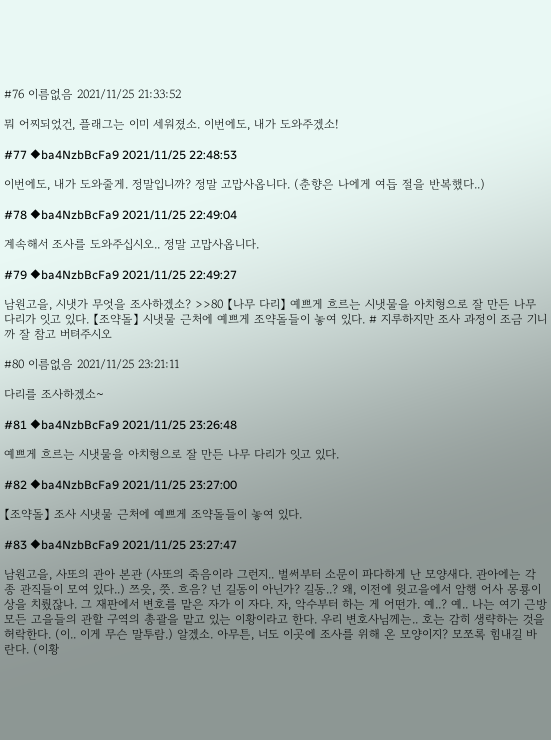#76 이름없음 2021/11/25 21:33:52

뭐 어찌되었건, 플래그는 이미 세워졌소. 이번에도, 내가 도와주겠소!

#77 ◆ba4NzbBcFa9 2021/11/25 22:48:53

이번에도, 내가 도와줄게. 정말입니까? 정말 고맙사옵니다. (춘향은 나에게 여듭 절을 반복했다..)

#78 ◆ba4NzbBcFa9 2021/11/25 22:49:04

계속해서 조사를 도와주십시오.. 정말 고맙사옵니다.

#79 ◆ba4NzbBcFa9 2021/11/25 22:49:27

남원고을, 시냇가 무엇을 조사하겠소? >>80 【나무 다리】 예쁘게 흐르는 시냇물을 아치형으로 잘 만든 나무 다리가 잇고 있다. 【조약돌】 시냇물 근처에 예쁘게 조약돌들이 놓여 있다. # 지루하지만 조사 과정이 조금 기니까 잘 참고 버텨주시오

#80 이름없음 2021/11/25 23:21:11

다리를 조사하겠소~

#81 ◆ba4NzbBcFa9 2021/11/25 23:26:48

예쁘게 흐르는 시냇물을 아치형으로 잘 만든 나무 다리가 잇고 있다.

#82 ◆ba4NzbBcFa9 2021/11/25 23:27:00

【조약돌】 조사 시냇물 근처에 예쁘게 조약돌들이 놓여 있다.

#83 ◆ba4NzbBcFa9 2021/11/25 23:27:47

남원고을, 사또의 관아 본관 (사또의 죽음이라 그런지.. 벌써부터 소문이 파다하게 난 모양새다. 관아에는 각종 관직들이 모여 있다..) 쯔읏, 쯧. 흐음? 넌 길동이 아닌가? 길동..? 왜, 이전에 윗고을에서 암행 어사 몽룡이 상을 치뤘잖나. 그 재판에서 변호를 맡은 자가 이 자다. 자, 악수부터 하는 게 어떤가. 예..? 예.. 나는 여기 근방 모든 고을들의 관할 구역의 총괄을 맡고 있는 이황이라고 한다. 우리 변호사님께는.. 호는 감히 생략하는 것을 허락한다. (이.. 이게 무슨 말투람.) 알겠소. 아무튼, 너도 이곳에 조사를 위해 온 모양이지? 모쪼록 힘내길 바란다. (이황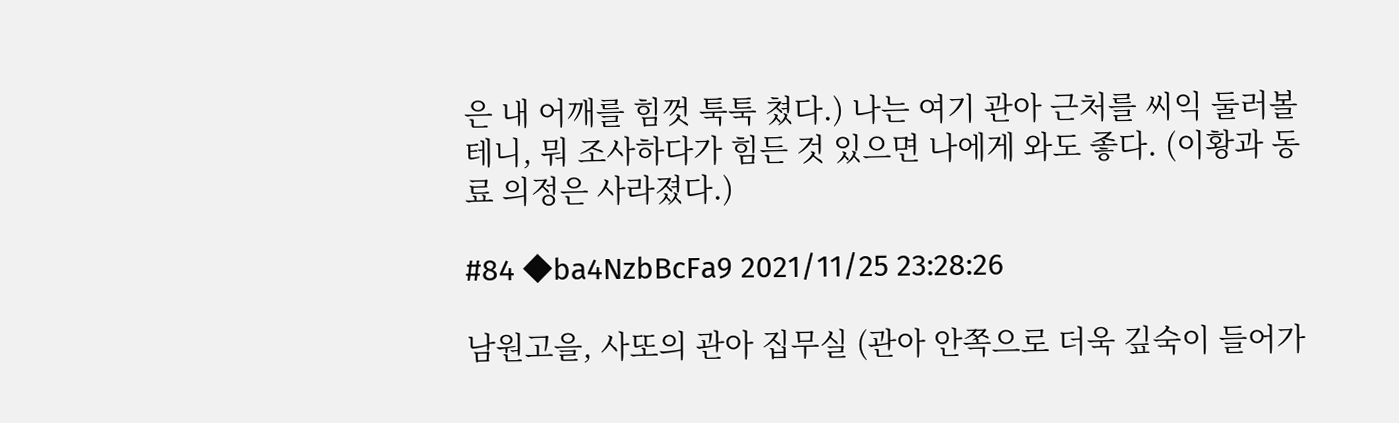은 내 어깨를 힘껏 툭툭 쳤다.) 나는 여기 관아 근처를 씨익 둘러볼테니, 뭐 조사하다가 힘든 것 있으면 나에게 와도 좋다. (이황과 동료 의정은 사라졌다.)

#84 ◆ba4NzbBcFa9 2021/11/25 23:28:26

남원고을, 사또의 관아 집무실 (관아 안쪽으로 더욱 깊숙이 들어가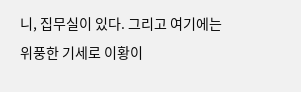니, 집무실이 있다. 그리고 여기에는 위풍한 기세로 이황이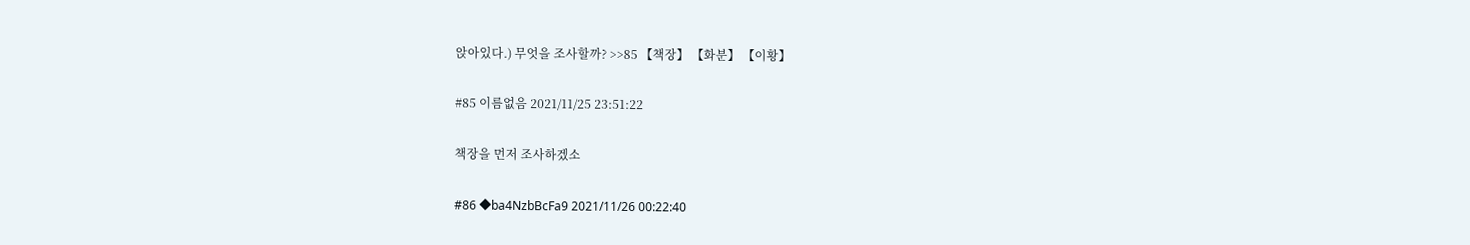앉아있다.) 무엇을 조사할까? >>85 【책장】 【화분】 【이황】

#85 이름없음 2021/11/25 23:51:22

책장을 먼저 조사하겠소

#86 ◆ba4NzbBcFa9 2021/11/26 00:22:40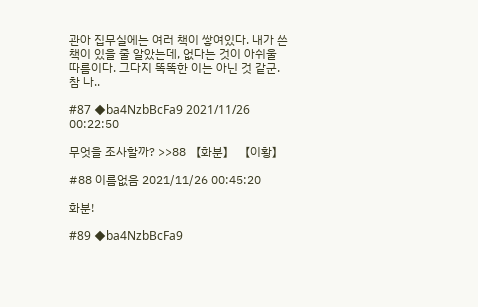관아 집무실에는 여러 책이 쌓여있다. 내가 쓴 책이 있을 줄 알았는데, 없다는 것이 아쉬울 따름이다. 그다지 똑똑한 이는 아닌 것 같군. 참 나..

#87 ◆ba4NzbBcFa9 2021/11/26 00:22:50

무엇을 조사할까? >>88 【화분】 【이황】

#88 이름없음 2021/11/26 00:45:20

화분!

#89 ◆ba4NzbBcFa9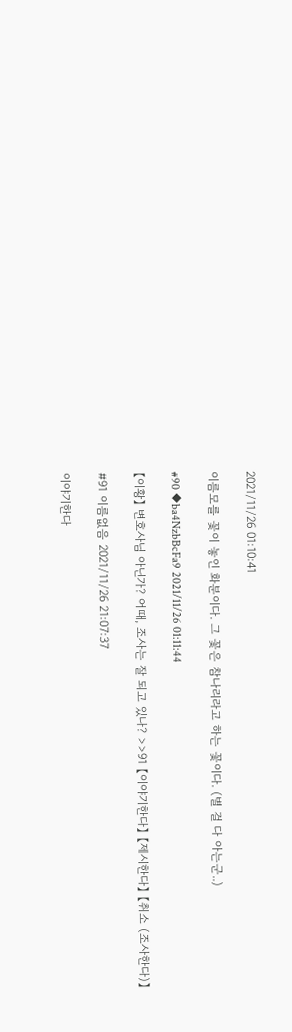2021/11/26 01:10:41

이름모를 꽃이 놓인 화분이다. 그 꽃은 참나리라고 하는 꽃이다. (별 걸 다 아는군..)

#90 ◆ba4NzbBcFa9 2021/11/26 01:11:44

【이황】 변호사님 아닌가? 어때, 조사는 잘 되고 있나? >>91 【이야기한다】 【제시한다】 【취소 (조사한다)】

#91 이름없음 2021/11/26 21:07:37

이야기한다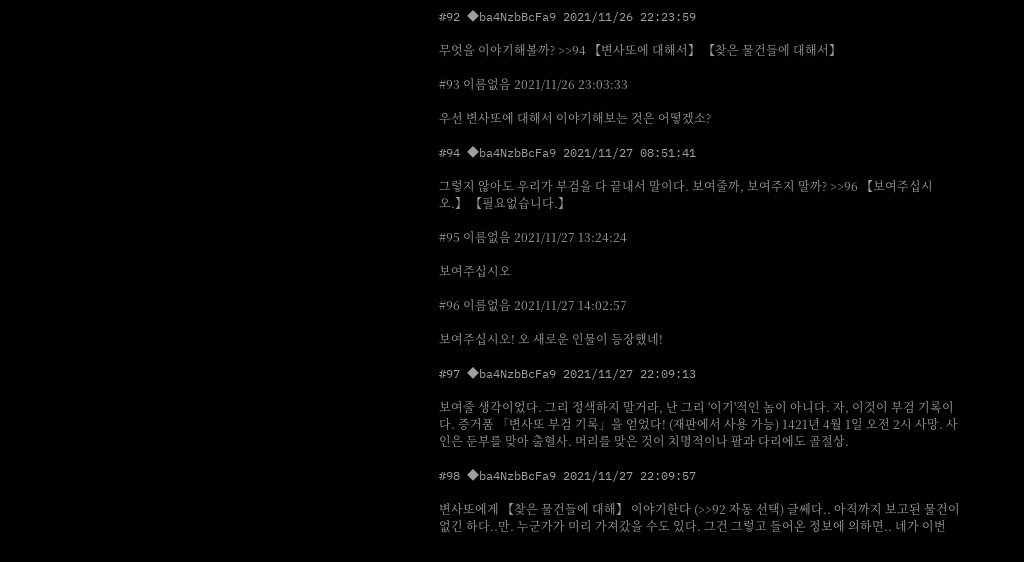#92 ◆ba4NzbBcFa9 2021/11/26 22:23:59

무엇을 이야기해볼까? >>94 【변사또에 대해서】 【찾은 물건들에 대해서】

#93 이름없음 2021/11/26 23:03:33

우선 변사또에 대해서 이야기해보는 것은 어떻겠소?

#94 ◆ba4NzbBcFa9 2021/11/27 08:51:41

그렇지 않아도 우리가 부검을 다 끝내서 말이다. 보여줄까, 보여주지 말까? >>96 【보여주십시오.】 【필요없습니다.】

#95 이름없음 2021/11/27 13:24:24

보여주십시오

#96 이름없음 2021/11/27 14:02:57

보여주십시오! 오 새로운 인물이 등장했네!

#97 ◆ba4NzbBcFa9 2021/11/27 22:09:13

보여줄 생각이었다. 그리 정색하지 말거라, 난 그리 '이기'적인 놈이 아니다. 자, 이것이 부검 기록이다. 증거품 「변사또 부검 기록」을 얻었다! (재판에서 사용 가능) 1421년 4월 1일 오전 2시 사망. 사인은 둔부를 맞아 출혈사. 머리를 맞은 것이 치명적이나 팔과 다리에도 골절상.

#98 ◆ba4NzbBcFa9 2021/11/27 22:09:57

변사또에게 【찾은 물건들에 대해】 이야기한다 (>>92 자동 선택) 글쎄다.. 아직까지 보고된 물건이 없긴 하다..만. 누군가가 미리 가져갔을 수도 있다. 그건 그렇고 들어온 정보에 의하면.. 네가 이번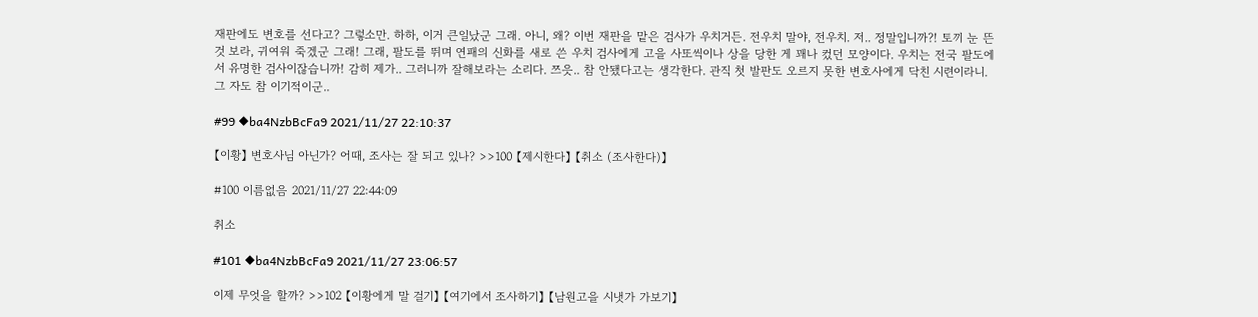재판에도 변호를 선다고? 그렇소만. 하하, 이거 큰일났군 그래. 아니, 왜? 이번 재판을 맡은 검사가 우치거든. 전우치 말야, 전우치. 저.. 정말입니까?! 토끼 눈 뜬 것 보라, 귀여워 죽겠군 그래! 그래, 팔도를 뛰며 연패의 신화를 새로 쓴 우치 검사에게 고을 사또씩이나 상을 당한 게 꽤나 컸던 모양이다. 우치는 전국 팔도에서 유명한 검사이잖습니까! 감히 제가.. 그러니까 잘해보라는 소리다. 쯔읏.. 참 안됐다고는 생각한다. 관직 첫 발판도 오르지 못한 변호사에게 닥친 시련이라니. 그 자도 참 이기적이군..

#99 ◆ba4NzbBcFa9 2021/11/27 22:10:37

【이황】 변호사님 아닌가? 어때, 조사는 잘 되고 있나? >>100 【제시한다】 【취소 (조사한다)】

#100 이름없음 2021/11/27 22:44:09

취소

#101 ◆ba4NzbBcFa9 2021/11/27 23:06:57

이제 무엇을 할까? >>102 【이황에게 말 걸기】 【여기에서 조사하기】 【남원고을 시냇가 가보기】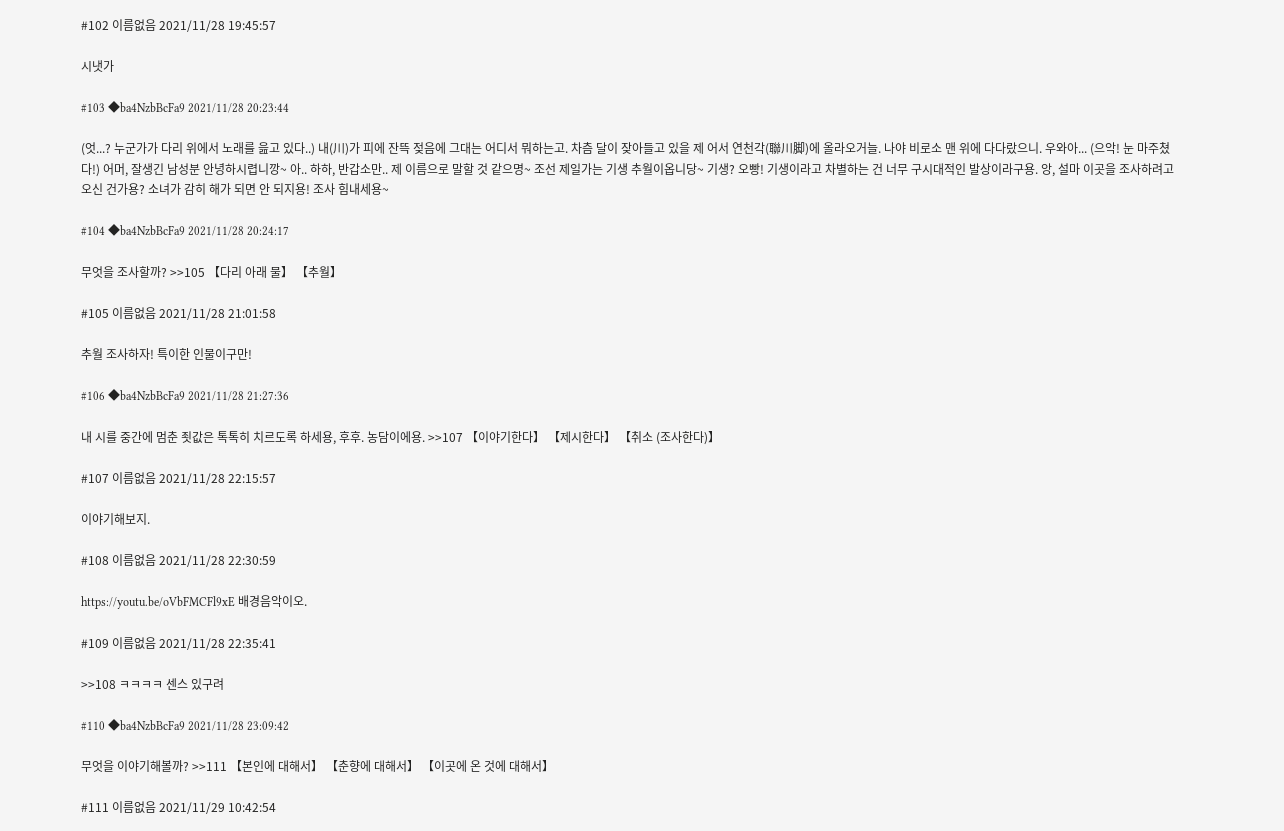#102 이름없음 2021/11/28 19:45:57

시냇가

#103 ◆ba4NzbBcFa9 2021/11/28 20:23:44

(엇...? 누군가가 다리 위에서 노래를 읊고 있다..) 내(川)가 피에 잔뜩 젖음에 그대는 어디서 뭐하는고. 차츰 달이 잦아들고 있을 제 어서 연천각(聯川脚)에 올라오거늘. 나야 비로소 맨 위에 다다랐으니. 우와아... (으악! 눈 마주쳤다!) 어머, 잘생긴 남성분 안녕하시렵니깡~ 아.. 하하, 반갑소만.. 제 이름으로 말할 것 같으명~ 조선 제일가는 기생 추월이옵니당~ 기생? 오빵! 기생이라고 차별하는 건 너무 구시대적인 발상이라구용. 앙, 설마 이곳을 조사하려고 오신 건가용? 소녀가 감히 해가 되면 안 되지용! 조사 힘내세용~

#104 ◆ba4NzbBcFa9 2021/11/28 20:24:17

무엇을 조사할까? >>105 【다리 아래 물】 【추월】

#105 이름없음 2021/11/28 21:01:58

추월 조사하자! 특이한 인물이구만!

#106 ◆ba4NzbBcFa9 2021/11/28 21:27:36

내 시를 중간에 멈춘 죗값은 톡톡히 치르도록 하세용, 후후. 농담이에용. >>107 【이야기한다】 【제시한다】 【취소 (조사한다)】

#107 이름없음 2021/11/28 22:15:57

이야기해보지.

#108 이름없음 2021/11/28 22:30:59

https://youtu.be/oVbFMCFl9xE 배경음악이오.

#109 이름없음 2021/11/28 22:35:41

>>108 ㅋㅋㅋㅋ 센스 있구려

#110 ◆ba4NzbBcFa9 2021/11/28 23:09:42

무엇을 이야기해볼까? >>111 【본인에 대해서】 【춘향에 대해서】 【이곳에 온 것에 대해서】

#111 이름없음 2021/11/29 10:42:54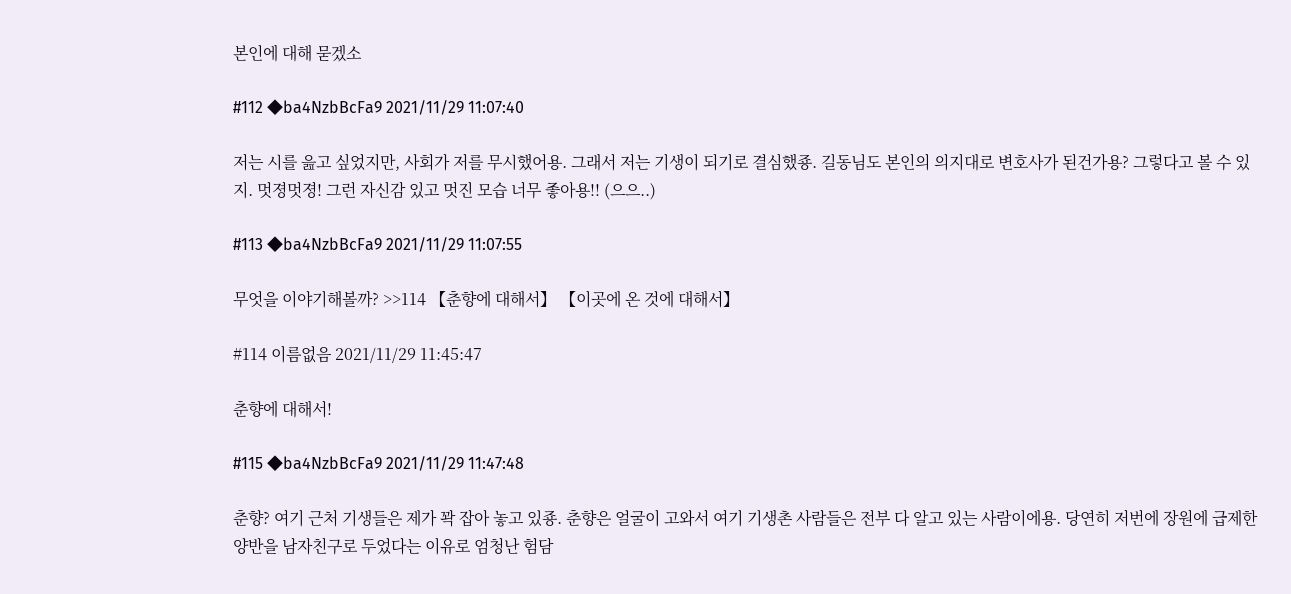본인에 대해 묻겠소

#112 ◆ba4NzbBcFa9 2021/11/29 11:07:40

저는 시를 읊고 싶었지만, 사회가 저를 무시했어용. 그래서 저는 기생이 되기로 결심했죵. 길동님도 본인의 의지대로 변호사가 된건가용? 그렇다고 볼 수 있지. 멋졍멋졍! 그런 자신감 있고 멋진 모습 너무 좋아용!! (으으..)

#113 ◆ba4NzbBcFa9 2021/11/29 11:07:55

무엇을 이야기해볼까? >>114 【춘향에 대해서】 【이곳에 온 것에 대해서】

#114 이름없음 2021/11/29 11:45:47

춘향에 대해서!

#115 ◆ba4NzbBcFa9 2021/11/29 11:47:48

춘향? 여기 근처 기생들은 제가 꽉 잡아 놓고 있죵. 춘향은 얼굴이 고와서 여기 기생촌 사람들은 전부 다 알고 있는 사람이에용. 당연히 저번에 장원에 급제한 양반을 남자친구로 두었다는 이유로 엄청난 험담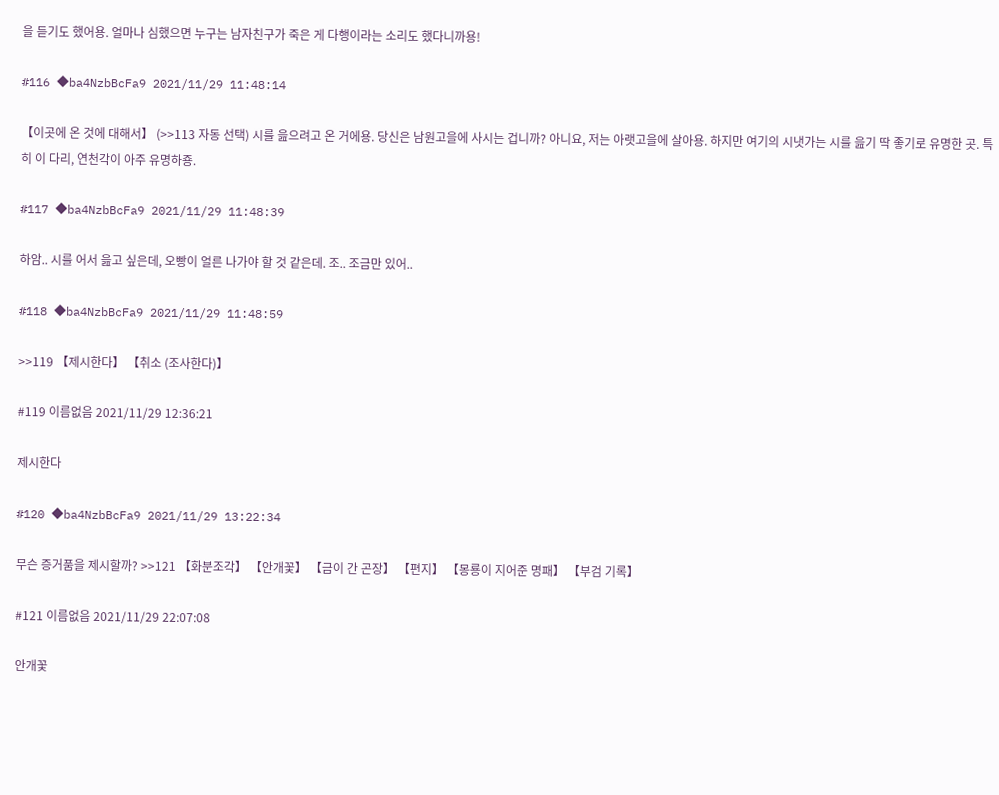을 듣기도 했어용. 얼마나 심했으면 누구는 남자친구가 죽은 게 다행이라는 소리도 했다니까용!

#116 ◆ba4NzbBcFa9 2021/11/29 11:48:14

【이곳에 온 것에 대해서】 (>>113 자동 선택) 시를 읊으려고 온 거에용. 당신은 남원고을에 사시는 겁니까? 아니요, 저는 아랫고을에 살아용. 하지만 여기의 시냇가는 시를 읊기 딱 좋기로 유명한 곳. 특히 이 다리, 연천각이 아주 유명하죵.

#117 ◆ba4NzbBcFa9 2021/11/29 11:48:39

하암.. 시를 어서 읊고 싶은데, 오빵이 얼른 나가야 할 것 같은데. 조.. 조금만 있어..

#118 ◆ba4NzbBcFa9 2021/11/29 11:48:59

>>119 【제시한다】 【취소 (조사한다)】

#119 이름없음 2021/11/29 12:36:21

제시한다

#120 ◆ba4NzbBcFa9 2021/11/29 13:22:34

무슨 증거품을 제시할까? >>121 【화분조각】 【안개꽃】 【금이 간 곤장】 【편지】 【몽룡이 지어준 명패】 【부검 기록】

#121 이름없음 2021/11/29 22:07:08

안개꽃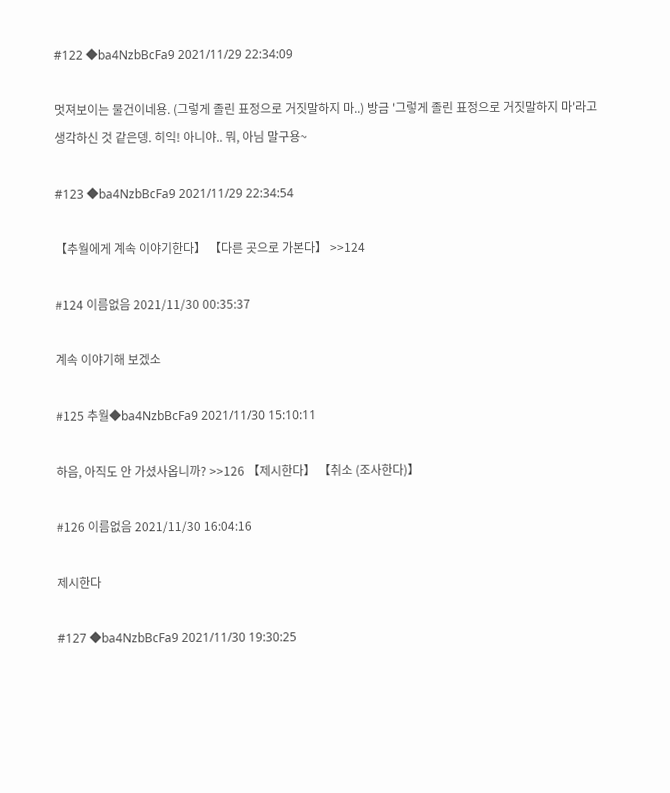#122 ◆ba4NzbBcFa9 2021/11/29 22:34:09

멋져보이는 물건이네용. (그렇게 졸린 표정으로 거짓말하지 마..) 방금 '그렇게 졸린 표정으로 거짓말하지 마'라고 생각하신 것 같은뎅. 히익! 아니야.. 뭐, 아님 말구용~

#123 ◆ba4NzbBcFa9 2021/11/29 22:34:54

【추월에게 계속 이야기한다】 【다른 곳으로 가본다】 >>124

#124 이름없음 2021/11/30 00:35:37

계속 이야기해 보겠소

#125 추월◆ba4NzbBcFa9 2021/11/30 15:10:11

하음, 아직도 안 가셨사옵니까? >>126 【제시한다】 【취소 (조사한다)】

#126 이름없음 2021/11/30 16:04:16

제시한다

#127 ◆ba4NzbBcFa9 2021/11/30 19:30:25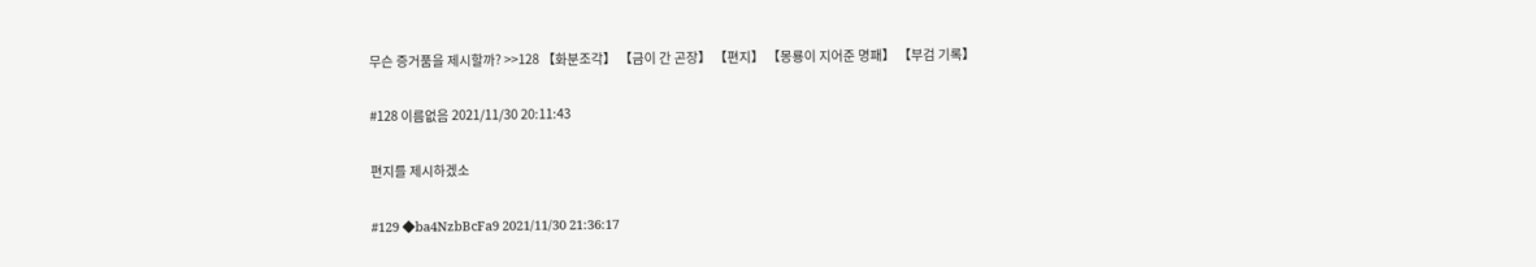무슨 증거품을 제시할까? >>128 【화분조각】 【금이 간 곤장】 【편지】 【몽룡이 지어준 명패】 【부검 기록】

#128 이름없음 2021/11/30 20:11:43

편지를 제시하겠소

#129 ◆ba4NzbBcFa9 2021/11/30 21:36:17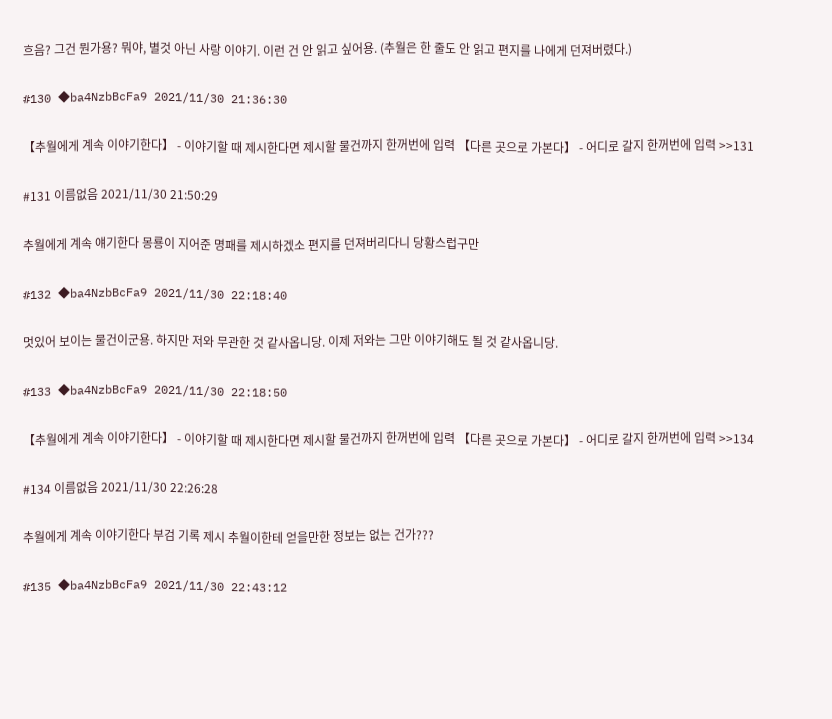흐음? 그건 뭔가용? 뭐야, 별것 아닌 사랑 이야기. 이런 건 안 읽고 싶어용. (추월은 한 줄도 안 읽고 편지를 나에게 던져버렸다.)

#130 ◆ba4NzbBcFa9 2021/11/30 21:36:30

【추월에게 계속 이야기한다】 - 이야기할 때 제시한다면 제시할 물건까지 한꺼번에 입력 【다른 곳으로 가본다】 - 어디로 갈지 한꺼번에 입력 >>131

#131 이름없음 2021/11/30 21:50:29

추월에게 계속 얘기한다 몽룡이 지어준 명패를 제시하겠소 편지를 던져버리다니 당황스럽구만

#132 ◆ba4NzbBcFa9 2021/11/30 22:18:40

멋있어 보이는 물건이군용. 하지만 저와 무관한 것 같사옵니당. 이제 저와는 그만 이야기해도 될 것 같사옵니당.

#133 ◆ba4NzbBcFa9 2021/11/30 22:18:50

【추월에게 계속 이야기한다】 - 이야기할 때 제시한다면 제시할 물건까지 한꺼번에 입력 【다른 곳으로 가본다】 - 어디로 갈지 한꺼번에 입력 >>134

#134 이름없음 2021/11/30 22:26:28

추월에게 계속 이야기한다 부검 기록 제시 추월이한테 얻을만한 정보는 없는 건가???

#135 ◆ba4NzbBcFa9 2021/11/30 22:43:12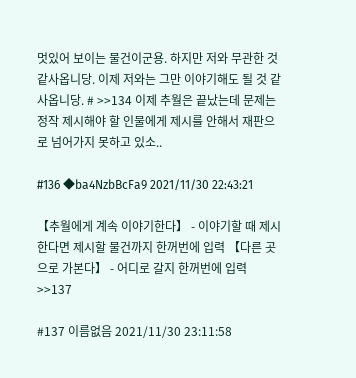멋있어 보이는 물건이군용. 하지만 저와 무관한 것 같사옵니당. 이제 저와는 그만 이야기해도 될 것 같사옵니당. # >>134 이제 추월은 끝났는데 문제는 정작 제시해야 할 인물에게 제시를 안해서 재판으로 넘어가지 못하고 있소..

#136 ◆ba4NzbBcFa9 2021/11/30 22:43:21

【추월에게 계속 이야기한다】 - 이야기할 때 제시한다면 제시할 물건까지 한꺼번에 입력 【다른 곳으로 가본다】 - 어디로 갈지 한꺼번에 입력 >>137

#137 이름없음 2021/11/30 23:11:58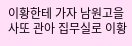이황한테 가자 남원고을 사또 관아 집무실로 이황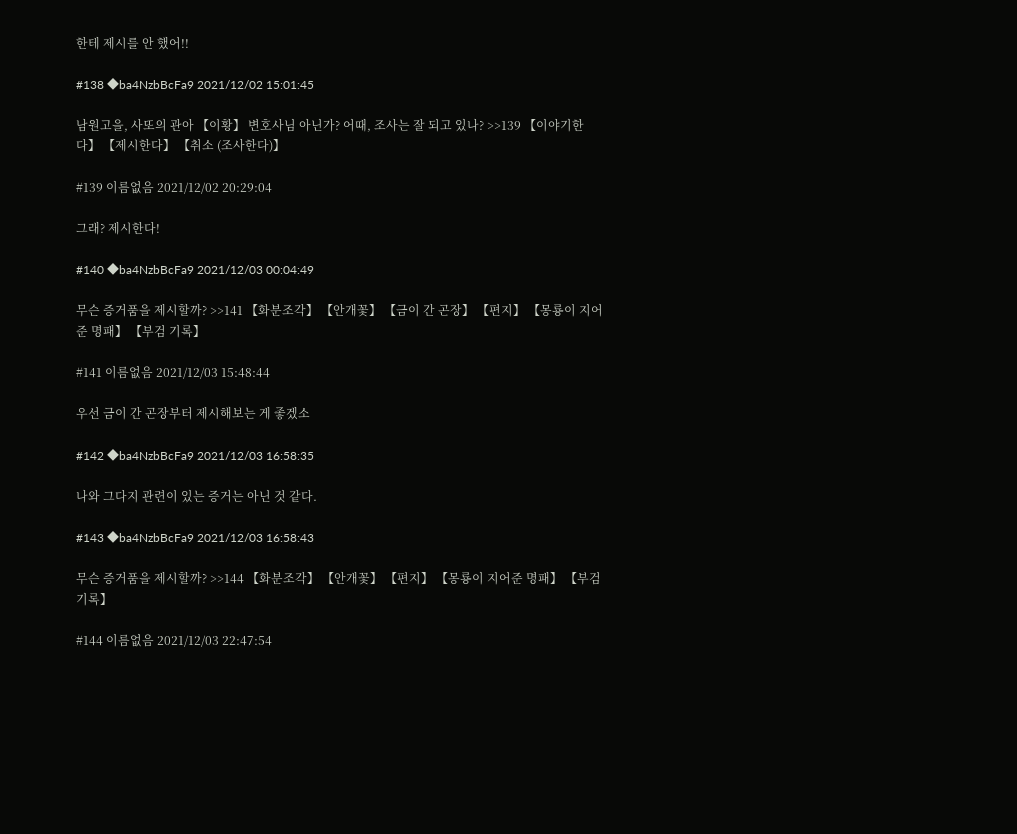한테 제시를 안 했어!!

#138 ◆ba4NzbBcFa9 2021/12/02 15:01:45

남원고을, 사또의 관아 【이황】 변호사님 아닌가? 어때, 조사는 잘 되고 있나? >>139 【이야기한다】 【제시한다】 【취소 (조사한다)】

#139 이름없음 2021/12/02 20:29:04

그래? 제시한다!

#140 ◆ba4NzbBcFa9 2021/12/03 00:04:49

무슨 증거품을 제시할까? >>141 【화분조각】 【안개꽃】 【금이 간 곤장】 【편지】 【몽룡이 지어준 명패】 【부검 기록】

#141 이름없음 2021/12/03 15:48:44

우선 금이 간 곤장부터 제시해보는 게 좋겠소

#142 ◆ba4NzbBcFa9 2021/12/03 16:58:35

나와 그다지 관련이 있는 증거는 아닌 것 같다.

#143 ◆ba4NzbBcFa9 2021/12/03 16:58:43

무슨 증거품을 제시할까? >>144 【화분조각】 【안개꽃】 【편지】 【몽룡이 지어준 명패】 【부검 기록】

#144 이름없음 2021/12/03 22:47:54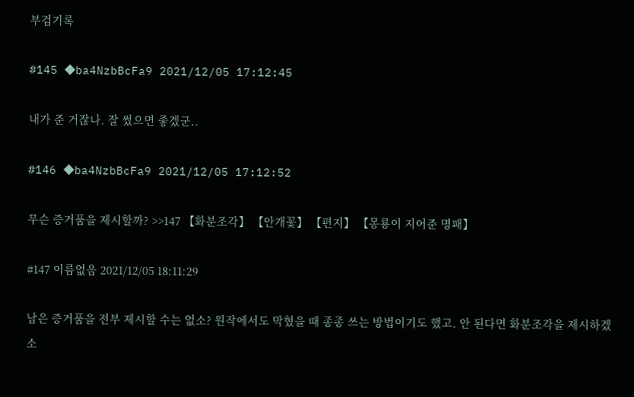부검기록

#145 ◆ba4NzbBcFa9 2021/12/05 17:12:45

내가 준 거잖나. 잘 썼으면 좋겠군..

#146 ◆ba4NzbBcFa9 2021/12/05 17:12:52

무슨 증거품을 제시할까? >>147 【화분조각】 【안개꽃】 【편지】 【몽룡이 지어준 명패】

#147 이름없음 2021/12/05 18:11:29

남은 증거품을 전부 제시할 수는 없소? 원작에서도 막혔을 때 종종 쓰는 방법이기도 했고. 안 된다면 화분조각을 제시하겠소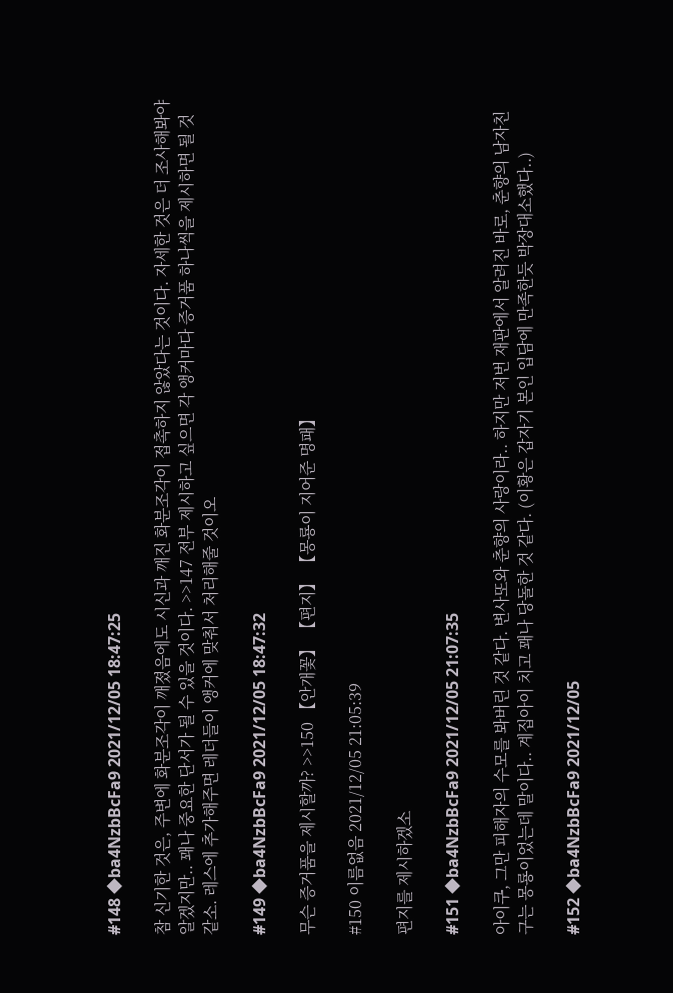#148 ◆ba4NzbBcFa9 2021/12/05 18:47:25

참 신기한 것은, 주변에 화분조각이 깨졌음에도 시신과 깨진 화분조각이 접촉하지 않았다는 것이다. 자세한 것은 더 조사해봐야 알겠지만.. 꽤나 중요한 단서가 될 수 있을 것이다. >>147 전부 제시하고 싶으면 각 앵커마다 증거품 하나씩을 제시하면 될 것 같소. 레스에 추가해주면 레더들이 앵커에 맞춰서 처리해줄 것이오

#149 ◆ba4NzbBcFa9 2021/12/05 18:47:32

무슨 증거품을 제시할까? >>150 【안개꽃】 【편지】 【몽룡이 지어준 명패】

#150 이름없음 2021/12/05 21:05:39

편지를 제시하겠소

#151 ◆ba4NzbBcFa9 2021/12/05 21:07:35

아이쿠, 그만 피해자의 수모를 봐버린 것 같다. 변사또와 춘향의 사랑이라.. 하지만 저번 재판에서 알려진 바로, 춘향의 남자친구는 몽룡이었는데 말이다.. 계집아이 치고 꽤나 당돌한 것 같다. (이황은 갑자기 본인 입담에 만족한듯 박장대소했다..)

#152 ◆ba4NzbBcFa9 2021/12/05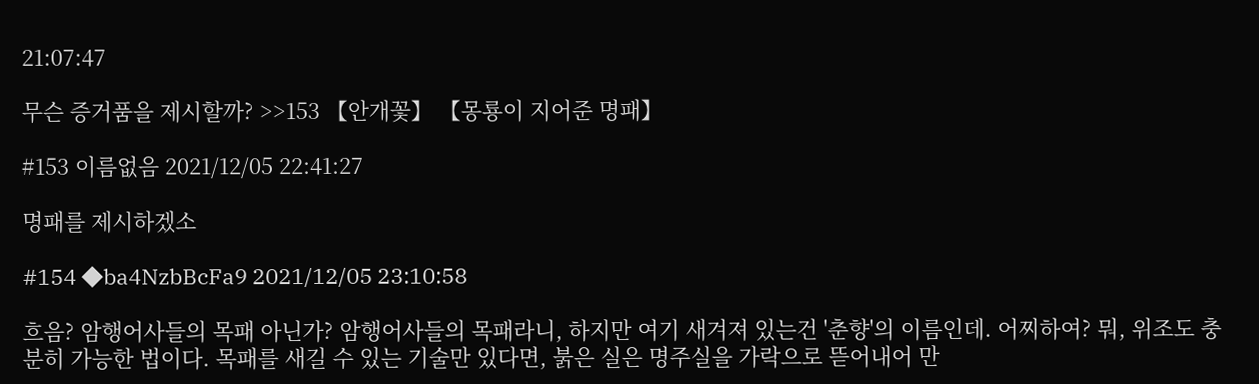21:07:47

무슨 증거품을 제시할까? >>153 【안개꽃】 【몽룡이 지어준 명패】

#153 이름없음 2021/12/05 22:41:27

명패를 제시하겠소

#154 ◆ba4NzbBcFa9 2021/12/05 23:10:58

흐음? 암행어사들의 목패 아닌가? 암행어사들의 목패라니, 하지만 여기 새겨져 있는건 '춘향'의 이름인데. 어찌하여? 뭐, 위조도 충분히 가능한 법이다. 목패를 새길 수 있는 기술만 있다면, 붉은 실은 명주실을 가락으로 뜯어내어 만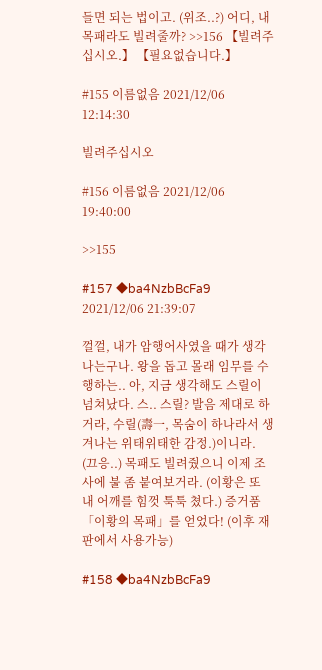들면 되는 법이고. (위조..?) 어디, 내 목패라도 빌려줄까? >>156 【빌려주십시오.】 【필요없습니다.】

#155 이름없음 2021/12/06 12:14:30

빌려주십시오

#156 이름없음 2021/12/06 19:40:00

>>155

#157 ◆ba4NzbBcFa9 2021/12/06 21:39:07

껄껄, 내가 암행어사였을 때가 생각나는구나. 왕을 돕고 몰래 임무를 수행하는.. 아, 지금 생각해도 스릴이 넘쳐났다. 스.. 스릴? 발음 제대로 하거라, 수릴(壽一, 목숨이 하나라서 생겨나는 위태위태한 감정.)이니라. (끄응..) 목패도 빌려줬으니 이제 조사에 불 좀 붙여보거라. (이황은 또 내 어깨를 힘껏 툭툭 쳤다.) 증거품 「이황의 목패」를 얻었다! (이후 재판에서 사용가능)

#158 ◆ba4NzbBcFa9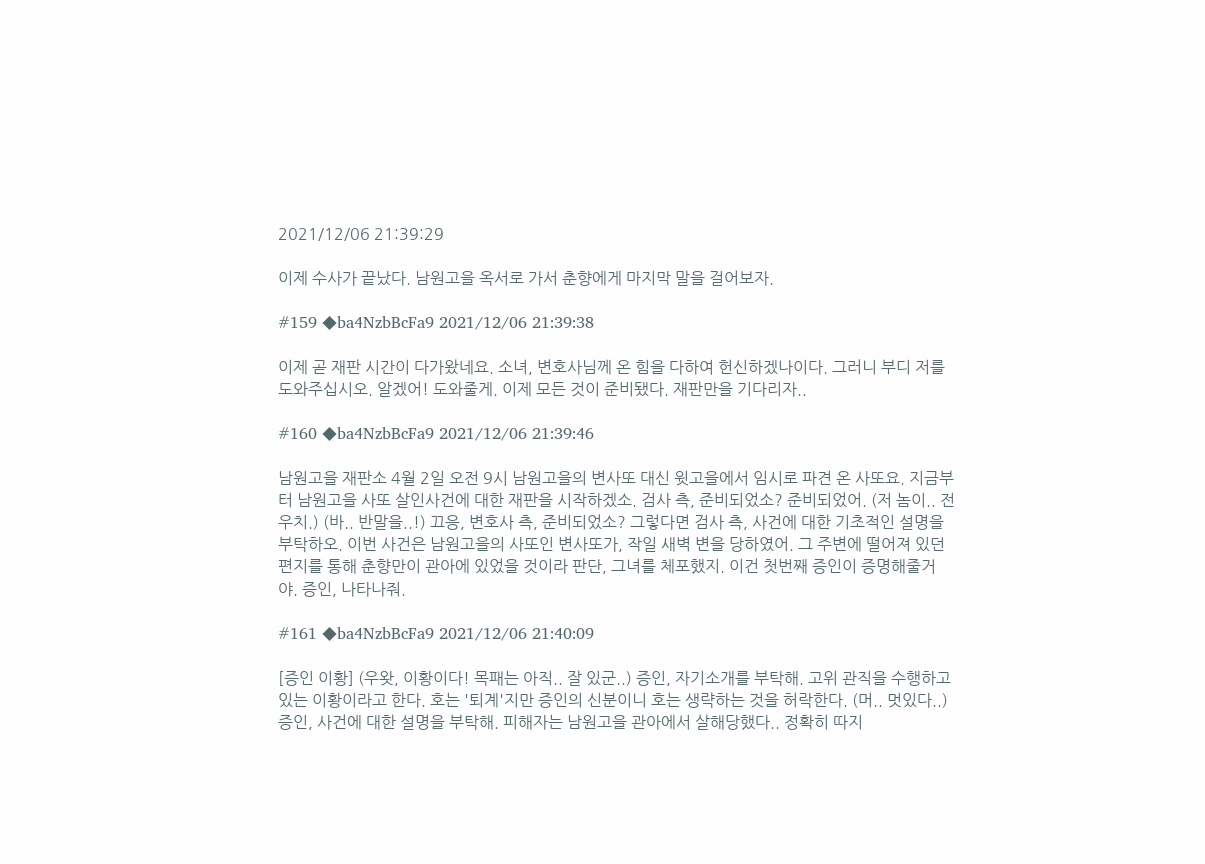2021/12/06 21:39:29

이제 수사가 끝났다. 남원고을 옥서로 가서 춘향에게 마지막 말을 걸어보자.

#159 ◆ba4NzbBcFa9 2021/12/06 21:39:38

이제 곧 재판 시간이 다가왔네요. 소녀, 변호사님께 온 힘을 다하여 헌신하겠나이다. 그러니 부디 저를 도와주십시오. 알겠어! 도와줄게. 이제 모든 것이 준비됐다. 재판만을 기다리자..

#160 ◆ba4NzbBcFa9 2021/12/06 21:39:46

남원고을 재판소 4월 2일 오전 9시 남원고을의 변사또 대신 윗고을에서 임시로 파견 온 사또요. 지금부터 남원고을 사또 살인사건에 대한 재판을 시작하겠소. 검사 측, 준비되었소? 준비되었어. (저 놈이.. 전우치.) (바.. 반말을..!) 끄응, 변호사 측, 준비되었소? 그렇다면 검사 측, 사건에 대한 기초적인 설명을 부탁하오. 이번 사건은 남원고을의 사또인 변사또가, 작일 새벽 변을 당하였어. 그 주변에 떨어져 있던 편지를 통해 춘향만이 관아에 있었을 것이라 판단, 그녀를 체포했지. 이건 첫번째 증인이 증명해줄거야. 증인, 나타나줘.

#161 ◆ba4NzbBcFa9 2021/12/06 21:40:09

[증인 이황] (우왓, 이황이다! 목패는 아직.. 잘 있군..) 증인, 자기소개를 부탁해. 고위 관직을 수행하고 있는 이황이라고 한다. 호는 '퇴계'지만 증인의 신분이니 호는 생략하는 것을 허락한다. (머.. 멋있다..) 증인, 사건에 대한 설명을 부탁해. 피해자는 남원고을 관아에서 살해당했다.. 정확히 따지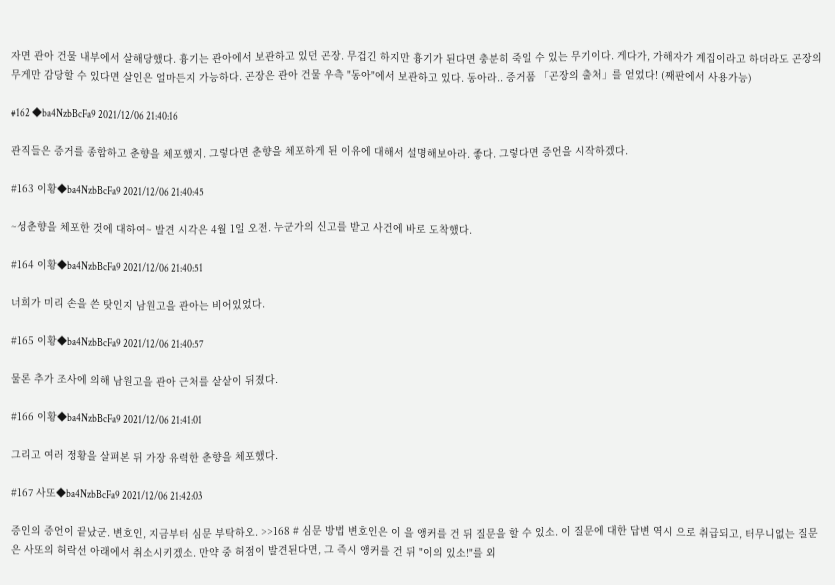자면 관아 건물 내부에서 살해당했다. 흉기는 관아에서 보관하고 있던 곤장. 무겁긴 하지만 흉기가 된다면 충분히 죽일 수 있는 무기이다. 게다가, 가해자가 계집이라고 하더라도 곤장의 무게만 감당할 수 있다면 살인은 얼마든지 가능하다. 곤장은 관아 건물 우측 "동아"에서 보관하고 있다. 동아라.. 증거품 「곤장의 출처」를 얻었다! (째판에서 사용가능)

#162 ◆ba4NzbBcFa9 2021/12/06 21:40:16

관직들은 증거를 종합하고 춘향을 체포했지. 그렇다면 춘향을 체포하게 된 이유에 대해서 설명해보아라. 좋다. 그렇다면 증언을 시작하겠다.

#163 이황◆ba4NzbBcFa9 2021/12/06 21:40:45

~성춘향을 체포한 것에 대하여~ 발견 시각은 4월 1일 오전. 누군가의 신고를 받고 사건에 바로 도착했다.

#164 이황◆ba4NzbBcFa9 2021/12/06 21:40:51

너희가 미리 손을 쓴 탓인지 남원고을 관아는 비어있었다.

#165 이황◆ba4NzbBcFa9 2021/12/06 21:40:57

물론 추가 조사에 의해 남원고을 관아 근처를 샅샅이 뒤졌다.

#166 이황◆ba4NzbBcFa9 2021/12/06 21:41:01

그리고 여러 정황을 살펴본 뒤 가장 유력한 춘향을 체포했다.

#167 사또◆ba4NzbBcFa9 2021/12/06 21:42:03

증인의 증언이 끝났군. 변호인, 지금부터 심문 부탁하오. >>168 # 심문 방법 변호인은 이 을 앵커를 건 뒤 질문을 할 수 있소. 이 질문에 대한 답변 역시 으로 취급되고, 터무니없는 질문은 사또의 허락선 아래에서 취소시키겠소. 만약 중 허점이 발견된다면, 그 즉시 앵커를 건 뒤 "이의 있소!"를 외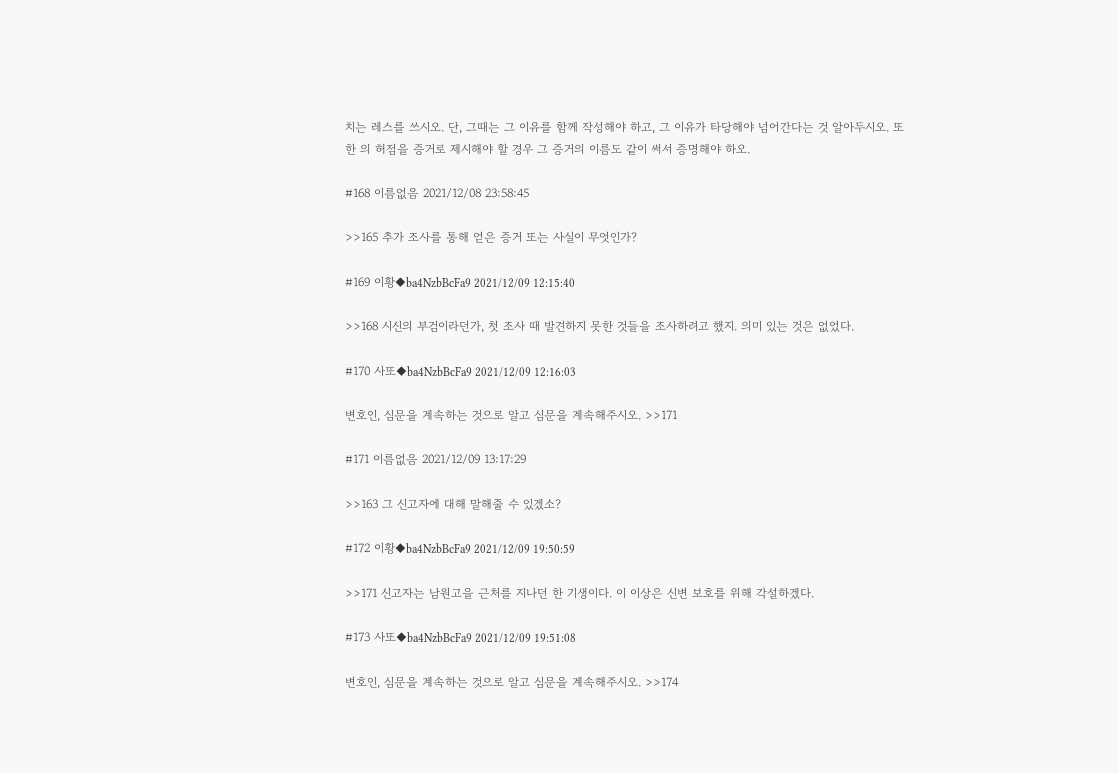치는 레스를 쓰시오. 단, 그때는 그 이유를 함께 작성해야 하고, 그 이유가 타당해야 넘어간다는 것 알아두시오. 또한 의 허점을 증거로 제시해야 할 경우 그 증거의 이름도 같이 써서 증명해야 하오.

#168 이름없음 2021/12/08 23:58:45

>>165 추가 조사를 통해 얻은 증거 또는 사실이 무엇인가?

#169 이황◆ba4NzbBcFa9 2021/12/09 12:15:40

>>168 시신의 부검이라던가, 첫 조사 때 발견하지 못한 것들을 조사하려고 했지. 의미 있는 것은 없었다.

#170 사또◆ba4NzbBcFa9 2021/12/09 12:16:03

변호인, 심문을 계속하는 것으로 알고 심문을 계속해주시오. >>171

#171 이름없음 2021/12/09 13:17:29

>>163 그 신고자에 대해 말해줄 수 있겠소?

#172 이황◆ba4NzbBcFa9 2021/12/09 19:50:59

>>171 신고자는 남원고을 근처를 지나던 한 기생이다. 이 이상은 신변 보호를 위해 각설하겠다.

#173 사또◆ba4NzbBcFa9 2021/12/09 19:51:08

변호인, 심문을 계속하는 것으로 알고 심문을 계속해주시오. >>174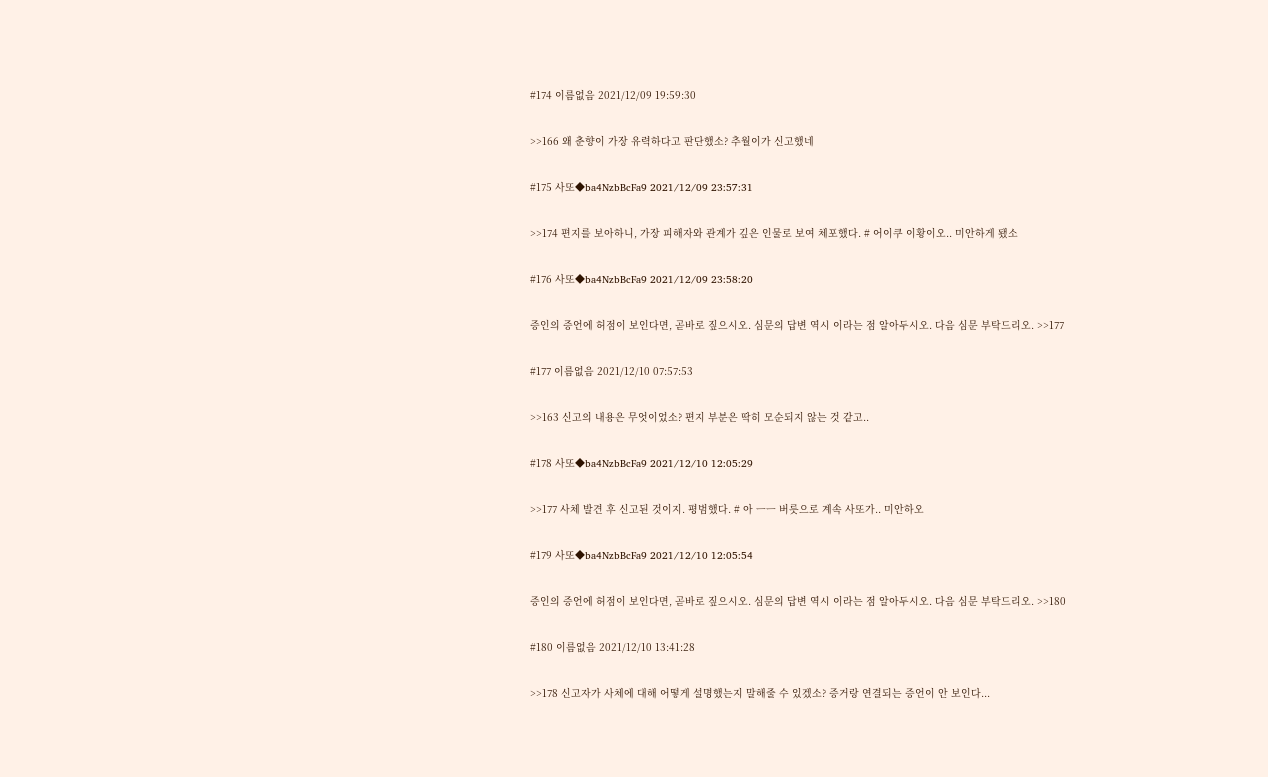#174 이름없음 2021/12/09 19:59:30

>>166 왜 춘향이 가장 유력하다고 판단했소? 추월이가 신고했네

#175 사또◆ba4NzbBcFa9 2021/12/09 23:57:31

>>174 편지를 보아하니, 가장 피해자와 관계가 깊은 인물로 보여 체포했다. # 어이쿠 이황이오.. 미안하게 됐소

#176 사또◆ba4NzbBcFa9 2021/12/09 23:58:20

증인의 증언에 허점이 보인다면, 곧바로 짚으시오. 심문의 답변 역시 이라는 점 알아두시오. 다음 심문 부탁드리오. >>177

#177 이름없음 2021/12/10 07:57:53

>>163 신고의 내용은 무엇이었소? 편지 부분은 딱히 모순되지 않는 것 같고..

#178 사또◆ba4NzbBcFa9 2021/12/10 12:05:29

>>177 사체 발견 후 신고된 것이지. 평범했다. # 아 ㅡㅡ 버릇으로 계속 사또가.. 미안하오

#179 사또◆ba4NzbBcFa9 2021/12/10 12:05:54

증인의 증언에 허점이 보인다면, 곧바로 짚으시오. 심문의 답변 역시 이라는 점 알아두시오. 다음 심문 부탁드리오. >>180

#180 이름없음 2021/12/10 13:41:28

>>178 신고자가 사체에 대해 어떻게 설명했는지 말해줄 수 있겠소? 증거랑 연결되는 증언이 안 보인다...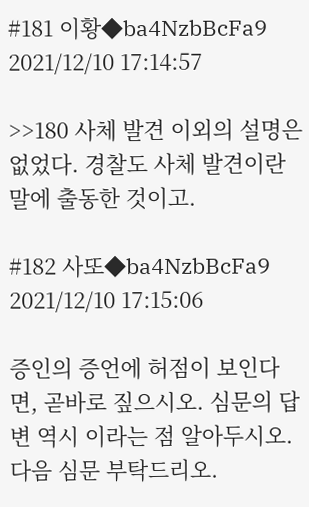#181 이황◆ba4NzbBcFa9 2021/12/10 17:14:57

>>180 사체 발견 이외의 설명은 없었다. 경찰도 사체 발견이란 말에 출동한 것이고.

#182 사또◆ba4NzbBcFa9 2021/12/10 17:15:06

증인의 증언에 허점이 보인다면, 곧바로 짚으시오. 심문의 답변 역시 이라는 점 알아두시오. 다음 심문 부탁드리오.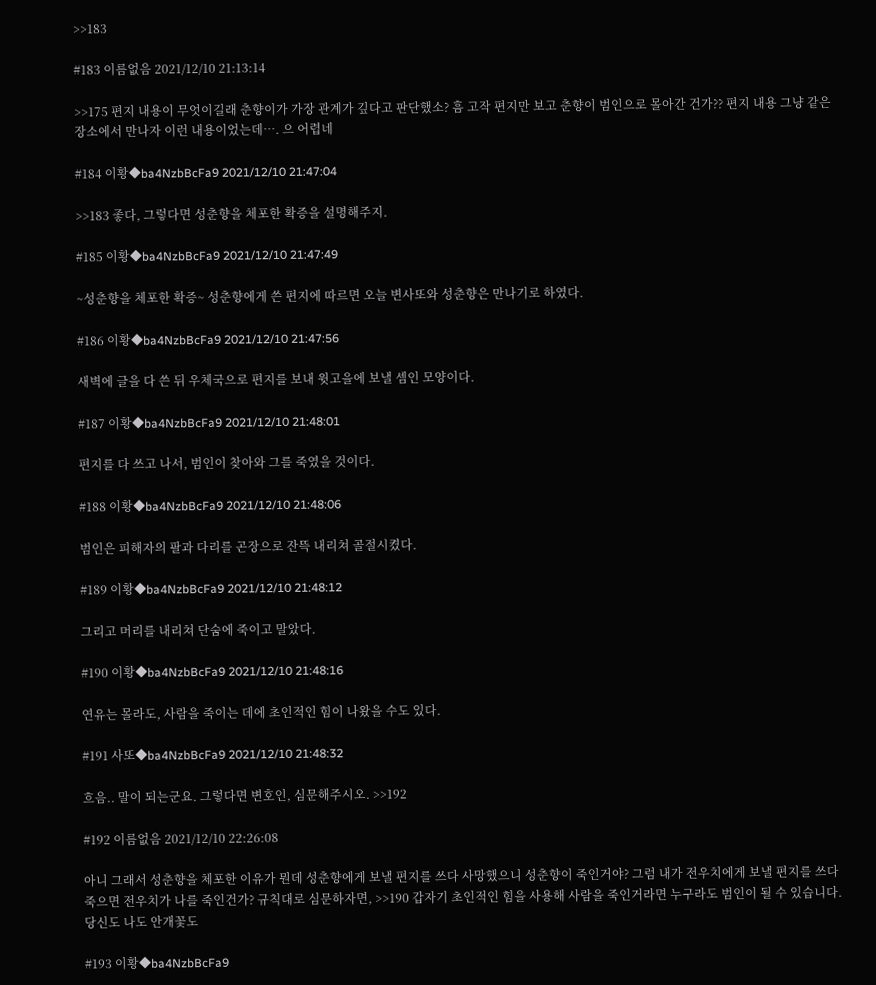>>183

#183 이름없음 2021/12/10 21:13:14

>>175 편지 내용이 무엇이길래 춘향이가 가장 관계가 깊다고 판단했소? 흠 고작 편지만 보고 춘향이 범인으로 몰아간 건가?? 편지 내용 그냥 같은 장소에서 만나자 이런 내용이었는데…. 으 어렵네

#184 이황◆ba4NzbBcFa9 2021/12/10 21:47:04

>>183 좋다, 그렇다면 성춘향을 체포한 확증을 설명해주지.

#185 이황◆ba4NzbBcFa9 2021/12/10 21:47:49

~성춘향을 체포한 확증~ 성춘향에게 쓴 편지에 따르면 오늘 변사또와 성춘향은 만나기로 하였다.

#186 이황◆ba4NzbBcFa9 2021/12/10 21:47:56

새벽에 글을 다 쓴 뒤 우체국으로 편지를 보내 윗고을에 보낼 셈인 모양이다.

#187 이황◆ba4NzbBcFa9 2021/12/10 21:48:01

편지를 다 쓰고 나서, 범인이 찾아와 그를 죽였을 것이다.

#188 이황◆ba4NzbBcFa9 2021/12/10 21:48:06

범인은 피해자의 팔과 다리를 곤장으로 잔뜩 내리쳐 골절시켰다.

#189 이황◆ba4NzbBcFa9 2021/12/10 21:48:12

그리고 머리를 내리쳐 단숨에 죽이고 말았다.

#190 이황◆ba4NzbBcFa9 2021/12/10 21:48:16

연유는 몰라도, 사람을 죽이는 데에 초인적인 힘이 나왔을 수도 있다.

#191 사또◆ba4NzbBcFa9 2021/12/10 21:48:32

흐음.. 말이 되는군요. 그렇다면 변호인, 심문해주시오. >>192

#192 이름없음 2021/12/10 22:26:08

아니 그래서 성춘향을 체포한 이유가 뭔데 성춘향에게 보낼 편지를 쓰다 사망했으니 성춘향이 죽인거야? 그럼 내가 전우치에게 보낼 편지를 쓰다 죽으면 전우치가 나를 죽인건가? 규칙대로 심문하자면, >>190 갑자기 초인적인 힘을 사용해 사람을 죽인거라면 누구라도 범인이 될 수 있습니다. 당신도 나도 안개꽃도

#193 이황◆ba4NzbBcFa9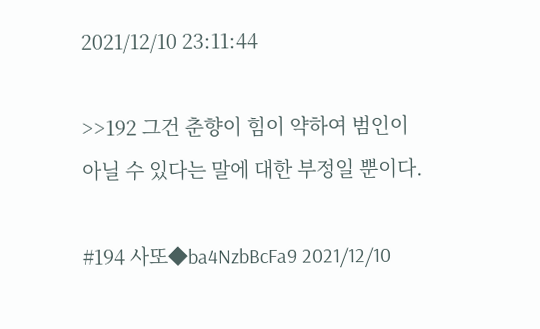2021/12/10 23:11:44

>>192 그건 춘향이 힘이 약하여 범인이 아닐 수 있다는 말에 대한 부정일 뿐이다.

#194 사또◆ba4NzbBcFa9 2021/12/10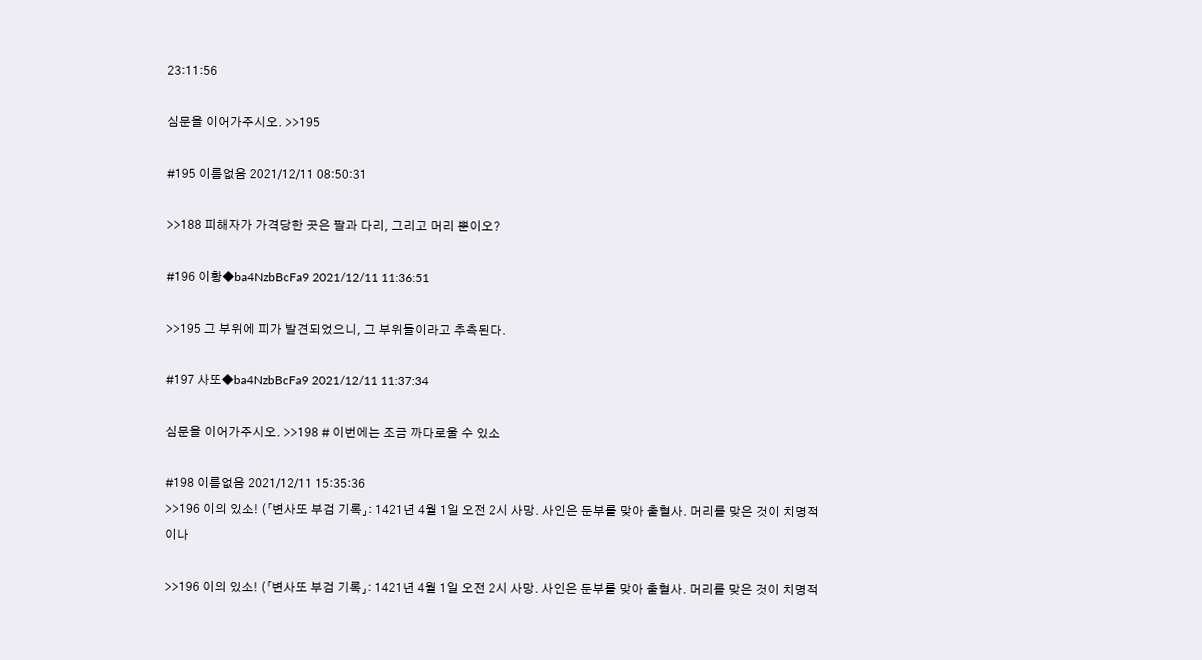23:11:56

심문을 이어가주시오. >>195

#195 이름없음 2021/12/11 08:50:31

>>188 피해자가 가격당한 곳은 팔과 다리, 그리고 머리 뿐이오?

#196 이황◆ba4NzbBcFa9 2021/12/11 11:36:51

>>195 그 부위에 피가 발견되었으니, 그 부위들이라고 추측된다.

#197 사또◆ba4NzbBcFa9 2021/12/11 11:37:34

심문을 이어가주시오. >>198 # 이번에는 조금 까다로울 수 있소

#198 이름없음 2021/12/11 15:35:36
>>196 이의 있소! (「변사또 부검 기록」: 1421년 4월 1일 오전 2시 사망. 사인은 둔부를 맞아 출혈사. 머리를 맞은 것이 치명적이나

>>196 이의 있소! (「변사또 부검 기록」: 1421년 4월 1일 오전 2시 사망. 사인은 둔부를 맞아 출혈사. 머리를 맞은 것이 치명적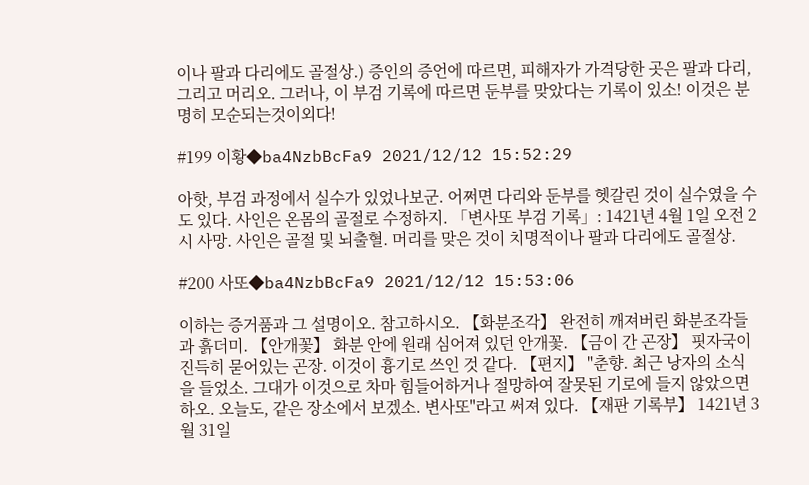이나 팔과 다리에도 골절상.) 증인의 증언에 따르면, 피해자가 가격당한 곳은 팔과 다리, 그리고 머리오. 그러나, 이 부검 기록에 따르면 둔부를 맞았다는 기록이 있소! 이것은 분명히 모순되는것이외다!

#199 이황◆ba4NzbBcFa9 2021/12/12 15:52:29

아핫, 부검 과정에서 실수가 있었나보군. 어쩌면 다리와 둔부를 헷갈린 것이 실수였을 수도 있다. 사인은 온몸의 골절로 수정하지. 「변사또 부검 기록」: 1421년 4월 1일 오전 2시 사망. 사인은 골절 및 뇌출혈. 머리를 맞은 것이 치명적이나 팔과 다리에도 골절상.

#200 사또◆ba4NzbBcFa9 2021/12/12 15:53:06

이하는 증거품과 그 설명이오. 참고하시오. 【화분조각】 완전히 깨져버린 화분조각들과 흙더미. 【안개꽃】 화분 안에 원래 심어져 있던 안개꽃. 【금이 간 곤장】 핏자국이 진득히 묻어있는 곤장. 이것이 흉기로 쓰인 것 같다. 【편지】 "춘향. 최근 낭자의 소식을 들었소. 그대가 이것으로 차마 힘들어하거나 절망하여 잘못된 기로에 들지 않았으면 하오. 오늘도, 같은 장소에서 보겠소. 변사또"라고 써져 있다. 【재판 기록부】 1421년 3월 31일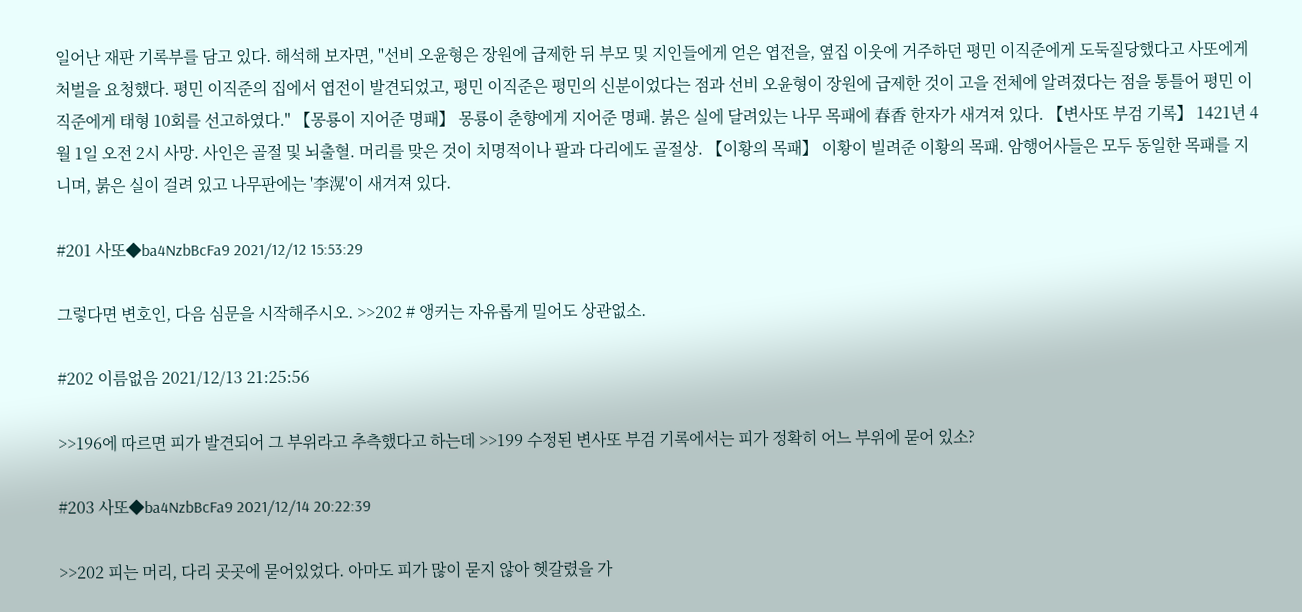일어난 재판 기록부를 담고 있다. 해석해 보자면, "선비 오윤형은 장원에 급제한 뒤 부모 및 지인들에게 얻은 엽전을, 옆집 이웃에 거주하던 평민 이직준에게 도둑질당했다고 사또에게 처벌을 요청했다. 평민 이직준의 집에서 엽전이 발견되었고, 평민 이직준은 평민의 신분이었다는 점과 선비 오윤형이 장원에 급제한 것이 고을 전체에 알려졌다는 점을 통틀어 평민 이직준에게 태형 10회를 선고하였다." 【몽룡이 지어준 명패】 몽룡이 춘향에게 지어준 명패. 붉은 실에 달려있는 나무 목패에 春香 한자가 새겨져 있다. 【변사또 부검 기록】 1421년 4월 1일 오전 2시 사망. 사인은 골절 및 뇌출혈. 머리를 맞은 것이 치명적이나 팔과 다리에도 골절상. 【이황의 목패】 이황이 빌려준 이황의 목패. 암행어사들은 모두 동일한 목패를 지니며, 붉은 실이 걸려 있고 나무판에는 '李滉'이 새겨져 있다.

#201 사또◆ba4NzbBcFa9 2021/12/12 15:53:29

그렇다면 변호인, 다음 심문을 시작해주시오. >>202 # 앵커는 자유롭게 밀어도 상관없소.

#202 이름없음 2021/12/13 21:25:56

>>196에 따르면 피가 발견되어 그 부위라고 추측했다고 하는데 >>199 수정된 변사또 부검 기록에서는 피가 정확히 어느 부위에 묻어 있소?

#203 사또◆ba4NzbBcFa9 2021/12/14 20:22:39

>>202 피는 머리, 다리 곳곳에 묻어있었다. 아마도 피가 많이 묻지 않아 헷갈렸을 가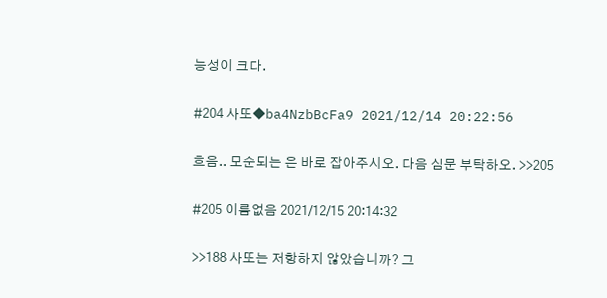능성이 크다.

#204 사또◆ba4NzbBcFa9 2021/12/14 20:22:56

흐음.. 모순되는 은 바로 잡아주시오. 다음 심문 부탁하오. >>205

#205 이름없음 2021/12/15 20:14:32

>>188 사또는 저항하지 않았습니까? 그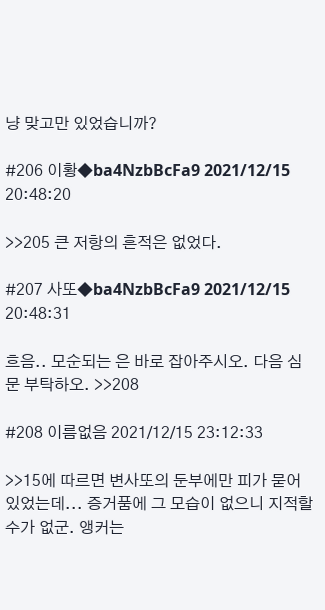냥 맞고만 있었습니까?

#206 이황◆ba4NzbBcFa9 2021/12/15 20:48:20

>>205 큰 저항의 흔적은 없었다.

#207 사또◆ba4NzbBcFa9 2021/12/15 20:48:31

흐음.. 모순되는 은 바로 잡아주시오. 다음 심문 부탁하오. >>208

#208 이름없음 2021/12/15 23:12:33

>>15에 따르면 변사또의 둔부에만 피가 묻어 있었는데... 증거품에 그 모습이 없으니 지적할 수가 없군. 앵커는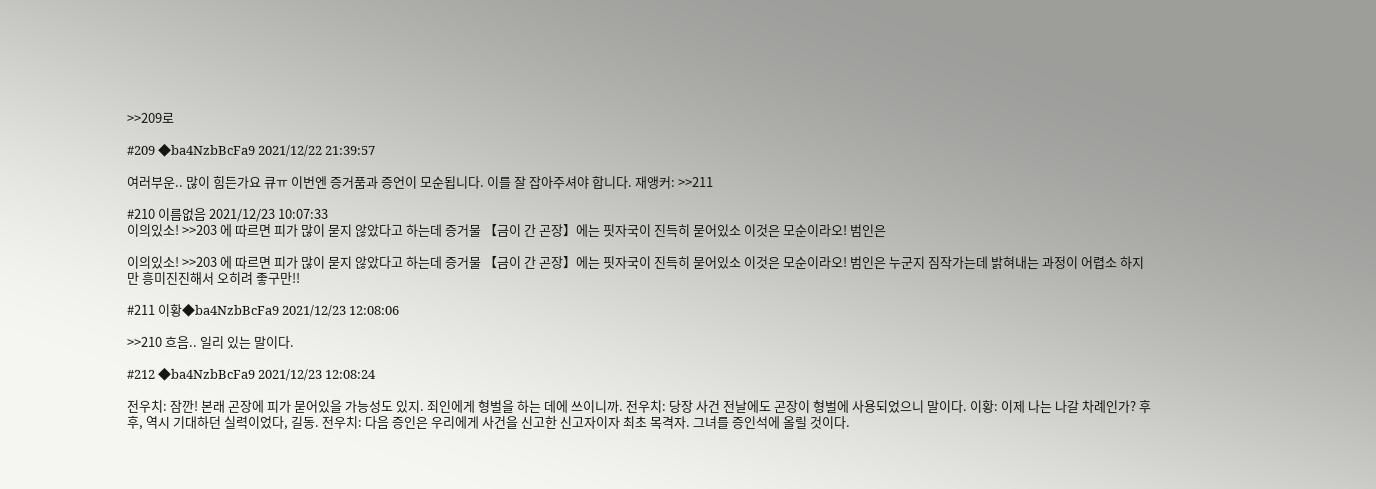>>209로

#209 ◆ba4NzbBcFa9 2021/12/22 21:39:57

여러부운.. 많이 힘든가요 큐ㅠ 이번엔 증거품과 증언이 모순됩니다. 이를 잘 잡아주셔야 합니다. 재앵커: >>211

#210 이름없음 2021/12/23 10:07:33
이의있소! >>203 에 따르면 피가 많이 묻지 않았다고 하는데 증거물 【금이 간 곤장】에는 핏자국이 진득히 묻어있소 이것은 모순이라오! 범인은

이의있소! >>203 에 따르면 피가 많이 묻지 않았다고 하는데 증거물 【금이 간 곤장】에는 핏자국이 진득히 묻어있소 이것은 모순이라오! 범인은 누군지 짐작가는데 밝혀내는 과정이 어렵소 하지만 흥미진진해서 오히려 좋구만!!

#211 이황◆ba4NzbBcFa9 2021/12/23 12:08:06

>>210 흐음.. 일리 있는 말이다.

#212 ◆ba4NzbBcFa9 2021/12/23 12:08:24

전우치: 잠깐! 본래 곤장에 피가 묻어있을 가능성도 있지. 죄인에게 형벌을 하는 데에 쓰이니까. 전우치: 당장 사건 전날에도 곤장이 형벌에 사용되었으니 말이다. 이황: 이제 나는 나갈 차례인가? 후후, 역시 기대하던 실력이었다, 길동. 전우치: 다음 증인은 우리에게 사건을 신고한 신고자이자 최초 목격자. 그녀를 증인석에 올릴 것이다.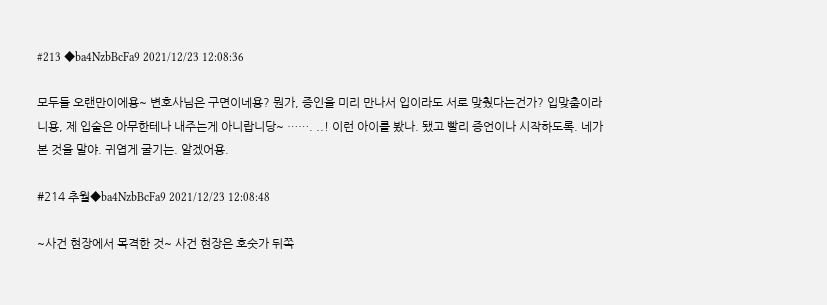#213 ◆ba4NzbBcFa9 2021/12/23 12:08:36

모두들 오랜만이에용~ 변호사님은 구면이네용? 뭔가, 증인을 미리 만나서 입이라도 서로 맞췄다는건가? 입맞춤이라니용, 제 입술은 아무한테나 내주는게 아니랍니당~ ……. ..! 이런 아이를 봤나. 됐고 빨리 증언이나 시작하도록. 네가 본 것을 말야. 귀엽게 굴기는. 알겠어용.

#214 추월◆ba4NzbBcFa9 2021/12/23 12:08:48

~사건 현장에서 목격한 것~ 사건 현장은 호숫가 뒤쪽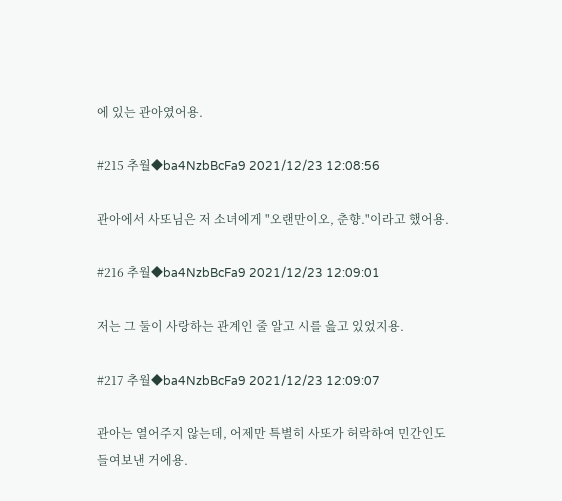에 있는 관아였어용.

#215 추월◆ba4NzbBcFa9 2021/12/23 12:08:56

관아에서 사또님은 저 소녀에게 "오랜만이오, 춘향."이라고 했어용.

#216 추월◆ba4NzbBcFa9 2021/12/23 12:09:01

저는 그 둘이 사랑하는 관계인 줄 알고 시를 읊고 있었지용.

#217 추월◆ba4NzbBcFa9 2021/12/23 12:09:07

관아는 열어주지 않는데, 어제만 특별히 사또가 허락하여 민간인도 들여보낸 거에용.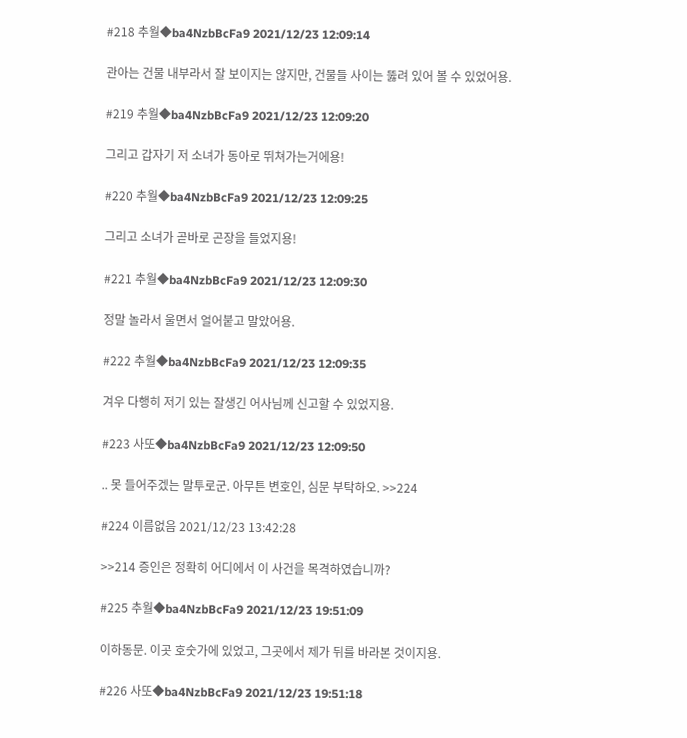#218 추월◆ba4NzbBcFa9 2021/12/23 12:09:14

관아는 건물 내부라서 잘 보이지는 않지만, 건물들 사이는 뚫려 있어 볼 수 있었어용.

#219 추월◆ba4NzbBcFa9 2021/12/23 12:09:20

그리고 갑자기 저 소녀가 동아로 뛰쳐가는거에용!

#220 추월◆ba4NzbBcFa9 2021/12/23 12:09:25

그리고 소녀가 곧바로 곤장을 들었지용!

#221 추월◆ba4NzbBcFa9 2021/12/23 12:09:30

정말 놀라서 울면서 얼어붙고 말았어용.

#222 추월◆ba4NzbBcFa9 2021/12/23 12:09:35

겨우 다행히 저기 있는 잘생긴 어사님께 신고할 수 있었지용.

#223 사또◆ba4NzbBcFa9 2021/12/23 12:09:50

.. 못 들어주겠는 말투로군. 아무튼 변호인, 심문 부탁하오. >>224

#224 이름없음 2021/12/23 13:42:28

>>214 증인은 정확히 어디에서 이 사건을 목격하였습니까?

#225 추월◆ba4NzbBcFa9 2021/12/23 19:51:09

이하동문. 이곳 호숫가에 있었고, 그곳에서 제가 뒤를 바라본 것이지용.

#226 사또◆ba4NzbBcFa9 2021/12/23 19:51:18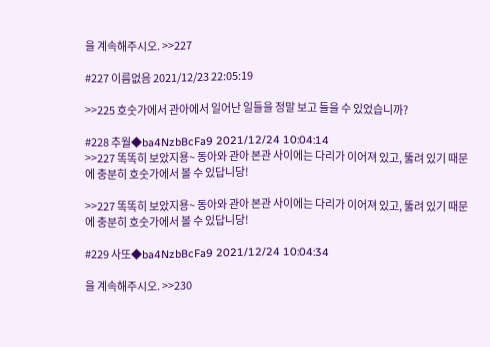을 계속해주시오. >>227

#227 이름없음 2021/12/23 22:05:19

>>225 호숫가에서 관아에서 일어난 일들을 정말 보고 들을 수 있었습니까?

#228 추월◆ba4NzbBcFa9 2021/12/24 10:04:14
>>227 똑똑히 보았지용~ 동아와 관아 본관 사이에는 다리가 이어져 있고, 뚫려 있기 때문에 충분히 호숫가에서 볼 수 있답니당!

>>227 똑똑히 보았지용~ 동아와 관아 본관 사이에는 다리가 이어져 있고, 뚫려 있기 때문에 충분히 호숫가에서 볼 수 있답니당!

#229 사또◆ba4NzbBcFa9 2021/12/24 10:04:34

을 계속해주시오. >>230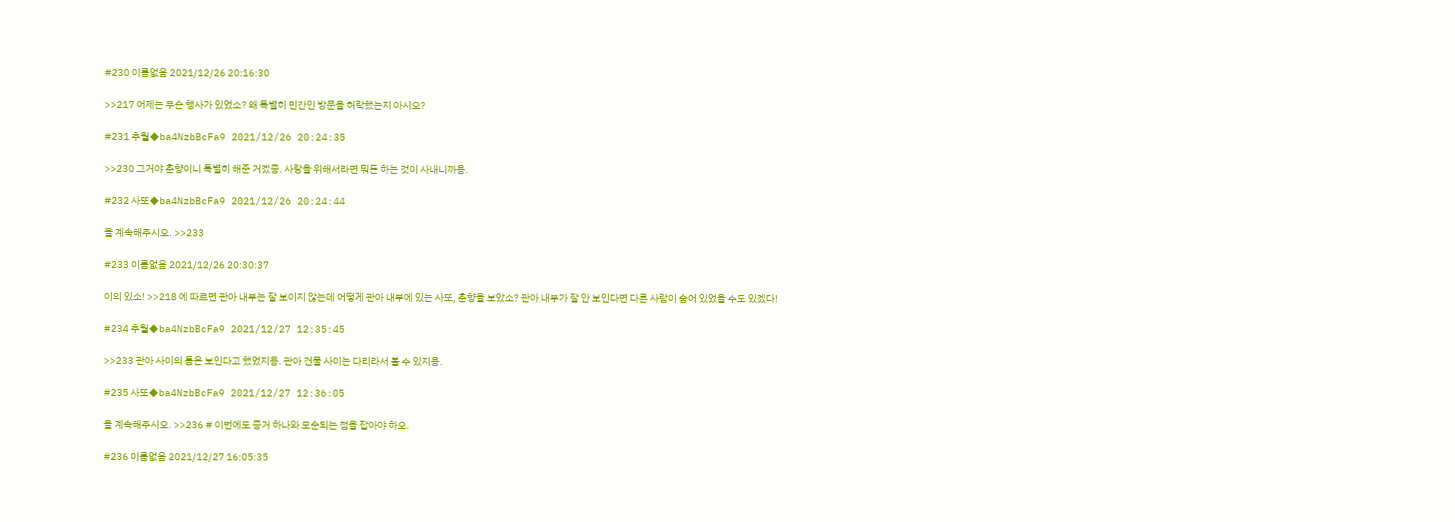#230 이름없음 2021/12/26 20:16:30

>>217 어제는 무슨 행사가 있었소? 왜 특별히 민간인 방문을 허락했는지 아시오?

#231 추월◆ba4NzbBcFa9 2021/12/26 20:24:35

>>230 그거야 춘향이니 특별히 해준 거겠죵. 사랑을 위해서라면 뭐든 하는 것이 사내니까용.

#232 사또◆ba4NzbBcFa9 2021/12/26 20:24:44

을 계속해주시오. >>233

#233 이름없음 2021/12/26 20:30:37

이의 있소! >>218 에 따르면 관아 내부는 잘 보이지 않는데 어떻게 관아 내부에 있는 사또, 춘향을 보았소? 관아 내부가 잘 안 보인다면 다른 사람이 숨어 있었을 수도 있겠다!

#234 추월◆ba4NzbBcFa9 2021/12/27 12:35:45

>>233 관아 사이의 틈은 보인다고 했었지용. 관아 건물 사이는 다리라서 볼 수 있지용.

#235 사또◆ba4NzbBcFa9 2021/12/27 12:36:05

을 계속해주시오. >>236 # 이번에도 증거 하나와 모순되는 점을 잡아야 하오.

#236 이름없음 2021/12/27 16:05:35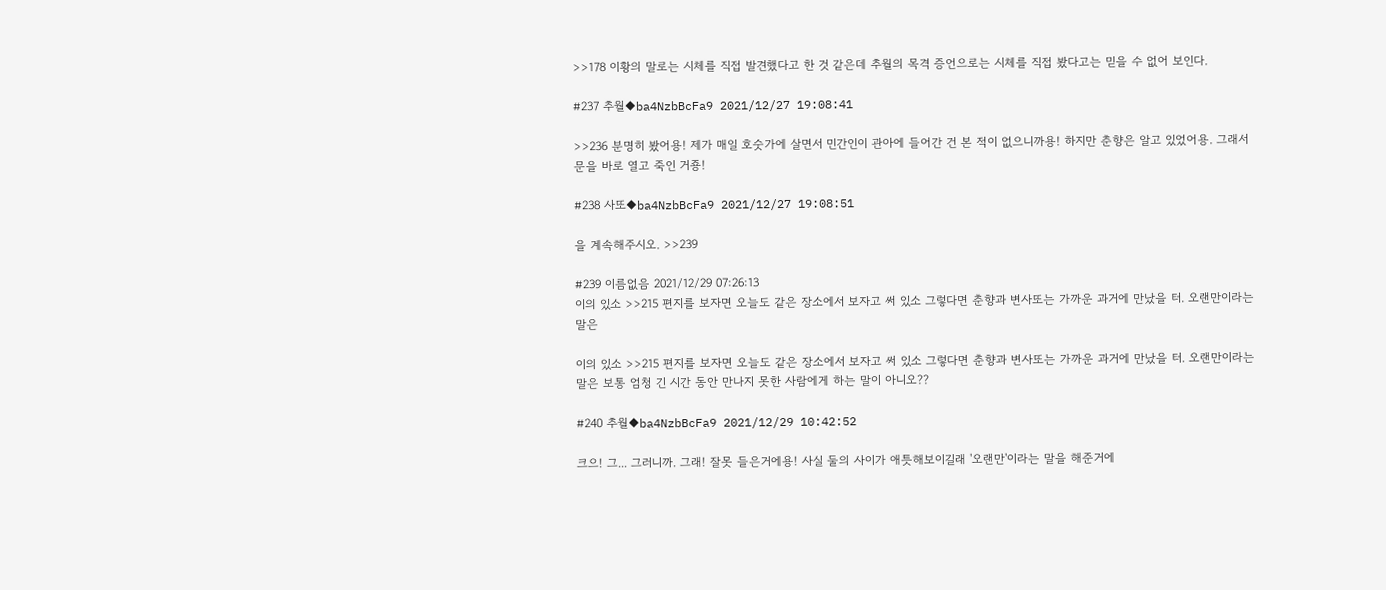>>178 이황의 말로는 시체를 직접 발견했다고 한 것 같은데 추월의 목격 증언으로는 시체를 직접 봤다고는 믿을 수 없어 보인다.

#237 추월◆ba4NzbBcFa9 2021/12/27 19:08:41

>>236 분명히 봤어용! 제가 매일 호숫가에 살면서 민간인이 관아에 들어간 건 본 적이 없으니까용! 하지만 춘향은 알고 있었어용. 그래서 문을 바로 열고 죽인 거죵!

#238 사또◆ba4NzbBcFa9 2021/12/27 19:08:51

을 계속해주시오. >>239

#239 이름없음 2021/12/29 07:26:13
이의 있소 >>215 편지를 보자면 오늘도 같은 장소에서 보자고 써 있소 그렇다면 춘향과 변사또는 가까운 과거에 만났을 터. 오랜만이라는 말은

이의 있소 >>215 편지를 보자면 오늘도 같은 장소에서 보자고 써 있소 그렇다면 춘향과 변사또는 가까운 과거에 만났을 터. 오랜만이라는 말은 보통 엄청 긴 시간 동안 만나지 못한 사람에게 하는 말이 아니오??

#240 추월◆ba4NzbBcFa9 2021/12/29 10:42:52

크으! 그... 그러니까. 그래! 잘못 들은거에용! 사실 둘의 사이가 애틋해보이길래 '오랜만'이라는 말을 해준거에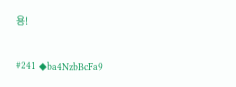용!

#241 ◆ba4NzbBcFa9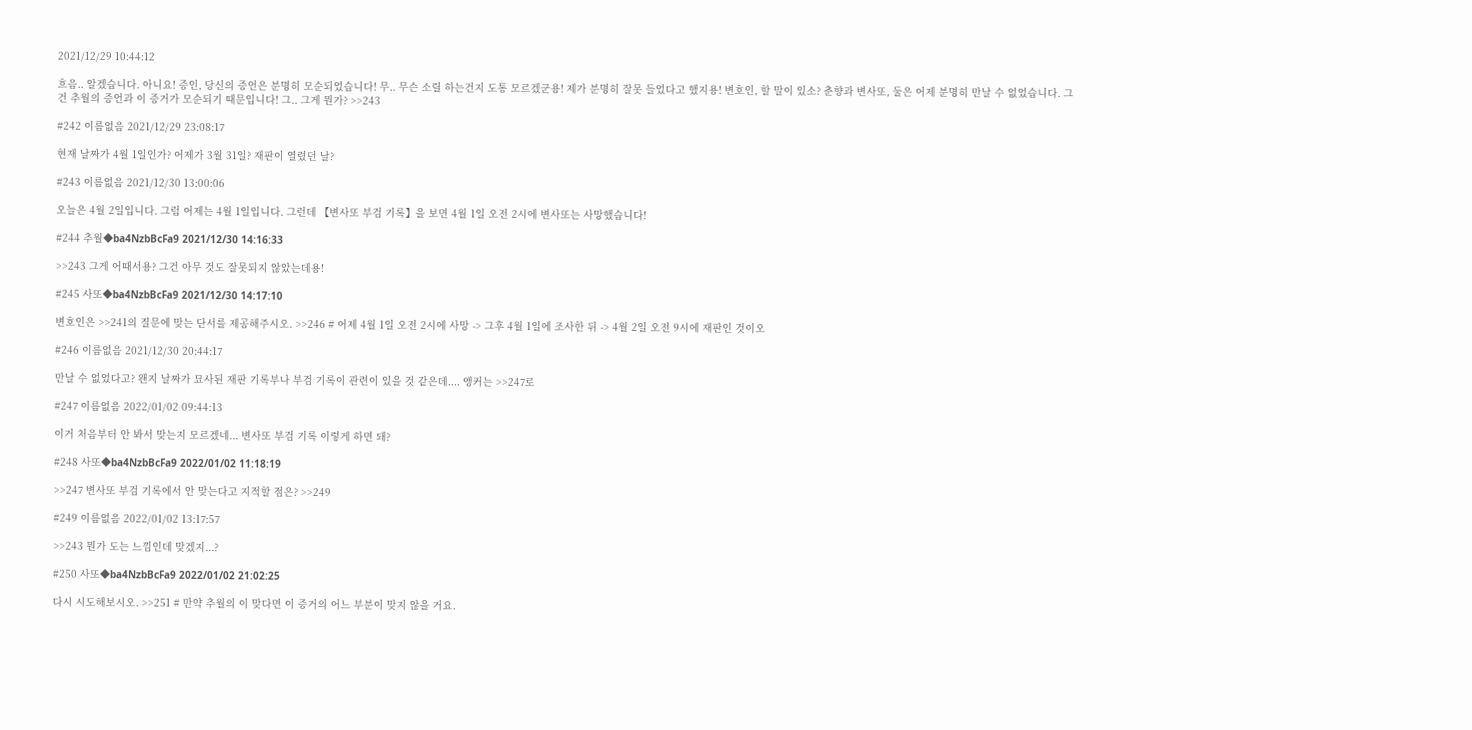2021/12/29 10:44:12

흐음.. 알겠습니다. 아니요! 증인, 당신의 증언은 분명히 모순되었습니다! 무.. 무슨 소릴 하는건지 도통 모르겠군용! 제가 분명히 잘못 들었다고 했지용! 변호인, 할 말이 있소? 춘향과 변사또, 둘은 어제 분명히 만날 수 없었습니다. 그건 추월의 증언과 이 증거가 모순되기 때문입니다! 그.. 그게 뭔가? >>243

#242 이름없음 2021/12/29 23:08:17

현재 날짜가 4월 1일인가? 어제가 3월 31일? 재판이 열렸던 날?

#243 이름없음 2021/12/30 13:00:06

오늘은 4월 2일입니다. 그럼 어제는 4월 1일입니다. 그런데 【변사또 부검 기록】을 보면 4월 1일 오전 2시에 변사또는 사망했습니다!

#244 추월◆ba4NzbBcFa9 2021/12/30 14:16:33

>>243 그게 어때서용? 그건 아무 것도 잘못되지 않았는데용!

#245 사또◆ba4NzbBcFa9 2021/12/30 14:17:10

변호인은 >>241의 질문에 맞는 단서를 제공해주시오. >>246 # 어제 4월 1일 오전 2시에 사망 -> 그후 4월 1일에 조사한 뒤 -> 4월 2일 오전 9시에 재판인 것이오

#246 이름없음 2021/12/30 20:44:17

만날 수 없었다고? 왠지 날짜가 묘사된 재판 기록부나 부검 기록이 관련이 있을 것 같은데.... 앵커는 >>247로

#247 이름없음 2022/01/02 09:44:13

이거 처음부터 안 봐서 맞는지 모르겠네... 변사또 부검 기록 이렇게 하면 돼?

#248 사또◆ba4NzbBcFa9 2022/01/02 11:18:19

>>247 변사또 부검 기록에서 안 맞는다고 지적할 점은? >>249

#249 이름없음 2022/01/02 13:17:57

>>243 뭔가 도는 느낌인데 맞겠지...?

#250 사또◆ba4NzbBcFa9 2022/01/02 21:02:25

다시 시도해보시오. >>251 # 만약 추월의 이 맞다면 이 증거의 어느 부분이 맞지 않을 거요.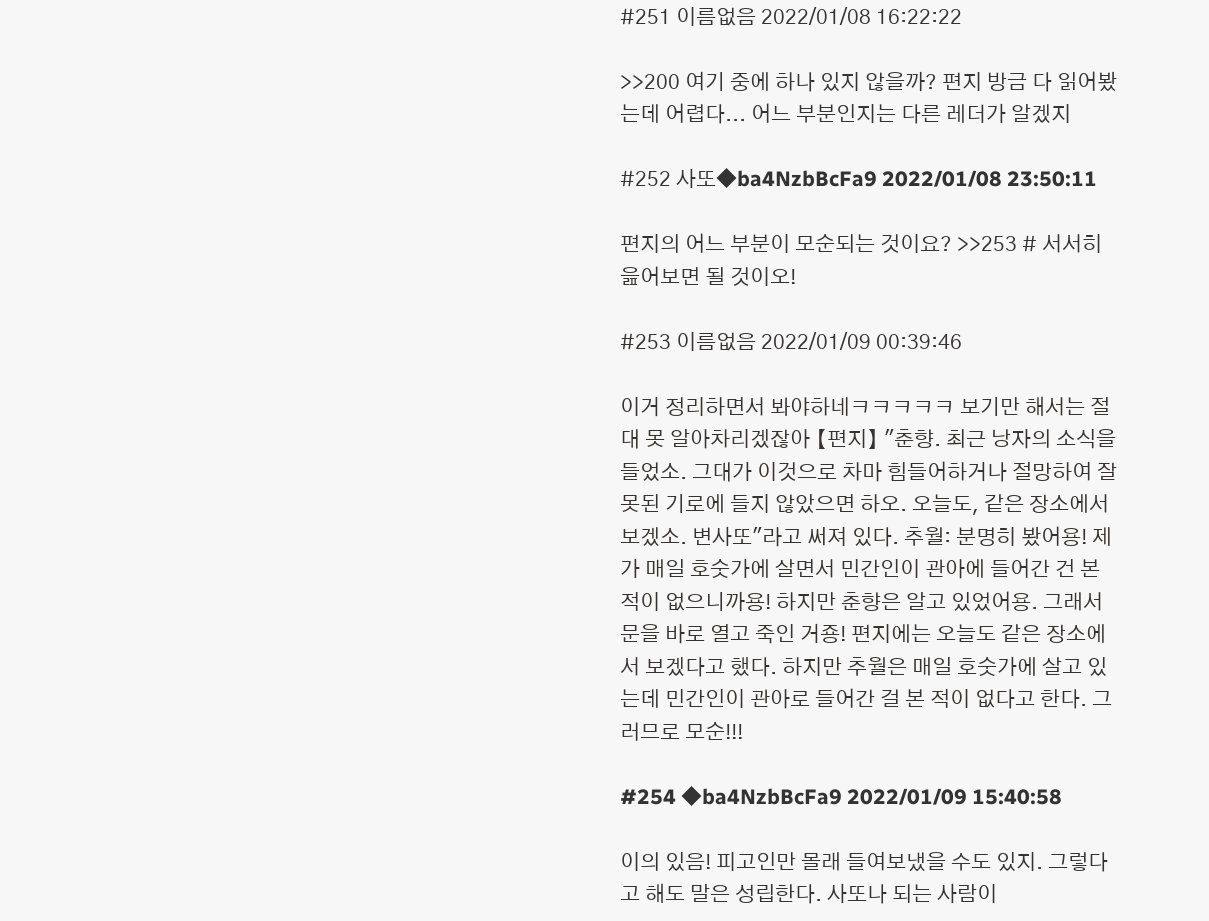#251 이름없음 2022/01/08 16:22:22

>>200 여기 중에 하나 있지 않을까? 편지 방금 다 읽어봤는데 어렵다... 어느 부분인지는 다른 레더가 알겠지

#252 사또◆ba4NzbBcFa9 2022/01/08 23:50:11

편지의 어느 부분이 모순되는 것이요? >>253 # 서서히 읊어보면 될 것이오!

#253 이름없음 2022/01/09 00:39:46

이거 정리하면서 봐야하네ㅋㅋㅋㅋㅋ 보기만 해서는 절대 못 알아차리겠잖아 【편지】 "춘향. 최근 낭자의 소식을 들었소. 그대가 이것으로 차마 힘들어하거나 절망하여 잘못된 기로에 들지 않았으면 하오. 오늘도, 같은 장소에서 보겠소. 변사또"라고 써져 있다. 추월: 분명히 봤어용! 제가 매일 호숫가에 살면서 민간인이 관아에 들어간 건 본 적이 없으니까용! 하지만 춘향은 알고 있었어용. 그래서 문을 바로 열고 죽인 거죵! 편지에는 오늘도 같은 장소에서 보겠다고 했다. 하지만 추월은 매일 호숫가에 살고 있는데 민간인이 관아로 들어간 걸 본 적이 없다고 한다. 그러므로 모순!!!

#254 ◆ba4NzbBcFa9 2022/01/09 15:40:58

이의 있음! 피고인만 몰래 들여보냈을 수도 있지. 그렇다고 해도 말은 성립한다. 사또나 되는 사람이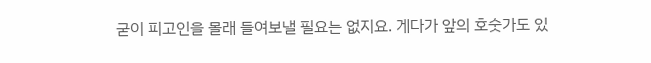굳이 피고인을 몰래 들여보낼 필요는 없지요. 게다가 앞의 호숫가도 있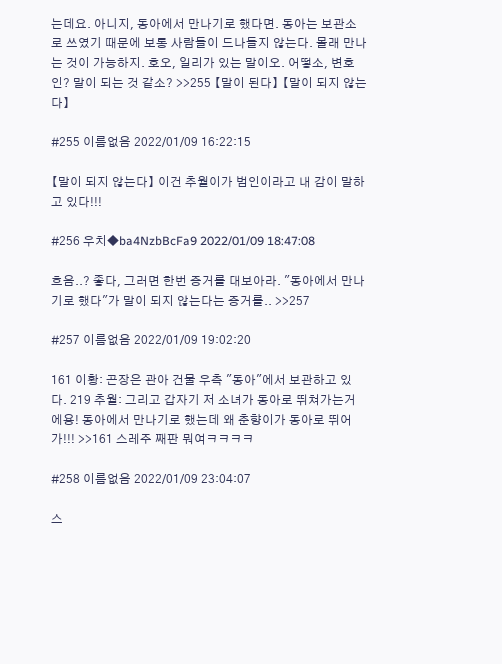는데요. 아니지, 동아에서 만나기로 했다면. 동아는 보관소로 쓰였기 때문에 보통 사람들이 드나들지 않는다. 몰래 만나는 것이 가능하지. 호오, 일리가 있는 말이오. 어떻소, 변호인? 말이 되는 것 같소? >>255 【말이 된다】 【말이 되지 않는다】

#255 이름없음 2022/01/09 16:22:15

【말이 되지 않는다】 이건 추월이가 범인이라고 내 감이 말하고 있다!!!

#256 우치◆ba4NzbBcFa9 2022/01/09 18:47:08

흐음..? 좋다, 그러면 한번 증거를 대보아라. "동아에서 만나기로 했다"가 말이 되지 않는다는 증거를.. >>257

#257 이름없음 2022/01/09 19:02:20

161 이황: 곤장은 관아 건물 우측 "동아"에서 보관하고 있다. 219 추월: 그리고 갑자기 저 소녀가 동아로 뛰쳐가는거에용! 동아에서 만나기로 했는데 왜 춘향이가 동아로 뛰어가!!! >>161 스레주 째판 뭐여ㅋㅋㅋㅋ

#258 이름없음 2022/01/09 23:04:07

스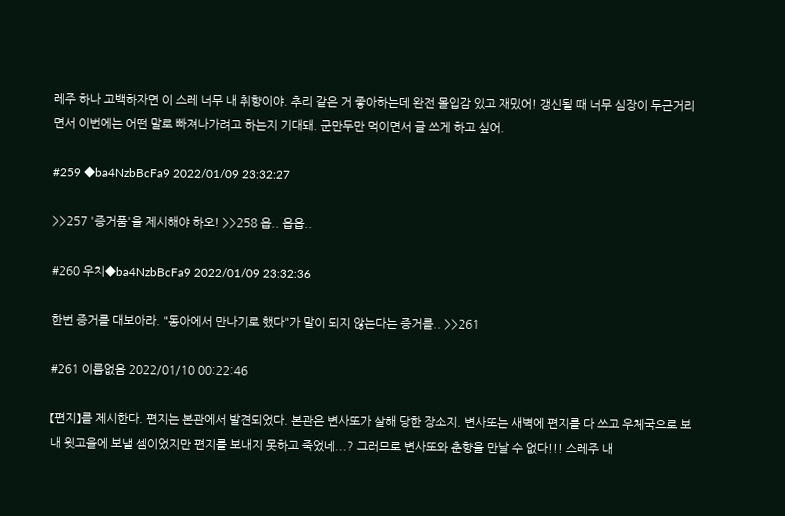레주 하나 고백하자면 이 스레 너무 내 취향이야. 추리 같은 거 좋아하는데 완전 몰입감 있고 재밌어! 갱신될 때 너무 심장이 두근거리면서 이번에는 어떤 말로 빠져나가려고 하는지 기대돼. 군만두만 먹이면서 글 쓰게 하고 싶어.

#259 ◆ba4NzbBcFa9 2022/01/09 23:32:27

>>257 '증거품'을 제시해야 하오! >>258 읍.. 읍읍..

#260 우치◆ba4NzbBcFa9 2022/01/09 23:32:36

한번 증거를 대보아라. "동아에서 만나기로 했다"가 말이 되지 않는다는 증거를.. >>261

#261 이름없음 2022/01/10 00:22:46

【편지】를 제시한다. 편지는 본관에서 발견되었다. 본관은 변사또가 살해 당한 장소지. 변사또는 새벽에 편지를 다 쓰고 우체국으로 보내 윗고을에 보낼 셈이었지만 편지를 보내지 못하고 죽었네...? 그러므로 변사또와 춘향을 만날 수 없다!!! 스레주 내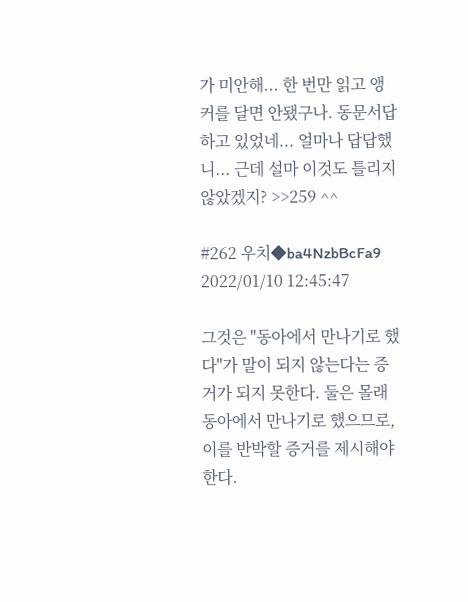가 미안해... 한 번만 읽고 앵커를 달면 안됐구나. 동문서답하고 있었네... 얼마나 답답했니... 근데 설마 이것도 틀리지 않았겠지? >>259 ^^

#262 우치◆ba4NzbBcFa9 2022/01/10 12:45:47

그것은 "동아에서 만나기로 했다"가 말이 되지 않는다는 증거가 되지 못한다. 둘은 몰래 동아에서 만나기로 했으므로, 이를 반박할 증거를 제시해야 한다.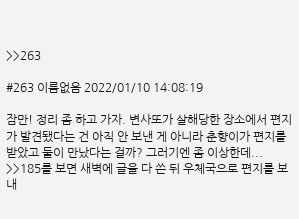>>263

#263 이름없음 2022/01/10 14:08:19

잠만! 정리 좀 하고 가자. 변사또가 살해당한 장소에서 편지가 발견됐다는 건 아직 안 보낸 게 아니라 춘향이가 편지를 받았고 둘이 만났다는 걸까? 그러기엔 좀 이상한데... >>185를 보면 새벽에 글을 다 쓴 뒤 우체국으로 편지를 보내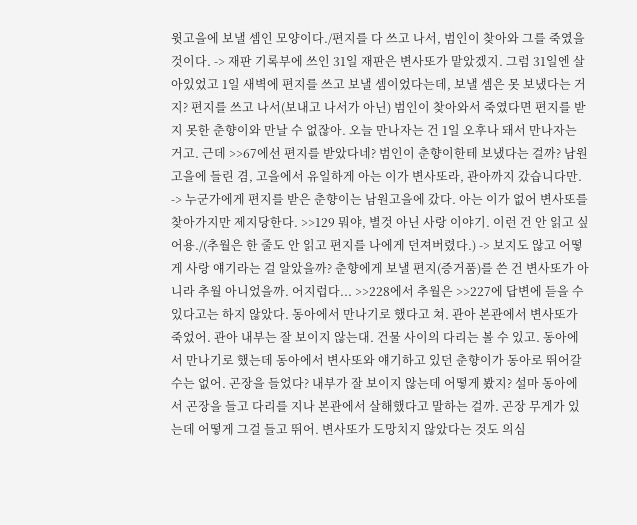윗고을에 보낼 셈인 모양이다./편지를 다 쓰고 나서, 범인이 찾아와 그를 죽였을 것이다. -> 재판 기록부에 쓰인 31일 재판은 변사또가 맡았겠지. 그럼 31일엔 살아있었고 1일 새벽에 편지를 쓰고 보낼 셈이었다는데, 보낼 셈은 못 보냈다는 거지? 편지를 쓰고 나서(보내고 나서가 아닌) 범인이 찾아와서 죽였다면 편지를 받지 못한 춘향이와 만날 수 없잖아. 오늘 만나자는 건 1일 오후나 돼서 만나자는 거고. 근데 >>67에선 편지를 받았다네? 범인이 춘향이한테 보냈다는 걸까? 남원고을에 들린 겸, 고을에서 유일하게 아는 이가 변사또라, 관아까지 갔습니다만. -> 누군가에게 편지를 받은 춘향이는 남원고을에 갔다. 아는 이가 없어 변사또를 찾아가지만 제지당한다. >>129 뭐야, 별것 아닌 사랑 이야기. 이런 건 안 읽고 싶어용./(추월은 한 줄도 안 읽고 편지를 나에게 던져버렸다.) -> 보지도 않고 어떻게 사랑 얘기라는 걸 알았을까? 춘향에게 보낼 편지(증거품)를 쓴 건 변사또가 아니라 추월 아니었을까. 어지럽다... >>228에서 추월은 >>227에 답변에 듣을 수 있다고는 하지 않았다. 동아에서 만나기로 했다고 쳐. 관아 본관에서 변사또가 죽었어. 관아 내부는 잘 보이지 않는대. 건물 사이의 다리는 볼 수 있고. 동아에서 만나기로 했는데 동아에서 변사또와 얘기하고 있던 춘향이가 동아로 뛰어갈 수는 없어. 곤장을 들었다? 내부가 잘 보이지 않는데 어떻게 봤지? 설마 동아에서 곤장을 들고 다리를 지나 본관에서 살해했다고 말하는 걸까. 곤장 무게가 있는데 어떻게 그걸 들고 뛰어. 변사또가 도망치지 않았다는 것도 의심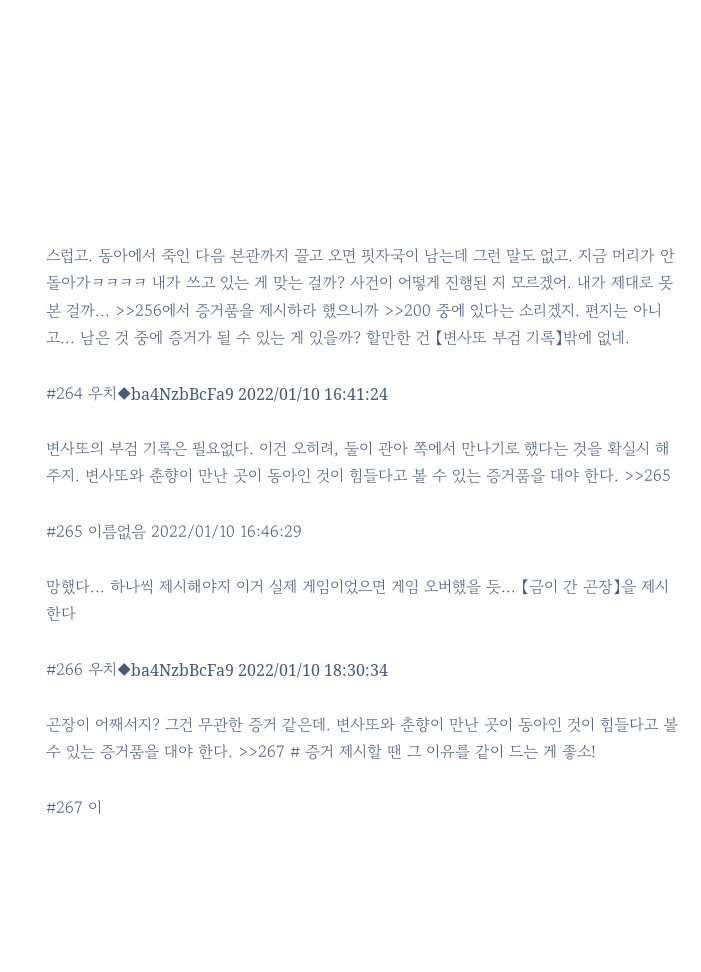스럽고. 동아에서 죽인 다음 본관까지 끌고 오면 핏자국이 남는데 그런 말도 없고. 지금 머리가 안 돌아가ㅋㅋㅋㅋ 내가 쓰고 있는 게 맞는 걸까? 사건이 어떻게 진행된 지 모르겠어. 내가 제대로 못 본 걸까... >>256에서 증거품을 제시하라 했으니까 >>200 중에 있다는 소리겠지. 편지는 아니고... 남은 것 중에 증거가 될 수 있는 게 있을까? 할만한 건 【변사또 부검 기록】밖에 없네.

#264 우치◆ba4NzbBcFa9 2022/01/10 16:41:24

변사또의 부검 기록은 필요없다. 이건 오히려, 둘이 관아 쪽에서 만나기로 했다는 것을 확실시 해주지. 변사또와 춘향이 만난 곳이 동아인 것이 힘들다고 볼 수 있는 증거품을 대야 한다. >>265

#265 이름없음 2022/01/10 16:46:29

망했다... 하나씩 제시해야지 이거 실제 게임이었으면 게임 오버했을 듯... 【금이 간 곤장】을 제시한다

#266 우치◆ba4NzbBcFa9 2022/01/10 18:30:34

곤장이 어째서지? 그건 무관한 증거 같은데. 변사또와 춘향이 만난 곳이 동아인 것이 힘들다고 볼 수 있는 증거품을 대야 한다. >>267 # 증거 제시할 땐 그 이유를 같이 드는 게 좋소!

#267 이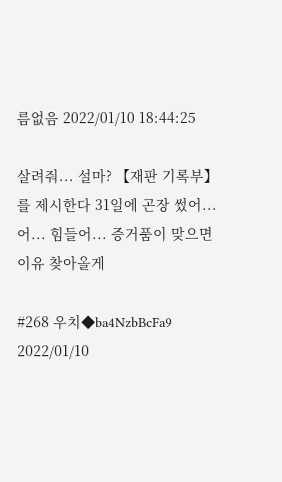름없음 2022/01/10 18:44:25

살려줘... 설마? 【재판 기록부】를 제시한다 31일에 곤장 썼어... 어... 힘들어... 증거품이 맞으면 이유 찾아올게

#268 우치◆ba4NzbBcFa9 2022/01/10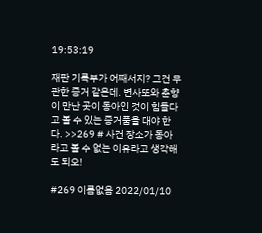19:53:19

재판 기록부가 어째서지? 그건 무관한 증거 같은데. 변사또와 춘향이 만난 곳이 동아인 것이 힘들다고 볼 수 있는 증거품을 대야 한다. >>269 # 사건 장소가 동아라고 볼 수 없는 이유라고 생각해도 되오!

#269 이름없음 2022/01/10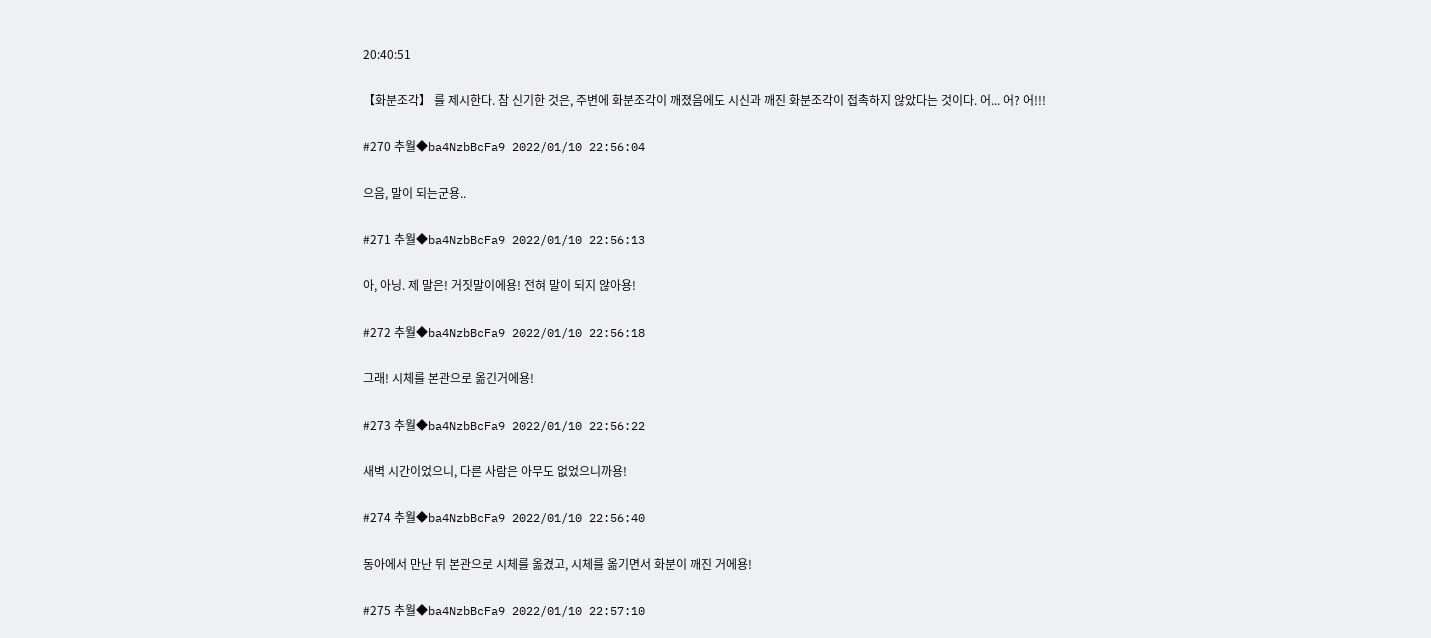20:40:51

【화분조각】 를 제시한다. 참 신기한 것은, 주변에 화분조각이 깨졌음에도 시신과 깨진 화분조각이 접촉하지 않았다는 것이다. 어... 어? 어!!!

#270 추월◆ba4NzbBcFa9 2022/01/10 22:56:04

으음, 말이 되는군용..

#271 추월◆ba4NzbBcFa9 2022/01/10 22:56:13

아, 아닝. 제 말은! 거짓말이에용! 전혀 말이 되지 않아용!

#272 추월◆ba4NzbBcFa9 2022/01/10 22:56:18

그래! 시체를 본관으로 옮긴거에용!

#273 추월◆ba4NzbBcFa9 2022/01/10 22:56:22

새벽 시간이었으니, 다른 사람은 아무도 없었으니까용!

#274 추월◆ba4NzbBcFa9 2022/01/10 22:56:40

동아에서 만난 뒤 본관으로 시체를 옮겼고, 시체를 옮기면서 화분이 깨진 거에용!

#275 추월◆ba4NzbBcFa9 2022/01/10 22:57:10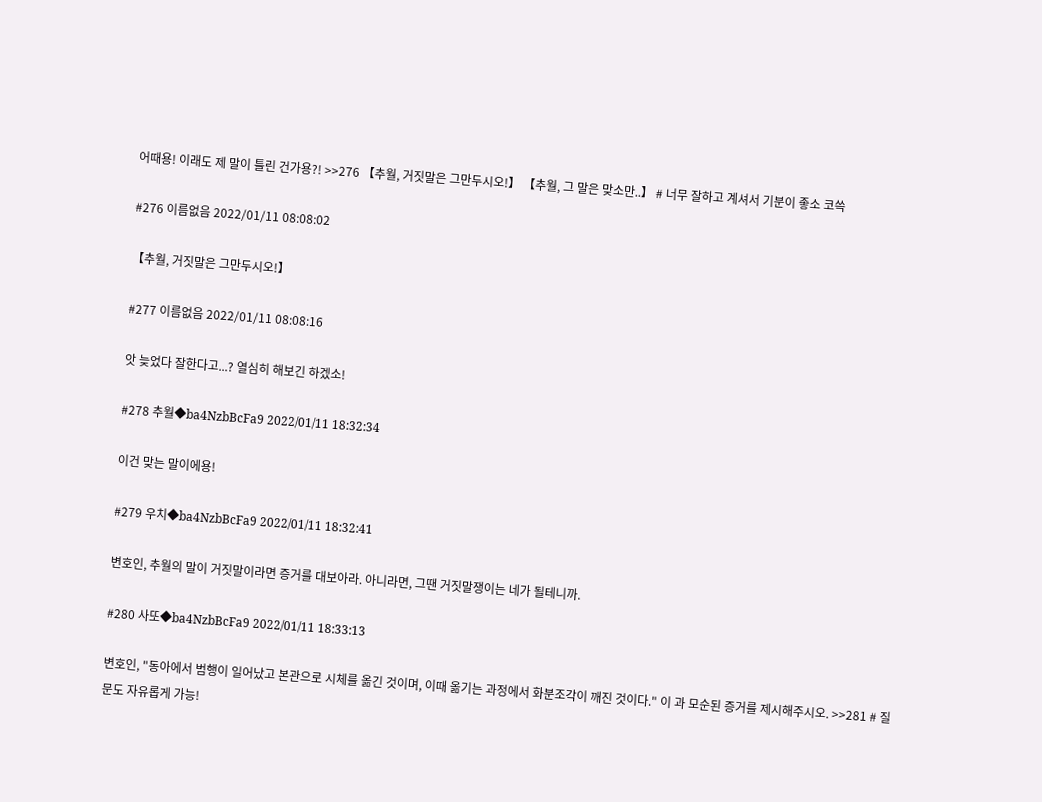어때용! 이래도 제 말이 틀린 건가용?! >>276 【추월, 거짓말은 그만두시오!】 【추월, 그 말은 맞소만..】 # 너무 잘하고 계셔서 기분이 좋소 코쓱

#276 이름없음 2022/01/11 08:08:02

【추월, 거짓말은 그만두시오!】

#277 이름없음 2022/01/11 08:08:16

앗 늦었다 잘한다고...? 열심히 해보긴 하겠소!

#278 추월◆ba4NzbBcFa9 2022/01/11 18:32:34

이건 맞는 말이에용!

#279 우치◆ba4NzbBcFa9 2022/01/11 18:32:41

변호인, 추월의 말이 거짓말이라면 증거를 대보아라. 아니라면, 그땐 거짓말쟁이는 네가 될테니까.

#280 사또◆ba4NzbBcFa9 2022/01/11 18:33:13

변호인, "동아에서 범행이 일어났고 본관으로 시체를 옮긴 것이며, 이때 옮기는 과정에서 화분조각이 깨진 것이다." 이 과 모순된 증거를 제시해주시오. >>281 # 질문도 자유롭게 가능!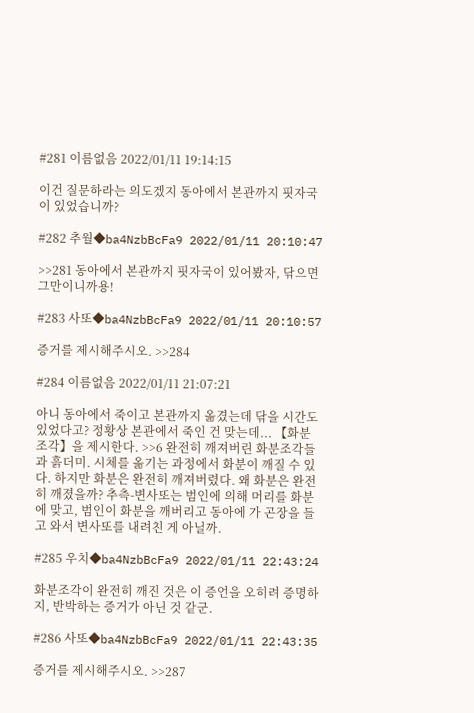#281 이름없음 2022/01/11 19:14:15

이건 질문하라는 의도겠지 동아에서 본관까지 핏자국이 있었습니까?

#282 추월◆ba4NzbBcFa9 2022/01/11 20:10:47

>>281 동아에서 본관까지 핏자국이 있어봤자, 닦으면 그만이니까용!

#283 사또◆ba4NzbBcFa9 2022/01/11 20:10:57

증거를 제시해주시오. >>284

#284 이름없음 2022/01/11 21:07:21

아니 동아에서 죽이고 본관까지 옮겼는데 닦을 시간도 있었다고? 정황상 본관에서 죽인 건 맞는데... 【화분조각】을 제시한다. >>6 완전히 깨져버린 화분조각들과 흙더미. 시체를 옮기는 과정에서 화분이 깨질 수 있다. 하지만 화분은 완전히 깨져버렸다. 왜 화분은 완전히 깨졌을까? 추측-변사또는 범인에 의해 머리를 화분에 맞고, 범인이 화분을 깨버리고 동아에 가 곤장을 들고 와서 변사또를 내려친 게 아닐까.

#285 우치◆ba4NzbBcFa9 2022/01/11 22:43:24

화분조각이 완전히 깨진 것은 이 증언을 오히려 증명하지, 반박하는 증거가 아닌 것 같군.

#286 사또◆ba4NzbBcFa9 2022/01/11 22:43:35

증거를 제시해주시오. >>287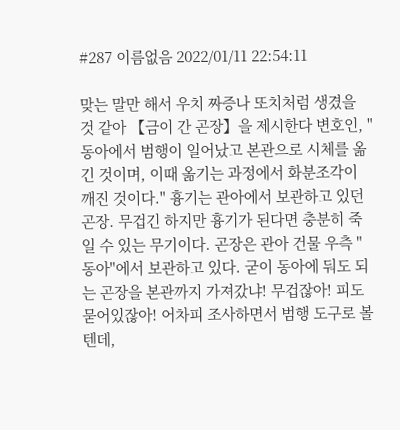#287 이름없음 2022/01/11 22:54:11

맞는 말만 해서 우치 짜증나 또치처럼 생겼을 것 같아 【금이 간 곤장】을 제시한다 변호인, "동아에서 범행이 일어났고 본관으로 시체를 옮긴 것이며, 이때 옮기는 과정에서 화분조각이 깨진 것이다." 흉기는 관아에서 보관하고 있던 곤장. 무겁긴 하지만 흉기가 된다면 충분히 죽일 수 있는 무기이다. 곤장은 관아 건물 우측 "동아"에서 보관하고 있다. 굳이 동아에 둬도 되는 곤장을 본관까지 가져갔냐! 무겁잖아! 피도 묻어있잖아! 어차피 조사하면서 범행 도구로 볼 텐데,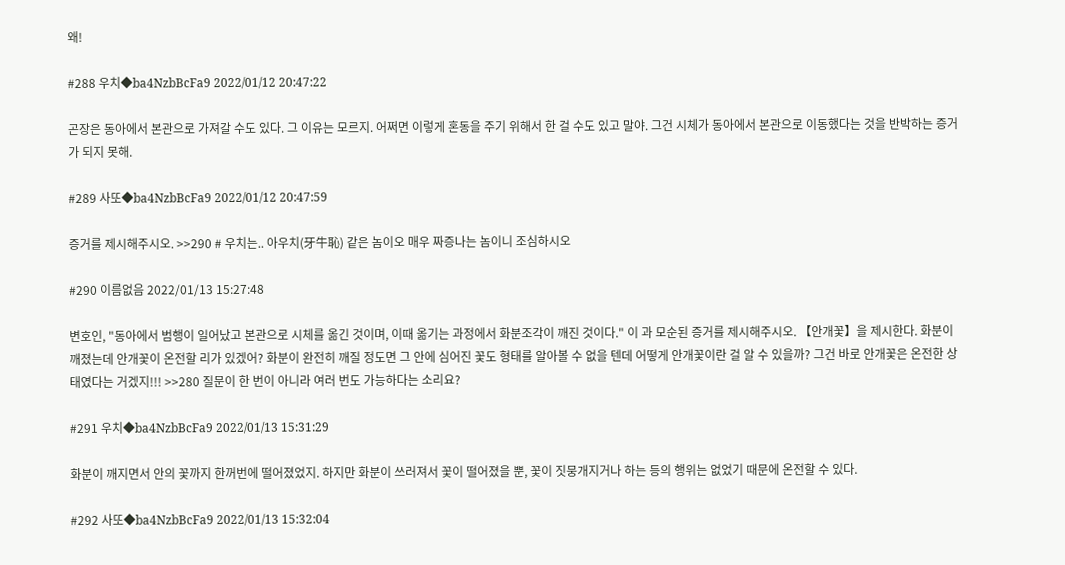왜!

#288 우치◆ba4NzbBcFa9 2022/01/12 20:47:22

곤장은 동아에서 본관으로 가져갈 수도 있다. 그 이유는 모르지. 어쩌면 이렇게 혼동을 주기 위해서 한 걸 수도 있고 말야. 그건 시체가 동아에서 본관으로 이동했다는 것을 반박하는 증거가 되지 못해.

#289 사또◆ba4NzbBcFa9 2022/01/12 20:47:59

증거를 제시해주시오. >>290 # 우치는.. 아우치(牙牛恥) 같은 놈이오 매우 짜증나는 놈이니 조심하시오

#290 이름없음 2022/01/13 15:27:48

변호인, "동아에서 범행이 일어났고 본관으로 시체를 옮긴 것이며, 이때 옮기는 과정에서 화분조각이 깨진 것이다." 이 과 모순된 증거를 제시해주시오. 【안개꽃】을 제시한다. 화분이 깨졌는데 안개꽃이 온전할 리가 있겠어? 화분이 완전히 깨질 정도면 그 안에 심어진 꽃도 형태를 알아볼 수 없을 텐데 어떻게 안개꽃이란 걸 알 수 있을까? 그건 바로 안개꽃은 온전한 상태였다는 거겠지!!! >>280 질문이 한 번이 아니라 여러 번도 가능하다는 소리요?

#291 우치◆ba4NzbBcFa9 2022/01/13 15:31:29

화분이 깨지면서 안의 꽃까지 한꺼번에 떨어졌었지. 하지만 화분이 쓰러져서 꽃이 떨어졌을 뿐, 꽃이 짓뭉개지거나 하는 등의 행위는 없었기 때문에 온전할 수 있다.

#292 사또◆ba4NzbBcFa9 2022/01/13 15:32:04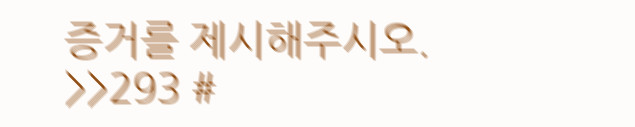증거를 제시해주시오. >>293 #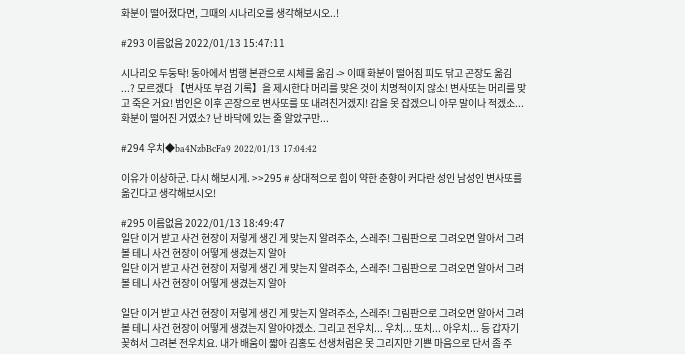화분이 떨어졌다면, 그때의 시나리오를 생각해보시오..!

#293 이름없음 2022/01/13 15:47:11

시나리오 두둥탁! 동아에서 범행 본관으로 시체를 옮김 -> 이때 화분이 떨어짐 피도 닦고 곤장도 옮김 ...? 모르겠다 【변사또 부검 기록】을 제시한다 머리를 맞은 것이 치명적이지 않소! 변사또는 머리를 맞고 죽은 거요! 범인은 이후 곤장으로 변사또를 또 내려친거겠지! 감을 못 잡겠으니 아무 말이나 적겠소... 화분이 떨어진 거였소? 난 바닥에 있는 줄 알았구만...

#294 우치◆ba4NzbBcFa9 2022/01/13 17:04:42

이유가 이상하군. 다시 해보시게. >>295 # 상대적으로 힘이 약한 춘향이 커다란 성인 남성인 변사또를 옮긴다고 생각해보시오!

#295 이름없음 2022/01/13 18:49:47
일단 이거 받고 사건 현장이 저렇게 생긴 게 맞는지 알려주소, 스레주! 그림판으로 그려오면 알아서 그려볼 테니 사건 현장이 어떻게 생겼는지 알아
일단 이거 받고 사건 현장이 저렇게 생긴 게 맞는지 알려주소, 스레주! 그림판으로 그려오면 알아서 그려볼 테니 사건 현장이 어떻게 생겼는지 알아

일단 이거 받고 사건 현장이 저렇게 생긴 게 맞는지 알려주소, 스레주! 그림판으로 그려오면 알아서 그려볼 테니 사건 현장이 어떻게 생겼는지 알아야겠소. 그리고 전우치... 우치... 또치... 아우치... 등 갑자기 꽂혀서 그려본 전우치요. 내가 배움이 짧아 김홍도 선생처럼은 못 그리지만 기쁜 마음으로 단서 좀 주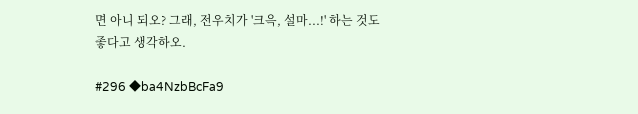면 아니 되오? 그래, 전우치가 '크윽, 설마...!' 하는 것도 좋다고 생각하오.

#296 ◆ba4NzbBcFa9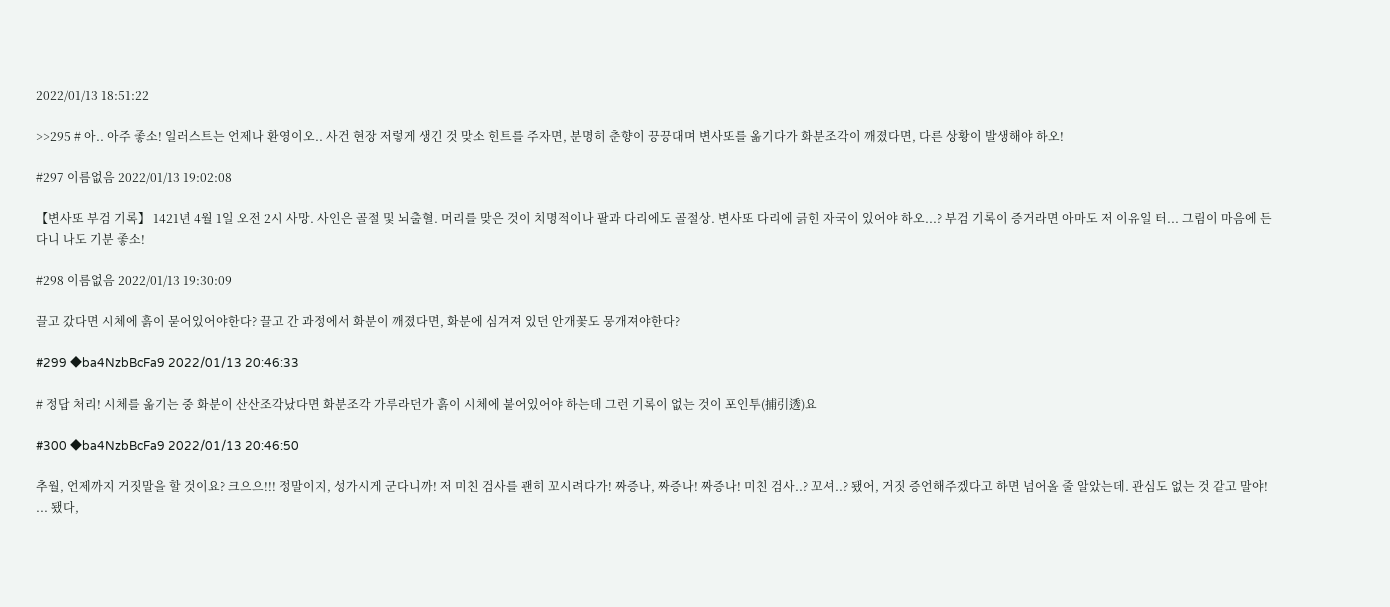2022/01/13 18:51:22

>>295 # 아.. 아주 좋소! 일러스트는 언제나 환영이오.. 사건 현장 저렇게 생긴 것 맞소 힌트를 주자면, 분명히 춘향이 끙끙대며 변사또를 옮기다가 화분조각이 깨졌다면, 다른 상황이 발생해야 하오!

#297 이름없음 2022/01/13 19:02:08

【변사또 부검 기록】 1421년 4월 1일 오전 2시 사망. 사인은 골절 및 뇌출혈. 머리를 맞은 것이 치명적이나 팔과 다리에도 골절상. 변사또 다리에 긁힌 자국이 있어야 하오...? 부검 기록이 증거라면 아마도 저 이유일 터... 그림이 마음에 든다니 나도 기분 좋소!

#298 이름없음 2022/01/13 19:30:09

끌고 갔다면 시체에 흙이 묻어있어야한다? 끌고 간 과정에서 화분이 깨졌다면, 화분에 심겨져 있던 안개꽃도 뭉개져야한다?

#299 ◆ba4NzbBcFa9 2022/01/13 20:46:33

# 정답 처리! 시체를 옮기는 중 화분이 산산조각났다면 화분조각 가루라던가 흙이 시체에 붙어있어야 하는데 그런 기록이 없는 것이 포인투(捕引透)요

#300 ◆ba4NzbBcFa9 2022/01/13 20:46:50

추월, 언제까지 거짓말을 할 것이요? 크으으!!! 정말이지, 성가시게 군다니까! 저 미친 검사를 괜히 꼬시려다가! 짜증나, 짜증나! 짜증나! 미친 검사..? 꼬셔..? 됐어, 거짓 증언해주겠다고 하면 넘어올 줄 알았는데. 관심도 없는 것 같고 말야! ... 됐다,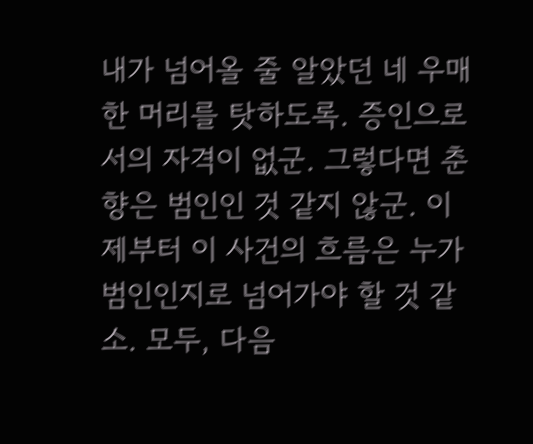내가 넘어올 줄 알았던 네 우매한 머리를 탓하도록. 증인으로서의 자격이 없군. 그렇다면 춘향은 범인인 것 같지 않군. 이제부터 이 사건의 흐름은 누가 범인인지로 넘어가야 할 것 같소. 모두, 다음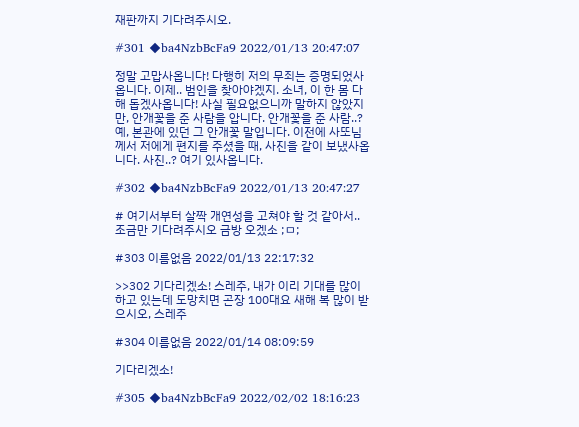재판까지 기다려주시오.

#301 ◆ba4NzbBcFa9 2022/01/13 20:47:07

정말 고맙사옵니다! 다행히 저의 무죄는 증명되었사옵니다. 이제.. 범인을 찾아야겠지. 소녀, 이 한 몸 다해 돕겠사옵니다! 사실 필요없으니까 말하지 않았지만, 안개꽃을 준 사람을 압니다. 안개꽃을 준 사람..? 예, 본관에 있던 그 안개꽃 말입니다. 이전에 사또님께서 저에게 편지를 주셨을 때, 사진을 같이 보냈사옵니다. 사진..? 여기 있사옵니다.

#302 ◆ba4NzbBcFa9 2022/01/13 20:47:27

# 여기서부터 살짝 개연성을 고쳐야 할 것 같아서.. 조금만 기다려주시오 금방 오겠소 ;ㅁ;

#303 이름없음 2022/01/13 22:17:32

>>302 기다리겠소! 스레주, 내가 이리 기대를 많이 하고 있는데 도망치면 곤장 100대요 새해 복 많이 받으시오, 스레주

#304 이름없음 2022/01/14 08:09:59

기다리겠소!

#305 ◆ba4NzbBcFa9 2022/02/02 18:16:23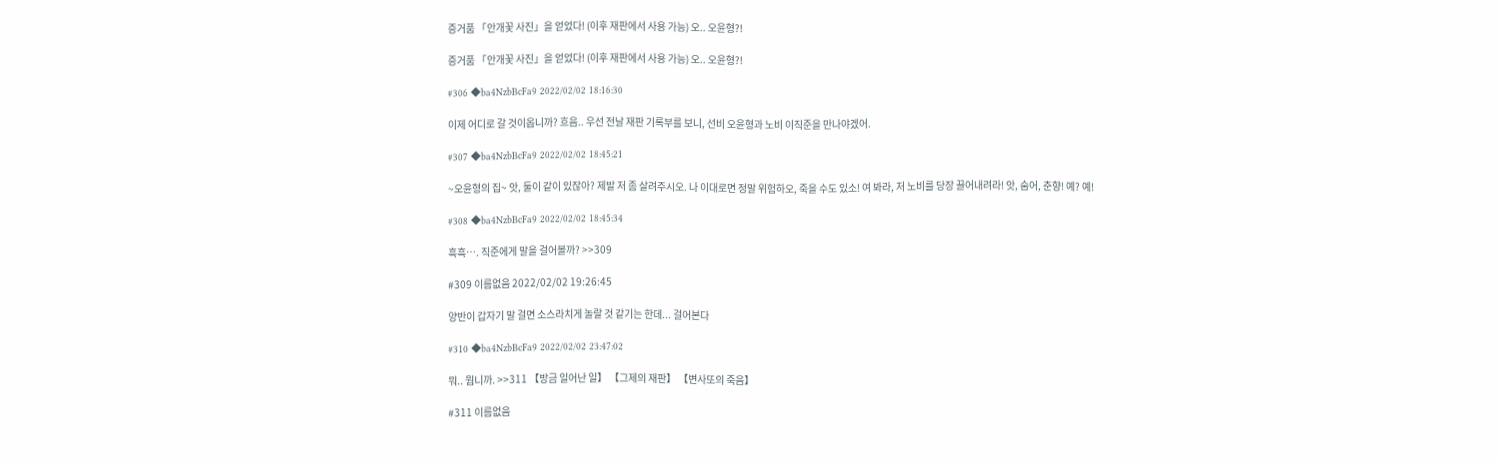증거품 「안개꽃 사진」을 얻었다! (이후 재판에서 사용 가능) 오.. 오윤형?!

증거품 「안개꽃 사진」을 얻었다! (이후 재판에서 사용 가능) 오.. 오윤형?!

#306 ◆ba4NzbBcFa9 2022/02/02 18:16:30

이제 어디로 갈 것이옵니까? 흐음.. 우선 전날 재판 기록부를 보니, 선비 오윤형과 노비 이직준을 만나야겠어.

#307 ◆ba4NzbBcFa9 2022/02/02 18:45:21

~오윤형의 집~ 앗, 둘이 같이 있잖아? 제발 저 좀 살려주시오. 나 이대로면 정말 위험하오, 죽을 수도 있소! 여 봐라, 저 노비를 당장 끌어내려라! 앗, 숨어, 춘향! 예? 예!

#308 ◆ba4NzbBcFa9 2022/02/02 18:45:34

흑흑…. 직준에게 말을 걸어볼까? >>309

#309 이름없음 2022/02/02 19:26:45

양반이 갑자기 말 걸면 소스라치게 놀랄 것 같기는 한데... 걸어본다

#310 ◆ba4NzbBcFa9 2022/02/02 23:47:02

뭐.. 뭡니까. >>311 【방금 일어난 일】 【그제의 재판】 【변사또의 죽음】

#311 이름없음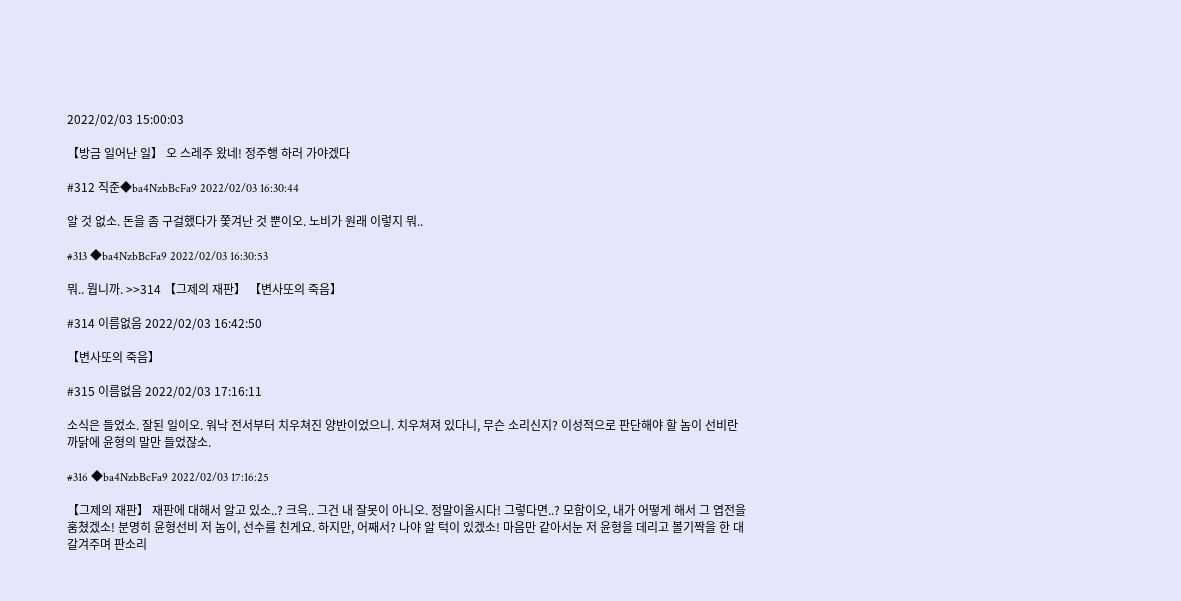2022/02/03 15:00:03

【방금 일어난 일】 오 스레주 왔네! 정주행 하러 가야겠다

#312 직준◆ba4NzbBcFa9 2022/02/03 16:30:44

알 것 없소. 돈을 좀 구걸했다가 쫓겨난 것 뿐이오. 노비가 원래 이렇지 뭐..

#313 ◆ba4NzbBcFa9 2022/02/03 16:30:53

뭐.. 뭡니까. >>314 【그제의 재판】 【변사또의 죽음】

#314 이름없음 2022/02/03 16:42:50

【변사또의 죽음】

#315 이름없음 2022/02/03 17:16:11

소식은 들었소. 잘된 일이오. 워낙 전서부터 치우쳐진 양반이었으니. 치우쳐져 있다니, 무슨 소리신지? 이성적으로 판단해야 할 놈이 선비란 까닭에 윤형의 말만 들었잖소.

#316 ◆ba4NzbBcFa9 2022/02/03 17:16:25

【그제의 재판】 재판에 대해서 알고 있소..? 크윽.. 그건 내 잘못이 아니오. 정말이올시다! 그렇다면..? 모함이오, 내가 어떻게 해서 그 엽전을 훔쳤겠소! 분명히 윤형선비 저 놈이, 선수를 친게요. 하지만, 어째서? 나야 알 턱이 있겠소! 마음만 같아서눈 저 윤형을 데리고 볼기짝을 한 대 갈겨주며 판소리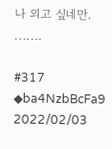나 외고 싶네만. …….

#317 ◆ba4NzbBcFa9 2022/02/03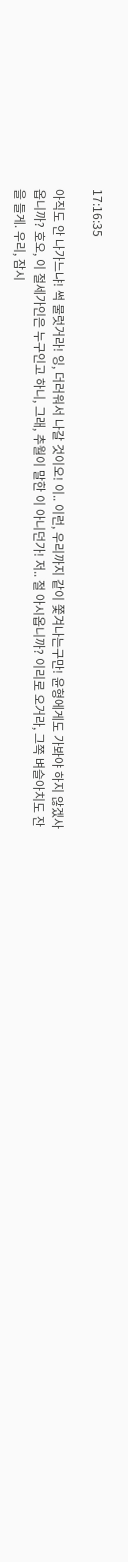17:16:35

아직도 안 나가느냐! 썩 물럿거라! 잉, 더러워서 나갈 것이오! 이.. 이런, 우리까지 같이 쫓겨나는구만! 윤형에게도 가봐야 하지 않겠사옵니까? 호오, 이 절세가인은 누구인고 하니, 그래, 추월이 말한 이 아니던가! 저.. 절 아시옵니까? 이리로 오거라, 그쪽 벼슬아치도 잔을 들게. 우리, 잠시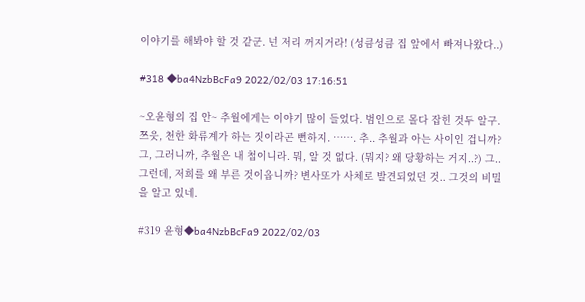이야기를 해봐야 할 것 같군. 넌 저리 꺼지거라! (성큼성큼 집 앞에서 빠져나왔다..)

#318 ◆ba4NzbBcFa9 2022/02/03 17:16:51

~오윤형의 집 안~ 추월에게는 이야기 많이 들었다. 범인으로 몰다 잡힌 것두 알구. 쯔읏, 천한 화류계가 하는 짓이라곤 뻔하지. ……. 추.. 추월과 아는 사이인 겁니까? 그, 그러니까, 추월은 내 첩이니라. 뭐, 알 것 없다. (뭐지? 왜 당황하는 거지..?) 그.. 그런데, 저희를 왜 부른 것이옵니까? 변사또가 사체로 발견되었던 것.. 그것의 비밀을 알고 있네.

#319 윤형◆ba4NzbBcFa9 2022/02/03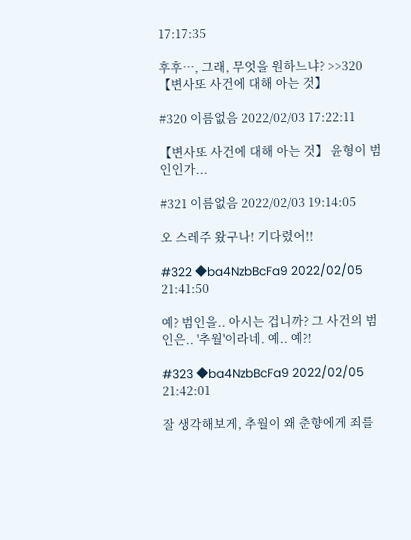17:17:35

후후…, 그래, 무엇을 원하느냐? >>320 【변사또 사건에 대해 아는 것】

#320 이름없음 2022/02/03 17:22:11

【변사또 사건에 대해 아는 것】 윤형이 범인인가...

#321 이름없음 2022/02/03 19:14:05

오 스레주 왔구나! 기다렸어!!

#322 ◆ba4NzbBcFa9 2022/02/05 21:41:50

예? 범인을.. 아시는 겁니까? 그 사건의 범인은.. '추월'이라네. 예.. 예?!

#323 ◆ba4NzbBcFa9 2022/02/05 21:42:01

잘 생각해보게, 추월이 왜 춘향에게 죄를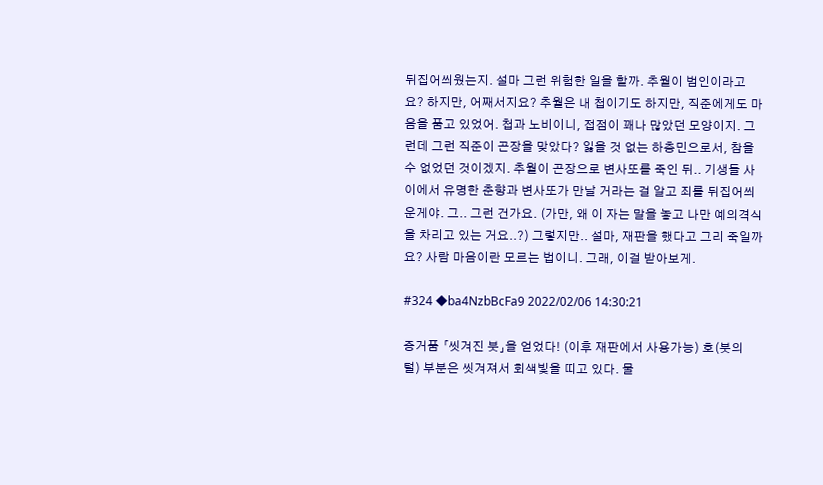뒤집어씌웠는지. 설마 그런 위험한 일을 할까. 추월이 범인이라고요? 하지만, 어째서지요? 추월은 내 첩이기도 하지만, 직준에게도 마음을 품고 있었어. 첩과 노비이니, 접점이 꽤나 많았던 모양이지. 그런데 그런 직준이 곤장을 맞았다? 잃을 것 없는 하층민으로서, 참을 수 없었던 것이겠지. 추월이 곤장으로 변사또를 죽인 뒤.. 기생들 사이에서 유명한 춘향과 변사또가 만날 거라는 걸 알고 죄를 뒤집어씌운게야. 그.. 그런 건가요. (가만, 왜 이 자는 말을 놓고 나만 예의격식을 차리고 있는 거요..?) 그렇지만.. 설마, 재판을 했다고 그리 죽일까요? 사람 마음이란 모르는 법이니. 그래, 이걸 받아보게.

#324 ◆ba4NzbBcFa9 2022/02/06 14:30:21

증거품 「씻겨진 붓」을 얻었다! (이후 재판에서 사용가능) 호(붓의 털) 부분은 씻겨져서 회색빛을 띠고 있다. 물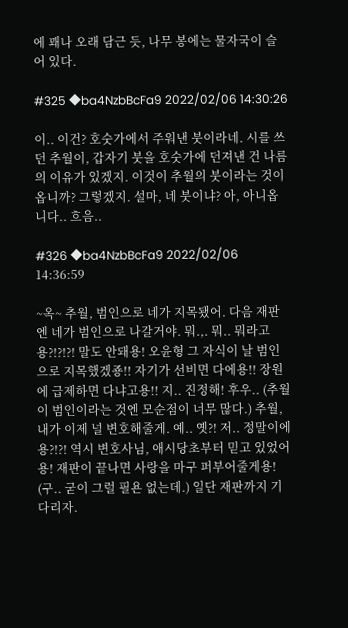에 꽤나 오래 담근 듯, 나무 봉에는 물자국이 슬어 있다.

#325 ◆ba4NzbBcFa9 2022/02/06 14:30:26

이.. 이건? 호숫가에서 주워낸 붓이라네. 시를 쓰던 추월이, 갑자기 붓을 호숫가에 던져낸 건 나름의 이유가 있겠지. 이것이 추월의 붓이라는 것이옵니까? 그렇겠지. 설마, 네 붓이냐? 아, 아니옵니다.. 흐음..

#326 ◆ba4NzbBcFa9 2022/02/06 14:36:59

~옥~ 추월, 범인으로 네가 지목됐어. 다음 재판엔 네가 범인으로 나갈거야. 뭐.,. 뭐.. 뭐라고용?!?!?! 말도 안돼용! 오윤형 그 자식이 날 범인으로 지목했겠죵!! 자기가 선비면 다에용!! 장원에 급제하면 다냐고용!! 지.. 진정해! 후우.. (추월이 범인이라는 것엔 모순점이 너무 많다.) 추월, 내가 이제 널 변호해줄게. 예.. 옛?! 저.. 정말이에용?!?! 역시 변호사님, 애시당초부터 믿고 있었어용! 재판이 끝나면 사랑을 마구 퍼부어줄게용! (구.. 굳이 그럴 필욘 없는데.) 일단 재판까지 기다리자.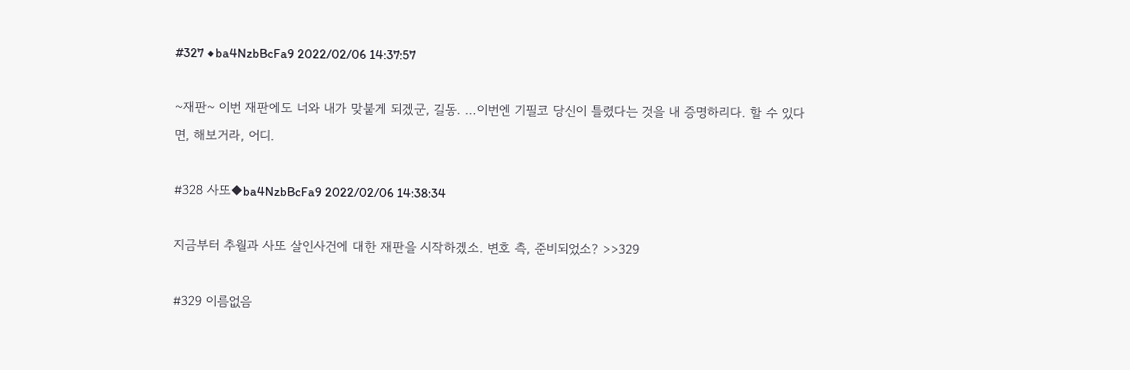#327 ◆ba4NzbBcFa9 2022/02/06 14:37:57

~재판~ 이번 재판에도 너와 내가 맞붙게 되겠군, 길동. …이번엔 기필코 당신이 틀렸다는 것을 내 증명하리다. 할 수 있다면, 해보거라, 어디.

#328 사또◆ba4NzbBcFa9 2022/02/06 14:38:34

지금부터 추월과 사또 살인사건에 대한 재판을 시작하겠소. 변호 측, 준비되었소? >>329

#329 이름없음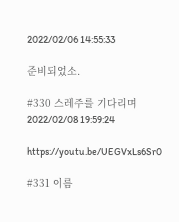2022/02/06 14:55:33

준비되었소.

#330 스레주를 기다리며 2022/02/08 19:59:24

https://youtu.be/UEGVxLs6Sr0

#331 이름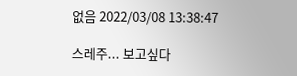없음 2022/03/08 13:38:47

스레주... 보고싶다